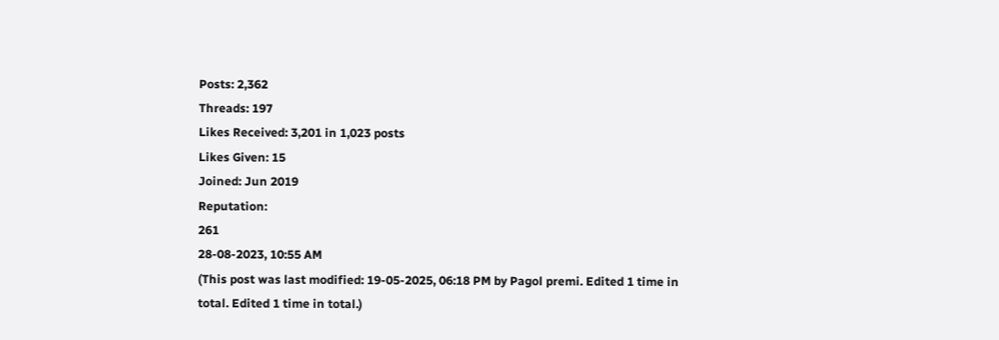Posts: 2,362
Threads: 197
Likes Received: 3,201 in 1,023 posts
Likes Given: 15
Joined: Jun 2019
Reputation:
261
28-08-2023, 10:55 AM
(This post was last modified: 19-05-2025, 06:18 PM by Pagol premi. Edited 1 time in total. Edited 1 time in total.)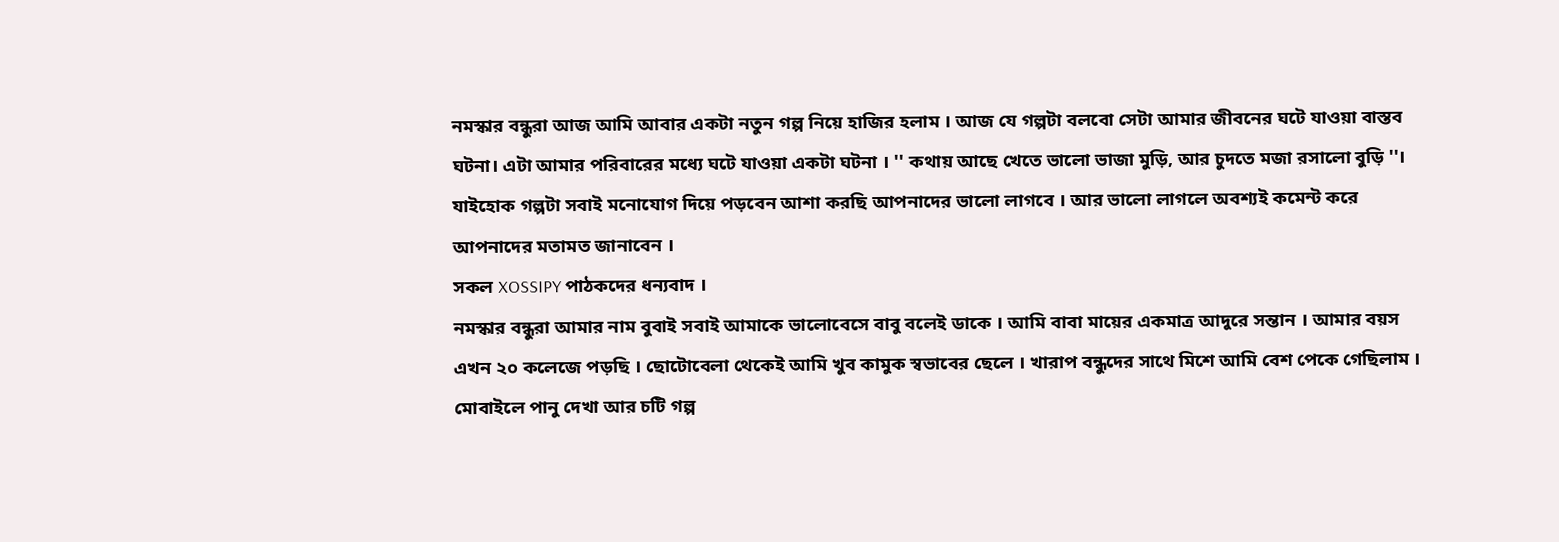নমস্কার বন্ধুরা আজ আমি আবার একটা নতুন গল্প নিয়ে হাজির হলাম । আজ যে গল্পটা বলবো সেটা আমার জীবনের ঘটে যাওয়া বাস্তব ঘটনা। এটা আমার পরিবারের মধ্যে ঘটে যাওয়া একটা ঘটনা । '' কথায় আছে খেতে ভালো ভাজা মুড়ি, আর চুদতে মজা রসালো বুড়ি ''। যাইহোক গল্পটা সবাই মনোযোগ দিয়ে পড়বেন আশা করছি আপনাদের ভালো লাগবে । আর ভালো লাগলে অবশ্যই কমেন্ট করে আপনাদের মতামত জানাবেন ।
সকল XOSSIPY পাঠকদের ধন্যবাদ ।
নমস্কার বন্ধুরা আমার নাম বুবাই সবাই আমাকে ভালোবেসে বাবু বলেই ডাকে । আমি বাবা মায়ের একমাত্র আদুরে সন্তান । আমার বয়স এখন ২০ কলেজে পড়ছি । ছোটোবেলা থেকেই আমি খুব কামুক স্বভাবের ছেলে । খারাপ বন্ধুদের সাথে মিশে আমি বেশ পেকে গেছিলাম । মোবাইলে পানু দেখা আর চটি গল্প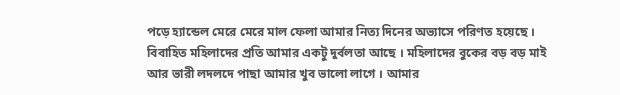পড়ে হ্যান্ডেল মেরে মেরে মাল ফেলা আমার নিত্য দিনের অভ্যাসে পরিণত হয়েছে । বিবাহিত মহিলাদের প্রতি আমার একটু দুর্বলতা আছে । মহিলাদের বুকের বড় বড় মাই আর ভারী লদলদে পাছা আমার খুব ভালো লাগে । আমার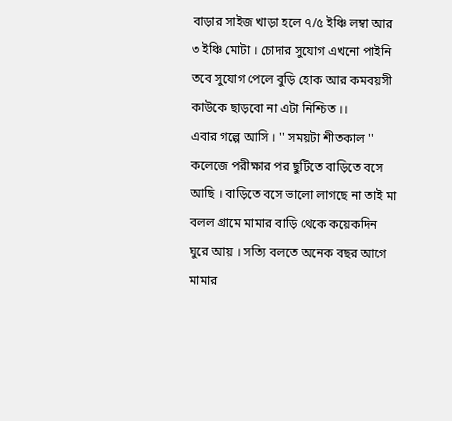বাড়ার সাইজ খাড়া হলে ৭/৫ ইঞ্চি লম্বা আর ৩ ইঞ্চি মোটা । চোদার সুযোগ এখনো পাইনি তবে সুযোগ পেলে বুড়ি হোক আর কমবয়সী কাউকে ছাড়বো না এটা নিশ্চিত ।।
এবার গল্পে আসি । '' সময়টা শীতকাল '' কলেজে পরীক্ষার পর ছুটিতে বাড়িতে বসে আছি । বাড়িতে বসে ভালো লাগছে না তাই মা বলল গ্রামে মামার বাড়ি থেকে কয়েকদিন ঘুরে আয় । সত্যি বলতে অনেক বছর আগে মামার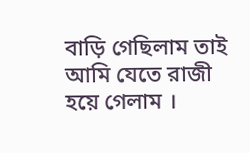বাড়ি গেছিলাম তাই আমি যেতে রাজী হয়ে গেলাম ।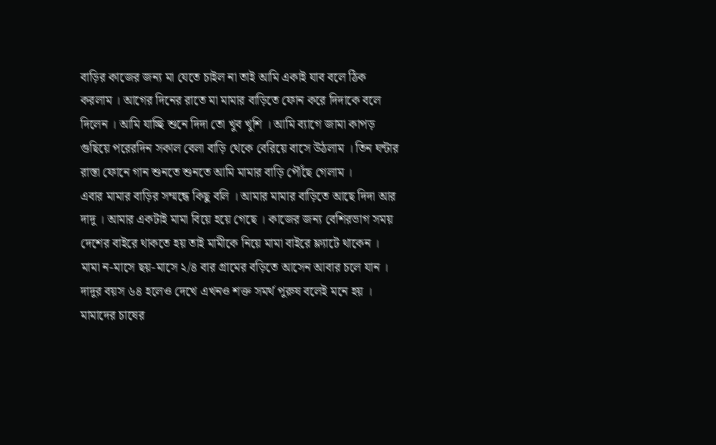বাড়ির কাজের জন্য মা যেতে চাইল না তাই আমি একাই যাব বলে ঠিক করলাম । আগের দিনের রাতে মা মামার বাড়িতে ফোন করে দিদাকে বলে দিলেন । আমি যাচ্ছি শুনে দিদা তো খুব খুশি । আমি ব্যাগে জামা কাপড় গুছিয়ে পরেরদিন সকাল বেলা বাড়ি থেকে বেরিয়ে বাসে উঠলাম । তিন ঘন্টার রাস্তা ফোনে গান শুনতে শুনতে আমি মামার বাড়ি পৌঁছে গেলাম ।
এবার মামার বাড়ির সম্মন্ধে কিছু বলি । আমার মামার বাড়িতে আছে দিদা আর দাদু । আমার একটাই মামা বিয়ে হয়ে গেছে । কাজের জন্য বেশিরভাগ সময় দেশের বাইরে থাকতে হয় তাই মামীকে নিয়ে মামা বাইরে ফ্ল্যাটে থাকেন । মামা ন-মাসে ছয়-মাসে ২/৪ বার গ্রামের বড়িতে আসেন আবার চলে যান ।
দাদুর বয়স ৬৪ হলেও দেখে এখনও শক্ত সমর্থ পুরুষ বলেই মনে হয় । মামাদের চাষের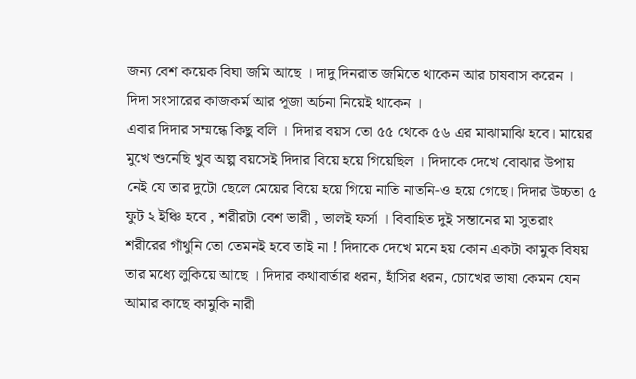জন্য বেশ কয়েক বিঘা জমি আছে । দাদু দিনরাত জমিতে থাকেন আর চাষবাস করেন । দিদা সংসারের কাজকর্ম আর পূজা অর্চনা নিয়েই থাকেন ।
এবার দিদার সম্মন্ধে কিছু বলি । দিদার বয়স তো ৫৫ থেকে ৫৬ এর মাঝামাঝি হবে। মায়ের মুখে শুনেছি খুব অল্প বয়সেই দিদার বিয়ে হয়ে গিয়েছিল । দিদাকে দেখে বোঝার উপায় নেই যে তার দুটো ছেলে মেয়ের বিয়ে হয়ে গিয়ে নাতি নাতনি-ও হয়ে গেছে। দিদার উচ্চতা ৫ ফুট ২ ইঞ্চি হবে , শরীরটা বেশ ভারী , ভালই ফর্সা । বিবাহিত দুই সন্তানের মা সুতরাং শরীরের গাঁথুনি তো তেমনই হবে তাই না ! দিদাকে দেখে মনে হয় কোন একটা কামুক বিষয় তার মধ্যে লুকিয়ে আছে । দিদার কথাবার্তার ধরন, হাঁসির ধরন, চোখের ভাষা কেমন যেন আমার কাছে কামুকি নারী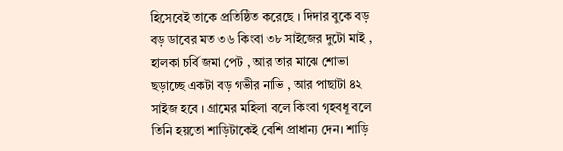হিসেবেই তাকে প্রতিষ্ঠিত করেছে । দিদার বুকে বড় বড় ডাবের মত ৩৬ কিংবা ৩৮ সাইজের দুটো মাই , হালকা চর্বি জমা পেট , আর তার মাঝে শোভা ছড়াচ্ছে একটা বড় গভীর নাভি , আর পাছাটা ৪২ সাইজ হবে । গ্রামের মহিলা বলে কিংবা গৃহবধূ বলে তিনি হয়তো শাড়িটাকেই বেশি প্রাধান্য দেন। শাড়ি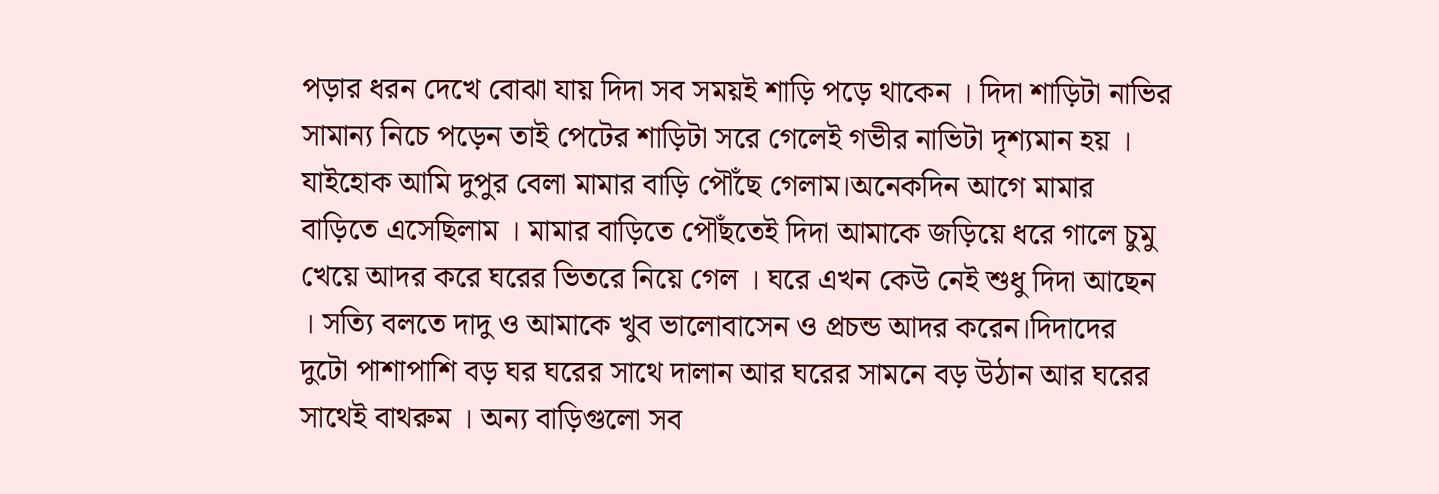পড়ার ধরন দেখে বোঝা যায় দিদা সব সময়ই শাড়ি পড়ে থাকেন । দিদা শাড়িটা নাভির সামান্য নিচে পড়েন তাই পেটের শাড়িটা সরে গেলেই গভীর নাভিটা দৃশ্যমান হয় ।
যাইহোক আমি দুপুর বেলা মামার বাড়ি পৌঁছে গেলাম।অনেকদিন আগে মামার বাড়িতে এসেছিলাম । মামার বাড়িতে পৌঁছতেই দিদা আমাকে জড়িয়ে ধরে গালে চুমু খেয়ে আদর করে ঘরের ভিতরে নিয়ে গেল । ঘরে এখন কেউ নেই শুধু দিদা আছেন । সত্যি বলতে দাদু ও আমাকে খুব ভালোবাসেন ও প্রচন্ড আদর করেন।দিদাদের দুটো পাশাপাশি বড় ঘর ঘরের সাথে দালান আর ঘরের সামনে বড় উঠান আর ঘরের সাথেই বাথরুম । অন্য বাড়িগুলো সব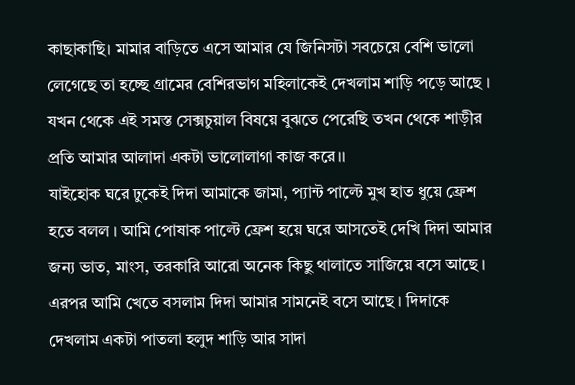কাছাকাছি। মামার বাড়িতে এসে আমার যে জিনিসটা সবচেয়ে বেশি ভালো লেগেছে তা হচ্ছে গ্রামের বেশিরভাগ মহিলাকেই দেখলাম শাড়ি পড়ে আছে । যখন থেকে এই সমস্ত সেক্সচুয়াল বিষয়ে বুঝতে পেরেছি তখন থেকে শাড়ীর প্রতি আমার আলাদা একটা ভালোলাগা কাজ করে।।
যাইহোক ঘরে ঢুকেই দিদা আমাকে জামা, প্যান্ট পাল্টে মুখ হাত ধুয়ে ফ্রেশ হতে বলল । আমি পোষাক পাল্টে ফ্রেশ হয়ে ঘরে আসতেই দেখি দিদা আমার জন্য ভাত, মাংস, তরকারি আরো অনেক কিছু থালাতে সাজিয়ে বসে আছে । এরপর আমি খেতে বসলাম দিদা আমার সামনেই বসে আছে । দিদাকে দেখলাম একটা পাতলা হলুদ শাড়ি আর সাদা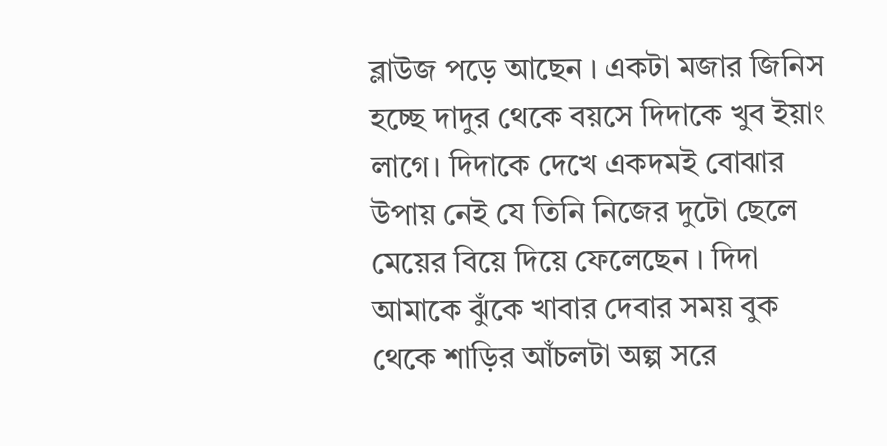ব্লাউজ পড়ে আছেন । একটা মজার জিনিস হচ্ছে দাদুর থেকে বয়সে দিদাকে খুব ইয়াং লাগে। দিদাকে দেখে একদমই বোঝার উপায় নেই যে তিনি নিজের দুটো ছেলে মেয়ের বিয়ে দিয়ে ফেলেছেন । দিদা আমাকে ঝুঁকে খাবার দেবার সময় বুক থেকে শাড়ির আঁচলটা অল্প সরে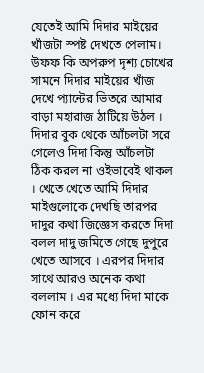যেতেই আমি দিদার মাইয়ের খাঁজটা স্পষ্ট দেখতে পেলাম। উফফ কি অপরুপ দৃশ্য চোখের সামনে দিদার মাইয়ের খাঁজ দেখে প্যান্টের ভিতরে আমার বাড়া মহারাজ ঠাটিয়ে উঠল । দিদার বুক থেকে আঁচলটা সরে গেলেও দিদা কিন্তু আঁচলটা ঠিক করল না ওইভাবেই থাকল । খেতে খেতে আমি দিদার মাইগুলোকে দেখছি তারপর দাদুর কথা জিজ্ঞেস করতে দিদা বলল দাদু জমিতে গেছে দুপুরে খেতে আসবে । এরপর দিদার সাথে আরও অনেক কথা বললাম । এর মধ্যে দিদা মাকে ফোন করে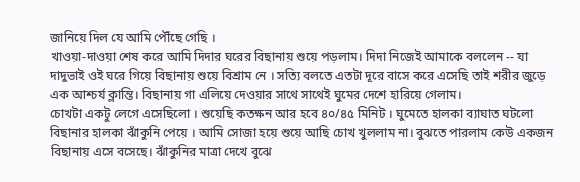জানিয়ে দিল যে আমি পৌঁছে গেছি ।
খাওয়া-দাওয়া শেষ করে আমি দিদার ঘরের বিছানায় শুয়ে পড়লাম। দিদা নিজেই আমাকে বললেন -- যা দাদুভাই ওই ঘরে গিয়ে বিছানায় শুয়ে বিশ্রাম নে । সত্যি বলতে এতটা দূরে বাসে করে এসেছি তাই শরীর জুড়ে এক আশ্চর্য ক্লান্তি। বিছানায় গা এলিয়ে দেওয়ার সাথে সাথেই ঘুমের দেশে হারিয়ে গেলাম।
চোখটা একটু লেগে এসেছিলো । শুয়েছি কতক্ষন আর হবে ৪০/৪৫ মিনিট । ঘুমেতে হালকা ব্যাঘাত ঘটলো বিছানার হালকা ঝাঁকুনি পেয়ে । আমি সোজা হয়ে শুয়ে আছি চোখ খুললাম না। বুঝতে পারলাম কেউ একজন বিছানায় এসে বসেছে। ঝাঁকুনির মাত্রা দেখে বুঝে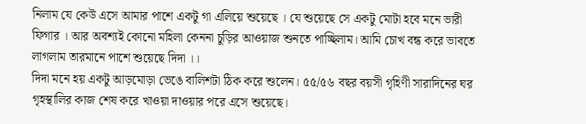নিলাম যে কেউ এসে আমার পাশে একটু গা এলিয়ে শুয়েছে । যে শুয়েছে সে একটু মোটা হবে মনে ভারী ফিগার । আর অবশ্যই কোনো মহিলা কেননা চুড়ির আওয়াজ শুনতে পাচ্ছিলাম। আমি চোখ বন্ধ করে ভাবতে লাগলাম তারমানে পাশে শুয়েছে দিদা ।।
দিদা মনে হয় একটু আড়মোড়া ভেঙে বালিশটা ঠিক করে শুলেন। ৫৫/৫৬ বছর বয়সী গৃহিণী সারাদিনের ঘর গৃহস্থালির কাজ শেষ করে খাওয়া দাওয়ার পরে এসে শুয়েছে।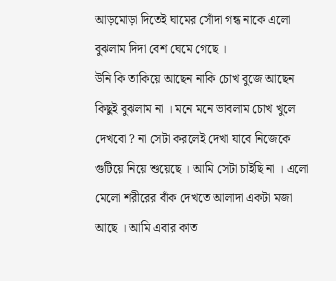আড়মোড়া দিতেই ঘামের সোঁদা গন্ধ নাকে এলো বুঝলাম দিদা বেশ ঘেমে গেছে ।
উনি কি তাকিয়ে আছেন নাকি চোখ বুজে আছেন কিছুই বুঝলাম না । মনে মনে ভাবলাম চোখ খুলে দেখবো ? না সেটা করলেই দেখা যাবে নিজেকে গুটিয়ে নিয়ে শুয়েছে । আমি সেটা চাইছি না । এলো মেলো শরীরের বাঁক দেখতে আলাদা একটা মজা আছে । আমি এবার কাত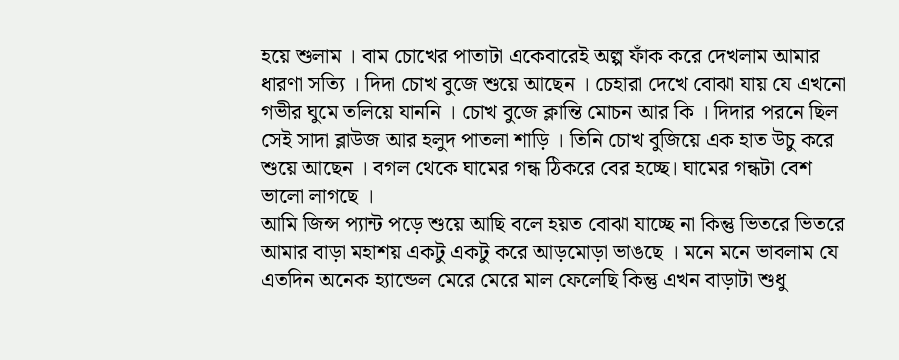হয়ে শুলাম । বাম চোখের পাতাটা একেবারেই অল্প ফাঁক করে দেখলাম আমার ধারণা সত্যি । দিদা চোখ বুজে শুয়ে আছেন । চেহারা দেখে বোঝা যায় যে এখনো গভীর ঘুমে তলিয়ে যাননি । চোখ বুজে ক্লান্তি মোচন আর কি । দিদার পরনে ছিল সেই সাদা ব্লাউজ আর হলুদ পাতলা শাড়ি । তিনি চোখ বুজিয়ে এক হাত উচু করে শুয়ে আছেন । বগল থেকে ঘামের গন্ধ ঠিকরে বের হচ্ছে। ঘামের গন্ধটা বেশ ভালো লাগছে ।
আমি জিন্স প্যান্ট পড়ে শুয়ে আছি বলে হয়ত বোঝা যাচ্ছে না কিন্তু ভিতরে ভিতরে আমার বাড়া মহাশয় একটু একটু করে আড়মোড়া ভাঙছে । মনে মনে ভাবলাম যে এতদিন অনেক হ্যান্ডেল মেরে মেরে মাল ফেলেছি কিন্তু এখন বাড়াটা শুধু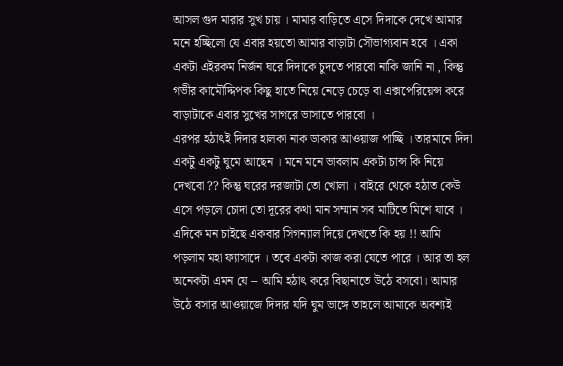আসল গুদ মারার সুখ চায় । মামার বাড়িতে এসে দিদাকে দেখে আমার মনে হচ্ছিলো যে এবার হয়তো আমার বাড়াটা সৌভাগ্যবান হবে । একা একটা এইরকম নির্জন ঘরে দিদাকে চুদতে পারবো নাকি জানি না , কিন্তু গভীর কামৌদ্দিপক কিছু হাতে নিয়ে নেড়ে চেড়ে বা এক্সপেরিয়েন্স করে বাড়াটাকে এবার সুখের সাগরে ভাসাতে পারবো ।
এরপর হঠাৎই দিদার হালকা নাক ডাকার আওয়াজ পাচ্ছি । তারমানে দিদা একটু একটু ঘুমে আছেন । মনে মনে ভাবলাম একটা চান্স কি নিয়ে দেখবো ?? কিন্তু ঘরের দরজাটা তো খোলা । বাইরে থেকে হঠাত কেউ এসে পড়লে চোদা তো দূরের কথা মান সম্মান সব মাটিতে মিশে যাবে । এদিকে মন চাইছে একবার সিগন্যাল দিয়ে দেখতে কি হয় !! আমি পড়লাম মহা ফ্যাসাদে । তবে একটা কাজ করা যেতে পারে । আর তা হল অনেকটা এমন যে -- আমি হঠাৎ করে বিছানাতে উঠে বসবো। আমার উঠে বসার আওয়াজে দিদার যদি ঘুম ভাঙ্গে তাহলে আমাকে অবশ্যই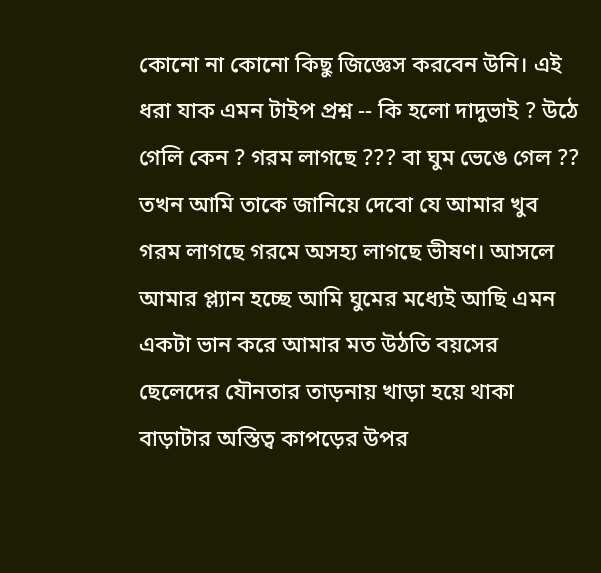কোনো না কোনো কিছু জিজ্ঞেস করবেন উনি। এই ধরা যাক এমন টাইপ প্রশ্ন -- কি হলো দাদুভাই ? উঠে গেলি কেন ? গরম লাগছে ??? বা ঘুম ভেঙে গেল ??
তখন আমি তাকে জানিয়ে দেবো যে আমার খুব গরম লাগছে গরমে অসহ্য লাগছে ভীষণ। আসলে আমার প্ল্যান হচ্ছে আমি ঘুমের মধ্যেই আছি এমন একটা ভান করে আমার মত উঠতি বয়সের ছেলেদের যৌনতার তাড়নায় খাড়া হয়ে থাকা বাড়াটার অস্তিত্ব কাপড়ের উপর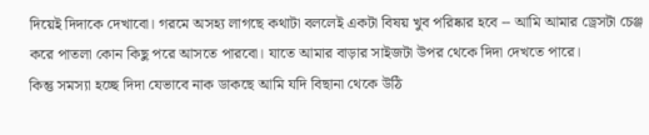দিয়েই দিদাকে দেখাবো। গরমে অসহ্য লাগছে কথাটা বললেই একটা বিষয় খুব পরিষ্কার হবে -- আমি আমার ড্রেসটা চেঞ্জ করে পাতলা কোন কিছু পরে আসতে পারবো। যাতে আমার বাড়ার সাইজটা উপর থেকে দিদা দেখতে পারে।
কিন্তু সমস্যা হচ্ছে দিদা যেভাবে নাক ডাকছে আমি যদি বিছানা থেকে উঠি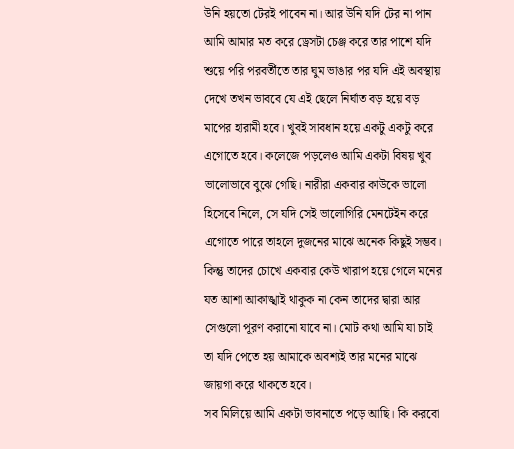উনি হয়তো টেরই পাবেন না। আর উনি যদি টের না পান আমি আমার মত করে ড্রেসটা চেঞ্জ করে তার পাশে যদি শুয়ে পরি পরবর্তীতে তার ঘুম ভাঙার পর যদি এই অবস্থায় দেখে তখন ভাববে যে এই ছেলে নির্ঘাত বড় হয়ে বড় মাপের হারামী হবে। খুবই সাবধান হয়ে একটু একটু করে এগোতে হবে। কলেজে পড়লেও আমি একটা বিষয় খুব ভালোভাবে বুঝে গেছি। নারীরা একবার কাউকে ভালো হিসেবে নিলে, সে যদি সেই ভালোগিরি মেনটেইন করে এগোতে পারে তাহলে দুজনের মাঝে অনেক কিছুই সম্ভব। কিন্তু তাদের চোখে একবার কেউ খারাপ হয়ে গেলে মনের যত আশা আকাঙ্খাই থাকুক না কেন তাদের দ্বারা আর সেগুলো পূরণ করানো যাবে না। মোট কথা আমি যা চাই তা যদি পেতে হয় আমাকে অবশ্যই তার মনের মাঝে জায়গা করে থাকতে হবে।
সব মিলিয়ে আমি একটা ভাবনাতে পড়ে আছি। কি করবো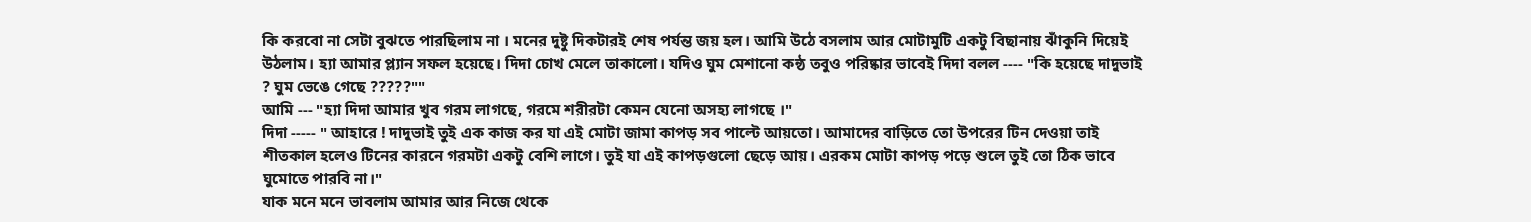কি করবো না সেটা বুঝতে পারছিলাম না । মনের দুষ্টু দিকটারই শেষ পর্যন্ত জয় হল। আমি উঠে বসলাম আর মোটামুটি একটু বিছানায় ঝাঁকুনি দিয়েই উঠলাম। হ্যা আমার প্ল্যান সফল হয়েছে। দিদা চোখ মেলে তাকালো। যদিও ঘুম মেশানো কন্ঠ তবুও পরিষ্কার ভাবেই দিদা বলল ---- "কি হয়েছে দাদুভাই ? ঘুম ভেঙে গেছে ?????""
আমি --- "হ্যা দিদা আমার খুব গরম লাগছে, গরমে শরীরটা কেমন যেনো অসহ্য লাগছে ।"
দিদা ----- " আহারে ! দাদুভাই তুই এক কাজ কর যা এই মোটা জামা কাপড় সব পাল্টে আয়তো। আমাদের বাড়িতে তো উপরের টিন দেওয়া তাই শীতকাল হলেও টিনের কারনে গরমটা একটু বেশি লাগে। তুই যা এই কাপড়গুলো ছেড়ে আয়। এরকম মোটা কাপড় পড়ে শুলে তুই তো ঠিক ভাবে ঘুমোতে পারবি না।"
যাক মনে মনে ভাবলাম আমার আর নিজে থেকে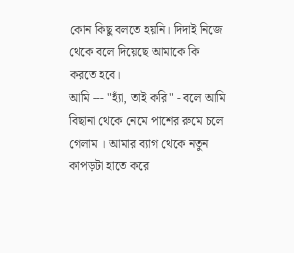কোন কিছু বলতে হয়নি। দিদাই নিজে থেকে বলে দিয়েছে আমাকে কি করতে হবে।
আমি --- "হ্যাঁ, তাই করি" - বলে আমি বিছানা থেকে নেমে পাশের রুমে চলে গেলাম । আমার ব্যাগ থেকে নতুন কাপড়টা হাতে করে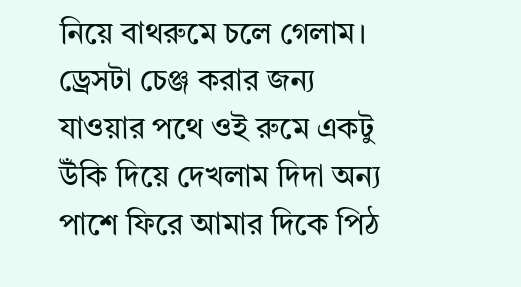নিয়ে বাথরুমে চলে গেলাম। ড্রেসটা চেঞ্জ করার জন্য যাওয়ার পথে ওই রুমে একটু উঁকি দিয়ে দেখলাম দিদা অন্য পাশে ফিরে আমার দিকে পিঠ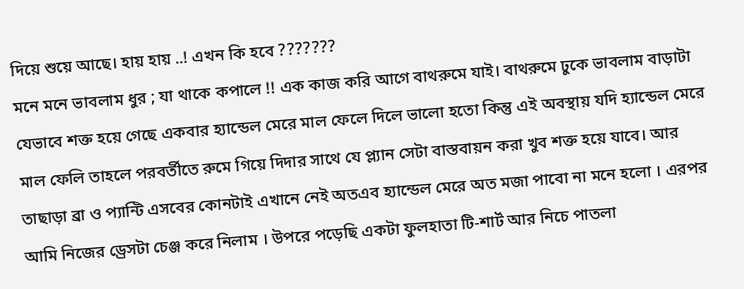দিয়ে শুয়ে আছে। হায় হায় ..! এখন কি হবে ???????
মনে মনে ভাবলাম ধুর ; যা থাকে কপালে !! এক কাজ করি আগে বাথরুমে যাই। বাথরুমে ঢুকে ভাবলাম বাড়াটা যেভাবে শক্ত হয়ে গেছে একবার হ্যান্ডেল মেরে মাল ফেলে দিলে ভালো হতো কিন্তু এই অবস্থায় যদি হ্যান্ডেল মেরে মাল ফেলি তাহলে পরবর্তীতে রুমে গিয়ে দিদার সাথে যে প্ল্যান সেটা বাস্তবায়ন করা খুব শক্ত হয়ে যাবে। আর তাছাড়া ব্রা ও প্যান্টি এসবের কোনটাই এখানে নেই অতএব হ্যান্ডেল মেরে অত মজা পাবো না মনে হলো । এরপর আমি নিজের ড্রেসটা চেঞ্জ করে নিলাম । উপরে পড়েছি একটা ফুলহাতা টি-শার্ট আর নিচে পাতলা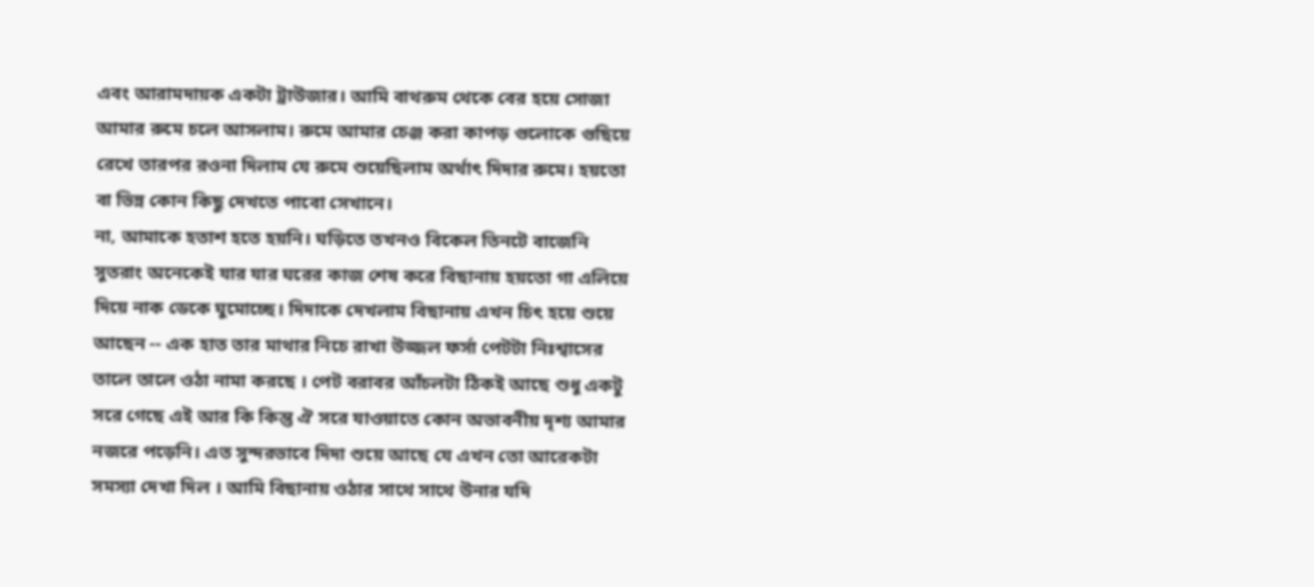এবং আরামদায়ক একটা ট্রাউজার। আমি বাথরুম থেকে বের হয়ে সোজা আমার রুমে চলে আসলাম। রুমে আমার চেঞ্জ করা কাপড় গুলোকে গুছিয়ে রেখে তারপর রওনা দিলাম যে রুমে শুয়েছিলাম অর্থাৎ দিদার রুমে। হয়তো বা ভিন্ন কোন কিছু দেখতে পাবো সেখানে।
না, আমাকে হতাশ হতে হয়নি। ঘড়িতে তখনও বিকেল তিনটে বাজেনি সুতরাং অনেকেই যার যার ঘরের কাজ শেষ করে বিছানায় হয়তো গা এলিয়ে দিয়ে নাক ডেকে ঘুমোচ্ছে। দিদাকে দেখলাম বিছানায় এখন চিৎ হয়ে শুয়ে আছেন -- এক হাত তার মাথার নিচে রাখা উজ্জল ফর্সা পেটটা নিঃশ্বাসের তালে তালে ওঠা নামা করছে । পেট বরাবর আঁচলটা ঠিকই আছে শুধু একটু সরে গেছে এই আর কি কিন্তু ঐ সরে যাওয়াতে কোন অভাবনীয় দৃশ্য আমার নজরে পড়েনি। এত সুন্দরভাবে দিদা শুয়ে আছে যে এখন তো আরেকটা সমস্যা দেখা দিল । আমি বিছানায় ওঠার সাথে সাথে উনার যদি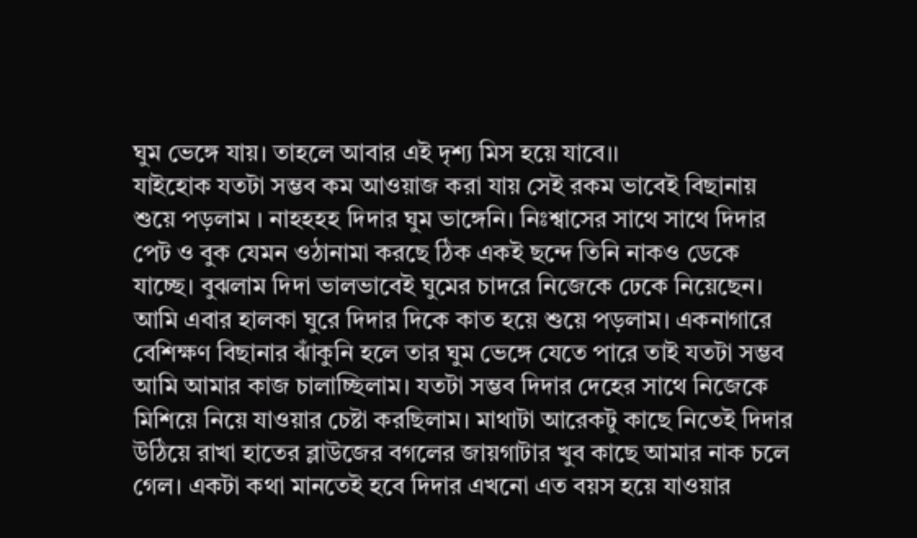ঘুম ভেঙ্গে যায়। তাহলে আবার এই দৃশ্য মিস হয়ে যাবে।।
যাইহোক যতটা সম্ভব কম আওয়াজ করা যায় সেই রকম ভাবেই বিছানায় শুয়ে পড়লাম । নাহহহহ দিদার ঘুম ভাঙ্গেনি। নিঃশ্বাসের সাথে সাথে দিদার পেট ও বুক যেমন ওঠানামা করছে ঠিক একই ছন্দে তিনি নাকও ডেকে যাচ্ছে। বুঝলাম দিদা ভালভাবেই ঘুমের চাদরে নিজেকে ঢেকে নিয়েছেন।
আমি এবার হালকা ঘুরে দিদার দিকে কাত হয়ে শুয়ে পড়লাম। একনাগারে বেশিক্ষণ বিছানার ঝাঁকুনি হলে তার ঘুম ভেঙ্গে যেতে পারে তাই যতটা সম্ভব আমি আমার কাজ চালাচ্ছিলাম। যতটা সম্ভব দিদার দেহের সাথে নিজেকে মিশিয়ে নিয়ে যাওয়ার চেষ্টা করছিলাম। মাথাটা আরেকটু কাছে নিতেই দিদার উঠিয়ে রাখা হাতের ব্লাউজের বগলের জায়গাটার খুব কাছে আমার নাক চলে গেল। একটা কথা মানতেই হবে দিদার এখনো এত বয়স হয়ে যাওয়ার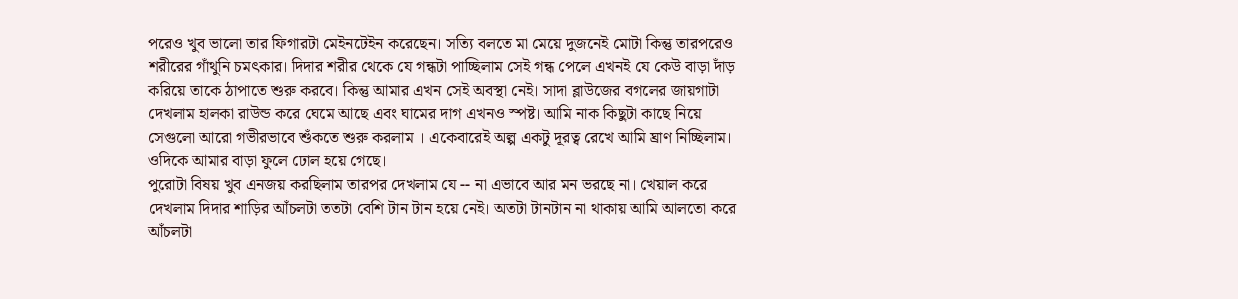পরেও খুব ভালো তার ফিগারটা মেইনটেইন করেছেন। সত্যি বলতে মা মেয়ে দুজনেই মোটা কিন্তু তারপরেও শরীরের গাঁথুনি চমৎকার। দিদার শরীর থেকে যে গন্ধটা পাচ্ছিলাম সেই গন্ধ পেলে এখনই যে কেউ বাড়া দাঁড় করিয়ে তাকে ঠাপাতে শুরু করবে। কিন্তু আমার এখন সেই অবস্থা নেই। সাদা ব্লাউজের বগলের জায়গাটা দেখলাম হালকা রাউন্ড করে ঘেমে আছে এবং ঘামের দাগ এখনও স্পষ্ট। আমি নাক কিছুটা কাছে নিয়ে সেগুলো আরো গভীরভাবে শুঁকতে শুরু করলাম । একেবারেই অল্প একটু দূরত্ব রেখে আমি ঘ্রাণ নিচ্ছিলাম। ওদিকে আমার বাড়া ফুলে ঢোল হয়ে গেছে।
পুরোটা বিষয় খুব এনজয় করছিলাম তারপর দেখলাম যে -- না এভাবে আর মন ভরছে না। খেয়াল করে দেখলাম দিদার শাড়ির আঁচলটা ততটা বেশি টান টান হয়ে নেই। অতটা টানটান না থাকায় আমি আলতো করে আঁচলটা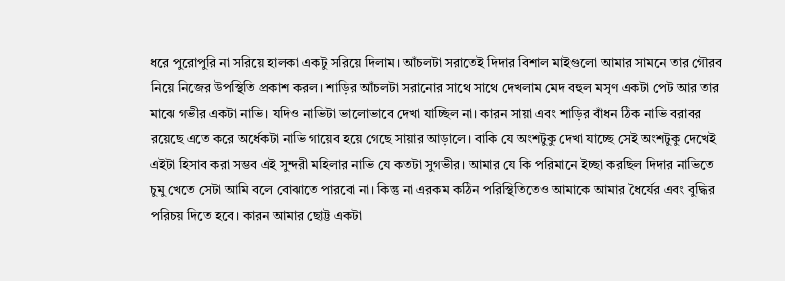ধরে পুরোপুরি না সরিয়ে হালকা একটু সরিয়ে দিলাম। আঁচলটা সরাতেই দিদার বিশাল মাইগুলো আমার সামনে তার গৌরব নিয়ে নিজের উপস্থিতি প্রকাশ করল। শাড়ির আঁচলটা সরানোর সাথে সাথে দেখলাম মেদ বহুল মসৃণ একটা পেট আর তার মাঝে গভীর একটা নাভি। যদিও নাভিটা ভালোভাবে দেখা যাচ্ছিল না। কারন সায়া এবং শাড়ির বাঁধন ঠিক নাভি বরাবর রয়েছে এতে করে অর্ধেকটা নাভি গায়েব হয়ে গেছে সায়ার আড়ালে। বাকি যে অংশটুকু দেখা যাচ্ছে সেই অংশটুকু দেখেই এইটা হিসাব করা সম্ভব এই সুন্দরী মহিলার নাভি যে কতটা সুগভীর। আমার যে কি পরিমানে ইচ্ছা করছিল দিদার নাভিতে চুমু খেতে সেটা আমি বলে বোঝাতে পারবো না। কিন্তু না এরকম কঠিন পরিস্থিতিতেও আমাকে আমার ধৈর্যের এবং বুদ্ধির পরিচয় দিতে হবে। কারন আমার ছোট্ট একটা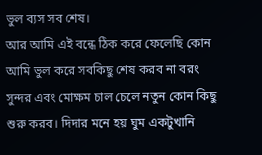ভুল ব্যস সব শেষ।
আর আমি এই বন্ধে ঠিক করে ফেলেছি কোন আমি ভুল করে সবকিছু শেষ করব না বরং সুন্দর এবং মোক্ষম চাল চেলে নতুন কোন কিছু শুরু করব। দিদার মনে হয় ঘুম একটুখানি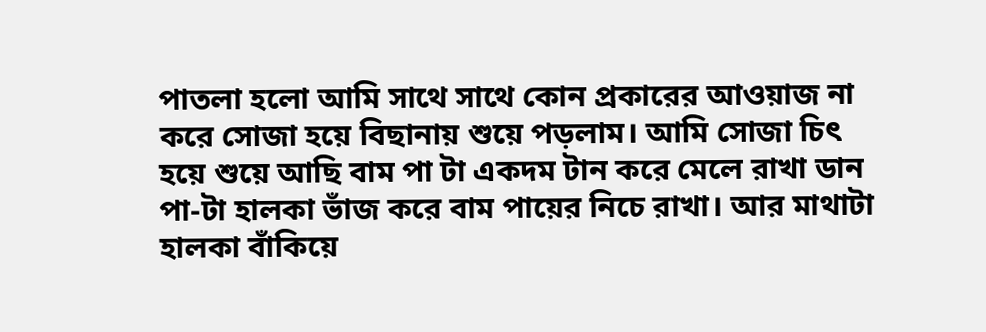পাতলা হলো আমি সাথে সাথে কোন প্রকারের আওয়াজ না করে সোজা হয়ে বিছানায় শুয়ে পড়লাম। আমি সোজা চিৎ হয়ে শুয়ে আছি বাম পা টা একদম টান করে মেলে রাখা ডান পা-টা হালকা ভাঁজ করে বাম পায়ের নিচে রাখা। আর মাথাটা হালকা বাঁকিয়ে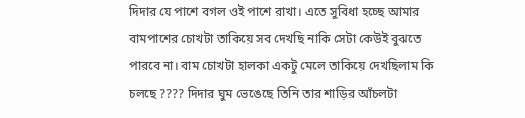দিদার যে পাশে বগল ওই পাশে রাখা। এতে সুবিধা হচ্ছে আমার বামপাশের চোখটা তাকিয়ে সব দেখছি নাকি সেটা কেউই বুঝতে পারবে না। বাম চোখটা হালকা একটু মেলে তাকিয়ে দেখছিলাম কি চলছে ???? দিদার ঘুম ভেঙেছে তিনি তার শাড়ির আঁচলটা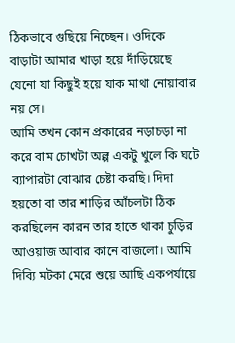ঠিকভাবে গুছিয়ে নিচ্ছেন। ওদিকে বাড়াটা আমার খাড়া হয়ে দাঁড়িয়েছে যেনো যা কিছুই হয়ে যাক মাথা নোয়াবার নয় সে।
আমি তখন কোন প্রকারের নড়াচড়া না করে বাম চোখটা অল্প একটু খুলে কি ঘটে ব্যাপারটা বোঝার চেষ্টা করছি। দিদা হয়তো বা তার শাড়ির আঁচলটা ঠিক করছিলেন কারন তার হাতে থাকা চুড়ির আওয়াজ আবার কানে বাজলো। আমি দিব্যি মটকা মেরে শুয়ে আছি একপর্যায়ে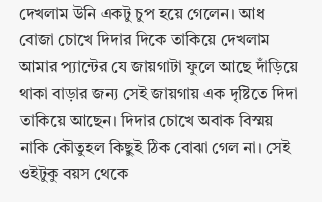দেখলাম উনি একটু চুপ হয়ে গেলেন। আধ বোজা চোখে দিদার দিকে তাকিয়ে দেখলাম আমার প্যান্টের যে জায়গাটা ফুলে আছে দাঁড়িয়ে থাকা বাড়ার জন্য সেই জায়গায় এক দৃষ্টিতে দিদা তাকিয়ে আছেন। দিদার চোখে অবাক বিস্ময় নাকি কৌতুহল কিছুই ঠিক বোঝা গেল না। সেই ওইটুকু বয়স থেকে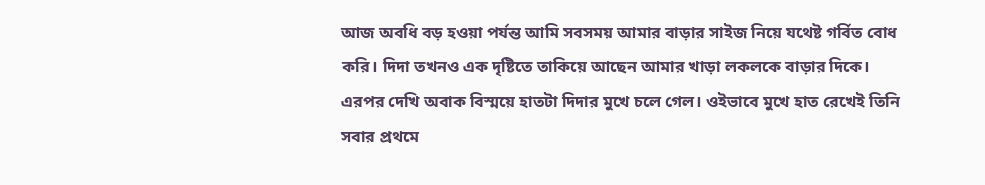আজ অবধি বড় হওয়া পর্যন্ত আমি সবসময় আমার বাড়ার সাইজ নিয়ে যথেষ্ট গর্বিত বোধ করি। দিদা তখনও এক দৃষ্টিতে তাকিয়ে আছেন আমার খাড়া লকলকে বাড়ার দিকে। এরপর দেখি অবাক বিস্ময়ে হাতটা দিদার মুখে চলে গেল। ওইভাবে মুখে হাত রেখেই তিনি সবার প্রথমে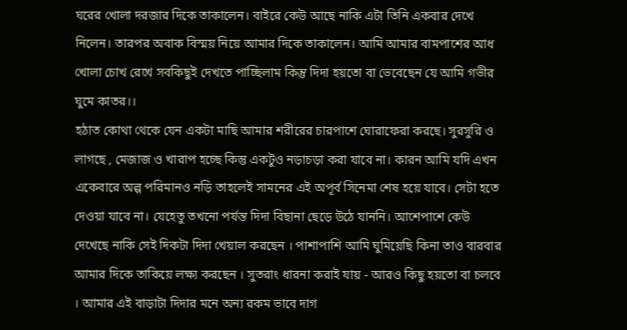ঘরের খোলা দরজার দিকে তাকালেন। বাইরে কেউ আছে নাকি এটা তিনি একবার দেখে নিলেন। তারপর অবাক বিস্ময় নিয়ে আমার দিকে তাকালেন। আমি আমার বামপাশের আধ খোলা চোখ রেখে সবকিছুই দেখতে পাচ্ছিলাম কিন্তু দিদা হয়তো বা ভেবেছেন যে আমি গভীর ঘুমে কাতর।।
হঠাত কোথা থেকে যেন একটা মাছি আমার শরীরের চারপাশে ঘোরাফেরা করছে। সুরসুরি ও লাগছে , মেজাজ ও খারাপ হচ্ছে কিন্তু একটুও নড়াচড়া করা যাবে না। কারন আমি যদি এখন একেবারে অল্প পরিমানও নড়ি তাহলেই সামনের এই অপূর্ব সিনেমা শেষ হয়ে যাবে। সেটা হতে দেওয়া যাবে না। যেহেতু তখনো পর্যন্ত দিদা বিছানা ছেড়ে উঠে যাননি। আশেপাশে কেউ দেখেছে নাকি সেই দিকটা দিদা খেয়াল করছেন । পাশাপাশি আমি ঘুমিয়েছি কিনা তাও বারবার আমার দিকে তাকিয়ে লক্ষ্য করছেন । সুতরাং ধারনা করাই যায় - আরও কিছু হয়তো বা চলবে । আমার এই বাড়াটা দিদার মনে অন্য রকম ভাবে দাগ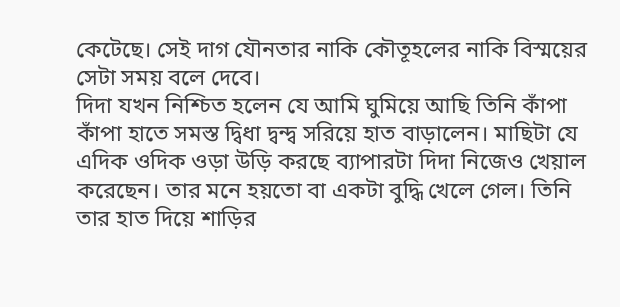কেটেছে। সেই দাগ যৌনতার নাকি কৌতূহলের নাকি বিস্ময়ের সেটা সময় বলে দেবে।
দিদা যখন নিশ্চিত হলেন যে আমি ঘুমিয়ে আছি তিনি কাঁপা কাঁপা হাতে সমস্ত দ্বিধা দ্বন্দ্ব সরিয়ে হাত বাড়ালেন। মাছিটা যে এদিক ওদিক ওড়া উড়ি করছে ব্যাপারটা দিদা নিজেও খেয়াল করেছেন। তার মনে হয়তো বা একটা বুদ্ধি খেলে গেল। তিনি তার হাত দিয়ে শাড়ির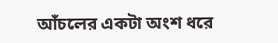আঁচলের একটা অংশ ধরে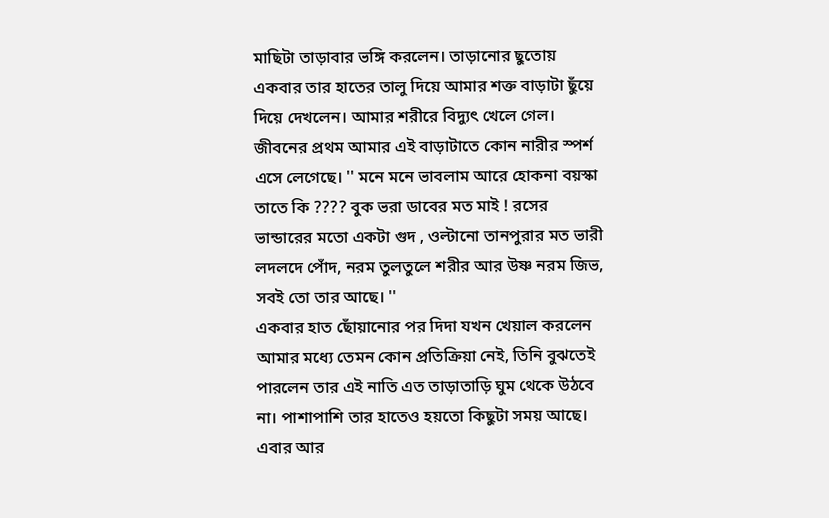মাছিটা তাড়াবার ভঙ্গি করলেন। তাড়ানোর ছুতোয় একবার তার হাতের তালু দিয়ে আমার শক্ত বাড়াটা ছুঁয়ে দিয়ে দেখলেন। আমার শরীরে বিদ্যুৎ খেলে গেল। জীবনের প্রথম আমার এই বাড়াটাতে কোন নারীর স্পর্শ এসে লেগেছে। '' মনে মনে ভাবলাম আরে হোকনা বয়স্কা তাতে কি ???? বুক ভরা ডাবের মত মাই ! রসের ভান্ডারের মতো একটা গুদ , ওল্টানো তানপুরার মত ভারী লদলদে পোঁদ, নরম তুলতুলে শরীর আর উষ্ণ নরম জিভ, সবই তো তার আছে। ''
একবার হাত ছোঁয়ানোর পর দিদা যখন খেয়াল করলেন আমার মধ্যে তেমন কোন প্রতিক্রিয়া নেই, তিনি বুঝতেই পারলেন তার এই নাতি এত তাড়াতাড়ি ঘুম থেকে উঠবে না। পাশাপাশি তার হাতেও হয়তো কিছুটা সময় আছে। এবার আর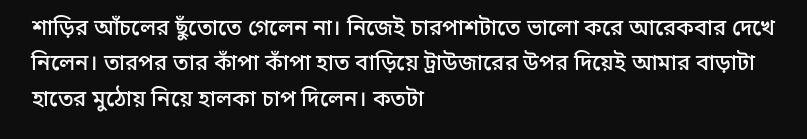শাড়ির আঁচলের ছুঁতোতে গেলেন না। নিজেই চারপাশটাতে ভালো করে আরেকবার দেখে নিলেন। তারপর তার কাঁপা কাঁপা হাত বাড়িয়ে ট্রাউজারের উপর দিয়েই আমার বাড়াটা হাতের মুঠোয় নিয়ে হালকা চাপ দিলেন। কতটা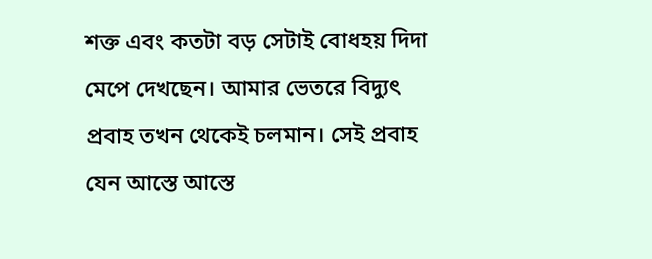শক্ত এবং কতটা বড় সেটাই বোধহয় দিদা মেপে দেখছেন। আমার ভেতরে বিদ্যুৎ প্রবাহ তখন থেকেই চলমান। সেই প্রবাহ যেন আস্তে আস্তে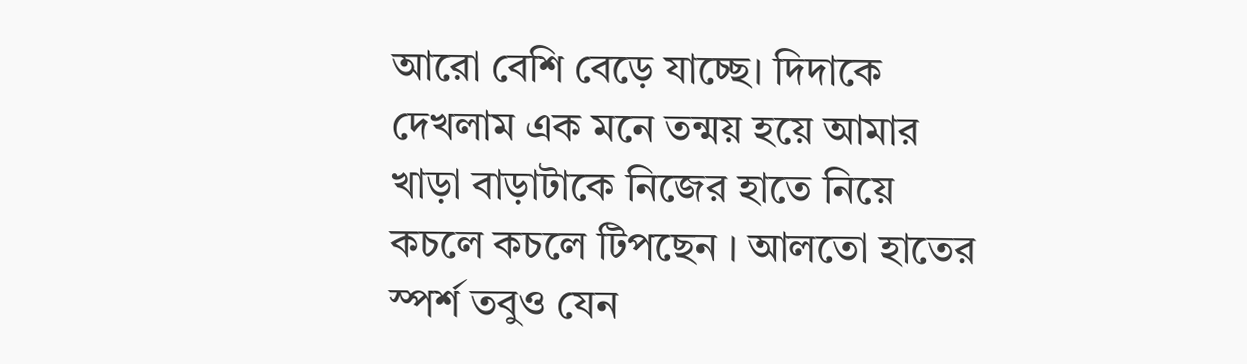আরো বেশি বেড়ে যাচ্ছে। দিদাকে দেখলাম এক মনে তন্ময় হয়ে আমার খাড়া বাড়াটাকে নিজের হাতে নিয়ে কচলে কচলে টিপছেন । আলতো হাতের স্পর্শ তবুও যেন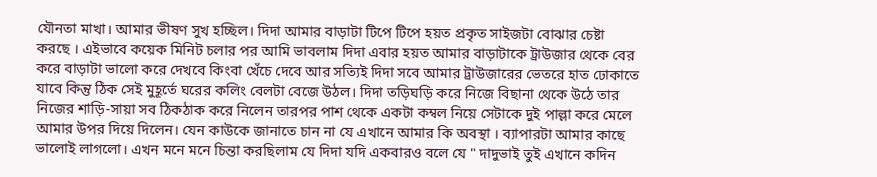যৌনতা মাখা। আমার ভীষণ সুখ হচ্ছিল। দিদা আমার বাড়াটা টিপে টিপে হয়ত প্রকৃত সাইজটা বোঝার চেষ্টা করছে । এইভাবে কয়েক মিনিট চলার পর আমি ভাবলাম দিদা এবার হয়ত আমার বাড়াটাকে ট্রাউজার থেকে বের করে বাড়াটা ভালো করে দেখবে কিংবা খেঁচে দেবে আর সত্যিই দিদা সবে আমার ট্রাউজারের ভেতরে হাত ঢোকাতে যাবে কিন্তু ঠিক সেই মুহূর্তে ঘরের কলিং বেলটা বেজে উঠল। দিদা তড়িঘড়ি করে নিজে বিছানা থেকে উঠে তার নিজের শাড়ি-সায়া সব ঠিকঠাক করে নিলেন তারপর পাশ থেকে একটা কম্বল নিয়ে সেটাকে দুই পাল্লা করে মেলে আমার উপর দিয়ে দিলেন। যেন কাউকে জানাতে চান না যে এখানে আমার কি অবস্থা । ব্যাপারটা আমার কাছে ভালোই লাগলো। এখন মনে মনে চিন্তা করছিলাম যে দিদা যদি একবারও বলে যে " দাদুভাই তুই এখানে কদিন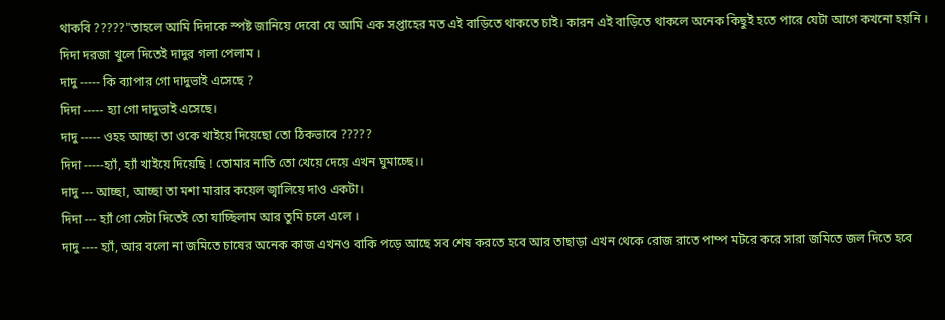থাকবি ?????"তাহলে আমি দিদাকে স্পষ্ট জানিয়ে দেবো যে আমি এক সপ্তাহের মত এই বাড়িতে থাকতে চাই। কারন এই বাড়িতে থাকলে অনেক কিছুই হতে পারে যেটা আগে কখনো হয়নি ।
দিদা দরজা খুলে দিতেই দাদুর গলা পেলাম ।
দাদু ----- কি ব্যাপার গো দাদুভাই এসেছে ?
দিদা ----- হ্যা গো দাদুভাই এসেছে।
দাদু ----- ওহহ আচ্ছা তা ওকে খাইয়ে দিয়েছো তো ঠিকভাবে ?????
দিদা -----হ্যাঁ, হ্যাঁ খাইয়ে দিয়েছি ! তোমার নাতি তো খেয়ে দেয়ে এখন ঘুমাচ্ছে।।
দাদু --- আচ্ছা, আচ্ছা তা মশা মারার কয়েল জ্বালিয়ে দাও একটা।
দিদা --- হ্যাঁ গো সেটা দিতেই তো যাচ্ছিলাম আর তুমি চলে এলে ।
দাদু ---- হ্যাঁ, আর বলো না জমিতে চাষের অনেক কাজ এখনও বাকি পড়ে আছে সব শেষ করতে হবে আর তাছাড়া এখন থেকে রোজ রাতে পাম্প মটরে করে সারা জমিতে জল দিতে হবে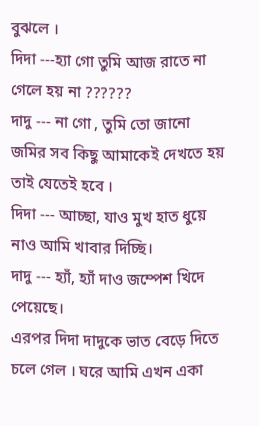বুঝলে ।
দিদা ---হ্যা গো তুমি আজ রাতে না গেলে হয় না ??????
দাদু --- না গো , তুমি তো জানো জমির সব কিছু আমাকেই দেখতে হয় তাই যেতেই হবে ।
দিদা --- আচ্ছা, যাও মুখ হাত ধুয়ে নাও আমি খাবার দিচ্ছি।
দাদু --- হ্যাঁ, হ্যাঁ দাও জম্পেশ খিদে পেয়েছে।
এরপর দিদা দাদুকে ভাত বেড়ে দিতে চলে গেল । ঘরে আমি এখন একা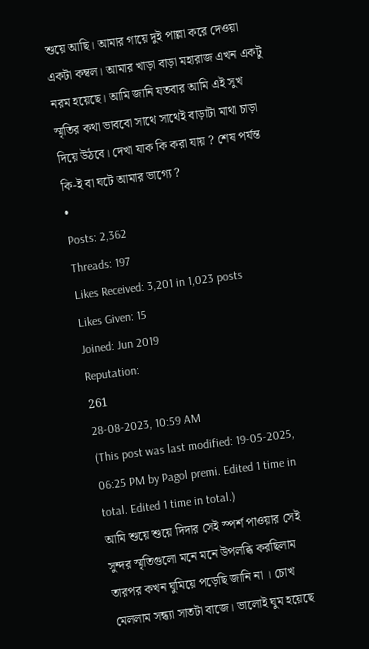শুয়ে আছি। আমার গায়ে দুই পাল্লা করে দেওয়া একটা কম্বল। আমার খাড়া বাড়া মহারাজ এখন একটু নরম হয়েছে। আমি জানি যতবার আমি এই সুখ স্মৃতির কথা ভাববো সাথে সাথেই বাড়াটা মাথা চাড়া দিয়ে উঠবে। দেখা যাক কি করা যায় ? শেষ পর্যন্ত কি-ই বা ঘটে আমার ভাগ্যে ?
•
Posts: 2,362
Threads: 197
Likes Received: 3,201 in 1,023 posts
Likes Given: 15
Joined: Jun 2019
Reputation:
261
28-08-2023, 10:59 AM
(This post was last modified: 19-05-2025, 06:25 PM by Pagol premi. Edited 1 time in total. Edited 1 time in total.)
আমি শুয়ে শুয়ে দিদার সেই স্পর্শ পাওয়ার সেই সুন্দর স্মৃতিগুলো মনে মনে উপলব্ধি করছিলাম তারপর কখন ঘুমিয়ে পড়েছি জানি না । চোখ মেললাম সন্ধ্যা সাতটা বাজে। ভালোই ঘুম হয়েছে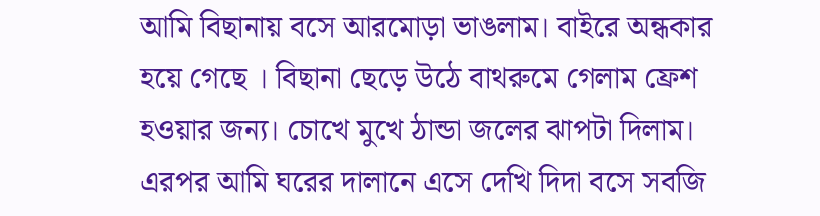আমি বিছানায় বসে আরমোড়া ভাঙলাম। বাইরে অন্ধকার হয়ে গেছে । বিছানা ছেড়ে উঠে বাথরুমে গেলাম ফ্রেশ হওয়ার জন্য। চোখে মুখে ঠান্ডা জলের ঝাপটা দিলাম। এরপর আমি ঘরের দালানে এসে দেখি দিদা বসে সবজি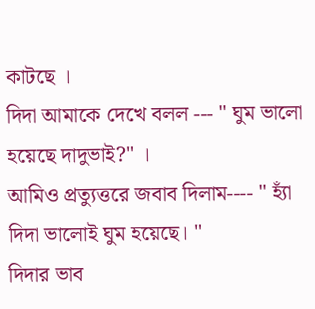কাটছে ।
দিদা আমাকে দেখে বলল --- " ঘুম ভালো হয়েছে দাদুভাই?" ।
আমিও প্রত্যুত্তরে জবাব দিলাম---- " হ্যাঁ দিদা ভালোই ঘুম হয়েছে। "
দিদার ভাব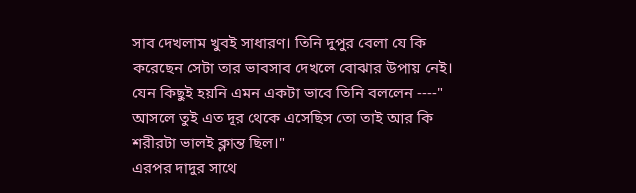সাব দেখলাম খুবই সাধারণ। তিনি দুপুর বেলা যে কি করেছেন সেটা তার ভাবসাব দেখলে বোঝার উপায় নেই। যেন কিছুই হয়নি এমন একটা ভাবে তিনি বললেন ----" আসলে তুই এত দূর থেকে এসেছিস তো তাই আর কি শরীরটা ভালই ক্লান্ত ছিল।"
এরপর দাদুর সাথে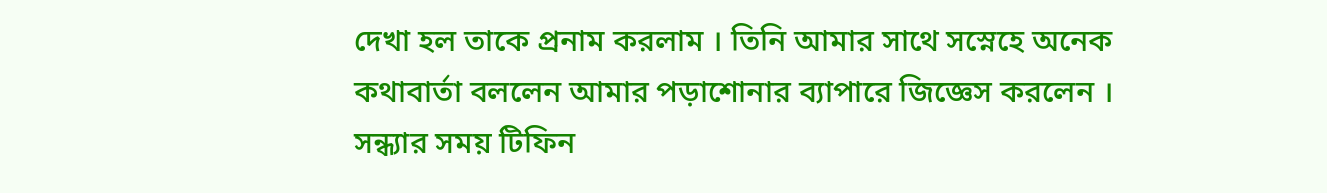দেখা হল তাকে প্রনাম করলাম । তিনি আমার সাথে সস্নেহে অনেক কথাবার্তা বললেন আমার পড়াশোনার ব্যাপারে জিজ্ঞেস করলেন ।
সন্ধ্যার সময় টিফিন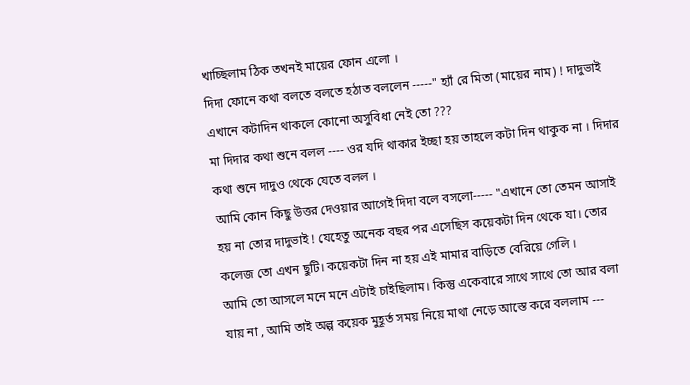খাচ্ছিলাম ঠিক তখনই মায়ের ফোন এলো ।
দিদা ফোনে কথা বলতে বলতে হঠাত বললেন -----" হ্যাঁ রে মিতা (মায়ের নাম) ! দাদুভাই এখানে কটাদিন থাকলে কোনো অসুবিধা নেই তো ???
মা দিদার কথা শুনে বলল ---- ওর যদি থাকার ইচ্ছা হয় তাহলে কটা দিন থাকুক না । দিদার কথা শুনে দাদুও থেকে যেতে বলল ।
আমি কোন কিছু উত্তর দেওয়ার আগেই দিদা বলে বসলো----- "এখানে তো তেমন আসাই হয় না তোর দাদুভাই ! যেহেতু অনেক বছর পর এসেছিস কয়েকটা দিন থেকে যা। তোর কলেজ তো এখন ছুটি। কয়েকটা দিন না হয় এই মামার বাড়িতে বেরিয়ে গেলি ।
আমি তো আসলে মনে মনে এটাই চাইছিলাম। কিন্তু একেবারে সাথে সাথে তো আর বলা যায় না , আমি তাই অল্প কয়েক মুহূর্ত সময় নিয়ে মাথা নেড়ে আস্তে করে বললাম ---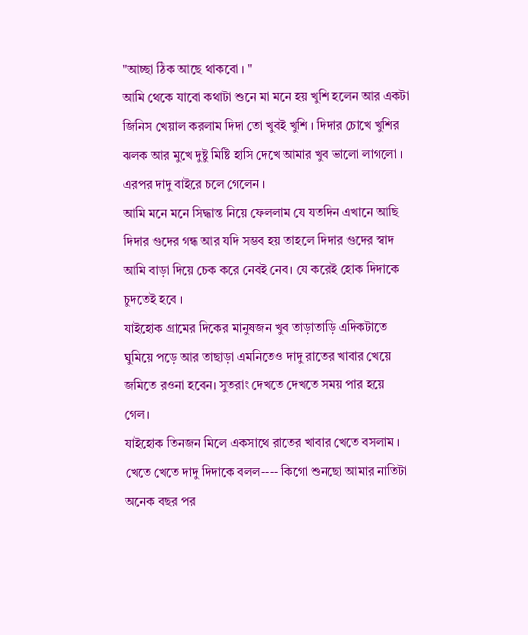"আচ্ছা ঠিক আছে থাকবো । "
আমি থেকে যাবো কথাটা শুনে মা মনে হয় খুশি হলেন আর একটা জিনিস খেয়াল করলাম দিদা তো খুবই খুশি । দিদার চোখে খুশির ঝলক আর মুখে দুষ্টু মিষ্টি হাসি দেখে আমার খুব ভালো লাগলো । এরপর দাদু বাইরে চলে গেলেন ।
আমি মনে মনে সিদ্ধান্ত নিয়ে ফেললাম যে যতদিন এখানে আছি দিদার গুদের গন্ধ আর যদি সম্ভব হয় তাহলে দিদার গুদের স্বাদ আমি বাড়া দিয়ে চেক করে নেবই নেব। যে করেই হোক দিদাকে চুদতেই হবে ।
যাইহোক গ্রামের দিকের মানুষজন খুব তাড়াতাড়ি এদিকটাতে ঘুমিয়ে পড়ে আর তাছাড়া এমনিতেও দাদু রাতের খাবার খেয়ে জমিতে রওনা হবেন। সুতরাং দেখতে দেখতে সময় পার হয়ে গেল।
যাইহোক তিনজন মিলে একসাথে রাতের খাবার খেতে বসলাম । খেতে খেতে দাদু দিদাকে বলল---- কিগো শুনছো আমার নাতিটা অনেক বছর পর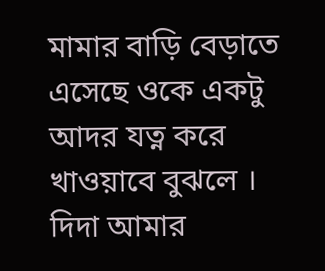মামার বাড়ি বেড়াতে এসেছে ওকে একটু আদর যত্ন করে খাওয়াবে বুঝলে ।
দিদা আমার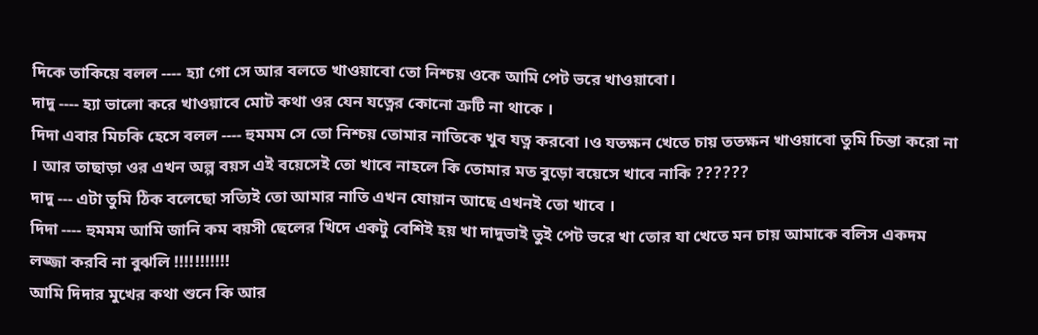দিকে তাকিয়ে বলল ---- হ্যা গো সে আর বলতে খাওয়াবো তো নিশ্চয় ওকে আমি পেট ভরে খাওয়াবো।
দাদু ---- হ্যা ভালো করে খাওয়াবে মোট কথা ওর যেন যত্নের কোনো ত্রুটি না থাকে ।
দিদা এবার মিচকি হেসে বলল ---- হুমমম সে তো নিশ্চয় তোমার নাতিকে খুব যত্ন করবো ।ও যতক্ষন খেতে চায় ততক্ষন খাওয়াবো তুমি চিন্তা করো না । আর তাছাড়া ওর এখন অল্প বয়স এই বয়েসেই তো খাবে নাহলে কি তোমার মত বুড়ো বয়েসে খাবে নাকি ??????
দাদু --- এটা তুমি ঠিক বলেছো সত্যিই তো আমার নাতি এখন যোয়ান আছে এখনই তো খাবে ।
দিদা ---- হুমমম আমি জানি কম বয়সী ছেলের খিদে একটু বেশিই হয় খা দাদুভাই তুই পেট ভরে খা তোর যা খেতে মন চায় আমাকে বলিস একদম লজ্জা করবি না বুঝলি !!!!!!!!!!!
আমি দিদার মুখের কথা শুনে কি আর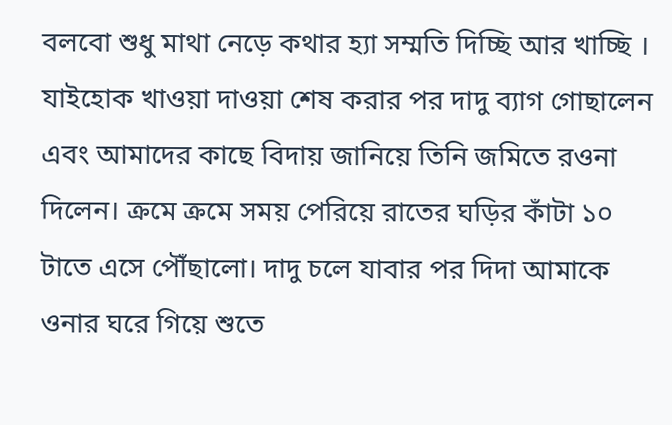বলবো শুধু মাথা নেড়ে কথার হ্যা সম্মতি দিচ্ছি আর খাচ্ছি ।
যাইহোক খাওয়া দাওয়া শেষ করার পর দাদু ব্যাগ গোছালেন এবং আমাদের কাছে বিদায় জানিয়ে তিনি জমিতে রওনা দিলেন। ক্রমে ক্রমে সময় পেরিয়ে রাতের ঘড়ির কাঁটা ১০ টাতে এসে পৌঁছালো। দাদু চলে যাবার পর দিদা আমাকে ওনার ঘরে গিয়ে শুতে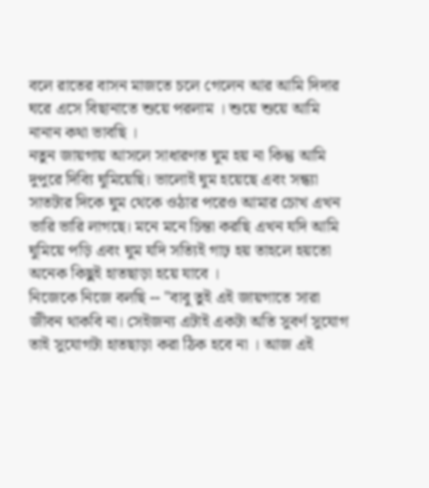বলে রাতের বাসন মাজতে চলে গেলেন আর আমি দিদার ঘরে এসে বিছানাতে শুয়ে পরলাম । শুয়ে শুয়ে আমি নানান কথা ভাবছি ।
নতুন জায়গায় আসলে সাধারণত ঘুম হয় না কিন্তু আমি দুপুরে দিব্যি ঘুমিয়েছি। ভালোই ঘুম হয়েছে এবং সন্ধ্যা সাতটার দিকে ঘুম থেকে ওঠার পরেও আমার চোখ এখন ভারি ভারি লাগছে। মনে মনে চিন্তা করছি এখন যদি আমি ঘুমিয়ে পড়ি এবং ঘুম যদি সত্যিই গাঢ় হয় তাহলে হয়তো অনেক কিছুই হাতছাড়া হয়ে যাবে ।
নিজেকে নিজে বলছি -- "বাবু তুই এই জায়গাতে সারা জীবন থাকবি না। সেইজন্য এটাই একটা অতি সুবর্ণ সুযোগ তাই সুযোগটা হাতছাড়া করা ঠিক হবে না । আজ এই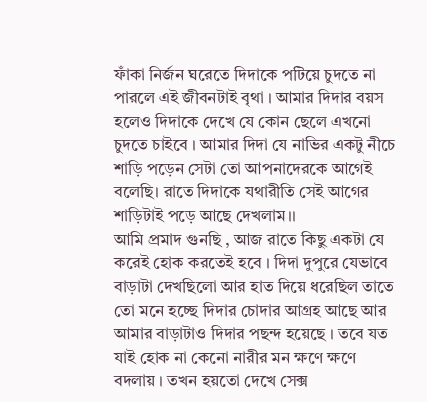ফাঁকা নির্জন ঘরেতে দিদাকে পটিয়ে চুদতে না পারলে এই জীবনটাই বৃথা । আমার দিদার বয়স হলেও দিদাকে দেখে যে কোন ছেলে এখনো চুদতে চাইবে । আমার দিদা যে নাভির একটু নীচে শাড়ি পড়েন সেটা তো আপনাদেরকে আগেই বলেছি। রাতে দিদাকে যথারীতি সেই আগের শাড়িটাই পড়ে আছে দেখলাম।।
আমি প্রমাদ গুনছি , আজ রাতে কিছু একটা যে করেই হোক করতেই হবে । দিদা দুপুরে যেভাবে বাড়াটা দেখছিলো আর হাত দিয়ে ধরেছিল তাতে তো মনে হচ্ছে দিদার চোদার আগ্রহ আছে আর আমার বাড়াটাও দিদার পছন্দ হয়েছে । তবে যত যাই হোক না কেনো নারীর মন ক্ষণে ক্ষণে বদলায় । তখন হয়তো দেখে সেক্স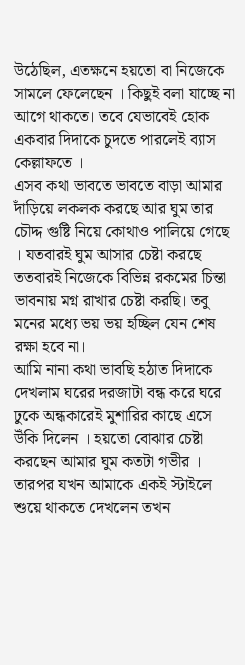উঠেছিল, এতক্ষনে হয়তো বা নিজেকে সামলে ফেলেছেন । কিছুই বলা যাচ্ছে না আগে থাকতে। তবে যেভাবেই হোক একবার দিদাকে চুদতে পারলেই ব্যাস কেল্লাফতে ।
এসব কথা ভাবতে ভাবতে বাড়া আমার দাঁড়িয়ে লকলক করছে আর ঘুম তার চৌদ্দ গুষ্টি নিয়ে কোথাও পালিয়ে গেছে । যতবারই ঘুম আসার চেষ্টা করছে ততবারই নিজেকে বিভিন্ন রকমের চিন্তা ভাবনায় মগ্ন রাখার চেষ্টা করছি। তবু মনের মধ্যে ভয় ভয় হচ্ছিল যেন শেষ রক্ষা হবে না।
আমি নানা কথা ভাবছি হঠাত দিদাকে দেখলাম ঘরের দরজাটা বন্ধ করে ঘরে ঢুকে অন্ধকারেই মুশারির কাছে এসে উঁকি দিলেন । হয়তো বোঝার চেষ্টা করছেন আমার ঘুম কতটা গভীর । তারপর যখন আমাকে একই স্টাইলে শুয়ে থাকতে দেখলেন তখন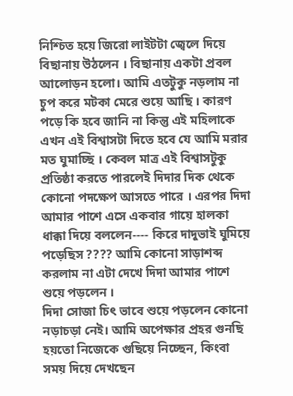নিশ্চিত হয়ে জিরো লাইটটা জ্বেলে দিয়ে বিছানায় উঠলেন । বিছানায় একটা প্রবল আলোড়ন হলো। আমি এতটুকু নড়লাম না চুপ করে মটকা মেরে শুয়ে আছি । কারণ পড়ে কি হবে জানি না কিন্তু এই মহিলাকে এখন এই বিশ্বাসটা দিতে হবে যে আমি মরার মত ঘুমাচ্ছি । কেবল মাত্র এই বিশ্বাসটুকু প্রতিষ্ঠা করতে পারলেই দিদার দিক থেকে কোনো পদক্ষেপ আসতে পারে । এরপর দিদা আমার পাশে এসে একবার গায়ে হালকা ধাক্কা দিয়ে বললেন---- কিরে দাদুভাই ঘুমিয়ে পড়েছিস ???? আমি কোনো সাড়াশব্দ করলাম না এটা দেখে দিদা আমার পাশে শুয়ে পড়লেন ।
দিদা সোজা চিৎ ভাবে শুয়ে পড়লেন কোনো নড়াচড়া নেই। আমি অপেক্ষার প্রহর গুনছি হয়তো নিজেকে গুছিয়ে নিচ্ছেন, কিংবা সময় দিয়ে দেখছেন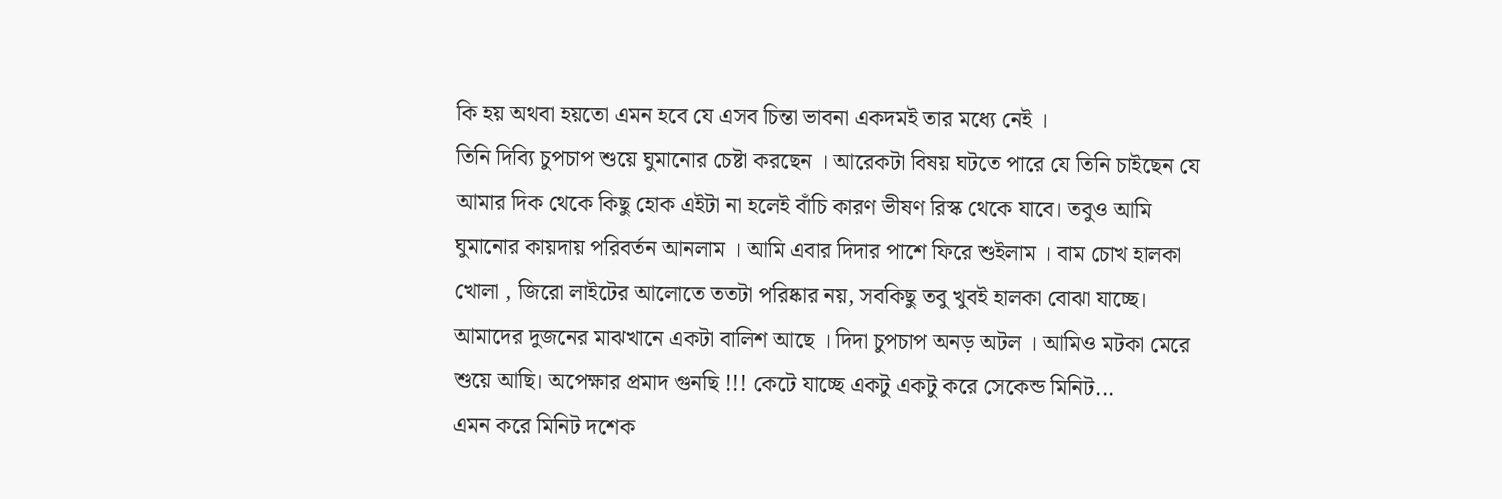কি হয় অথবা হয়তো এমন হবে যে এসব চিন্তা ভাবনা একদমই তার মধ্যে নেই ।
তিনি দিব্যি চুপচাপ শুয়ে ঘুমানোর চেষ্টা করছেন । আরেকটা বিষয় ঘটতে পারে যে তিনি চাইছেন যে আমার দিক থেকে কিছু হোক এইটা না হলেই বাঁচি কারণ ভীষণ রিস্ক থেকে যাবে। তবুও আমি ঘুমানোর কায়দায় পরিবর্তন আনলাম । আমি এবার দিদার পাশে ফিরে শুইলাম । বাম চোখ হালকা খোলা , জিরো লাইটের আলোতে ততটা পরিষ্কার নয়, সবকিছু তবু খুবই হালকা বোঝা যাচ্ছে। আমাদের দুজনের মাঝখানে একটা বালিশ আছে । দিদা চুপচাপ অনড় অটল । আমিও মটকা মেরে শুয়ে আছি। অপেক্ষার প্রমাদ গুনছি !!! কেটে যাচ্ছে একটু একটু করে সেকেন্ড মিনিট...
এমন করে মিনিট দশেক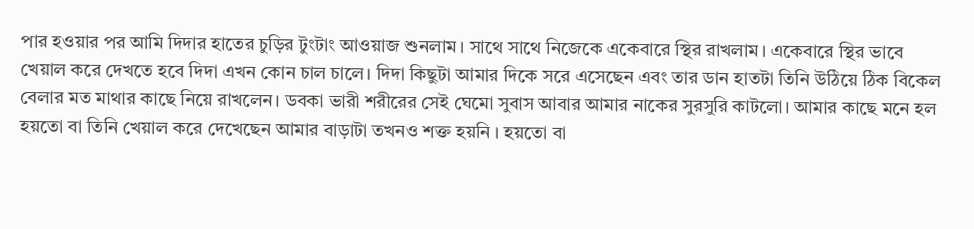পার হওয়ার পর আমি দিদার হাতের চুড়ির টুংটাং আওয়াজ শুনলাম। সাথে সাথে নিজেকে একেবারে স্থির রাখলাম। একেবারে স্থির ভাবে খেয়াল করে দেখতে হবে দিদা এখন কোন চাল চালে। দিদা কিছুটা আমার দিকে সরে এসেছেন এবং তার ডান হাতটা তিনি উঠিয়ে ঠিক বিকেল বেলার মত মাথার কাছে নিয়ে রাখলেন। ডবকা ভারী শরীরের সেই ঘেমো সুবাস আবার আমার নাকের সুরসুরি কাটলো। আমার কাছে মনে হল হয়তো বা তিনি খেয়াল করে দেখেছেন আমার বাড়াটা তখনও শক্ত হয়নি । হয়তো বা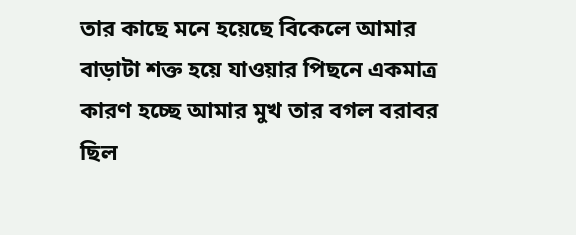তার কাছে মনে হয়েছে বিকেলে আমার বাড়াটা শক্ত হয়ে যাওয়ার পিছনে একমাত্র কারণ হচ্ছে আমার মুখ তার বগল বরাবর ছিল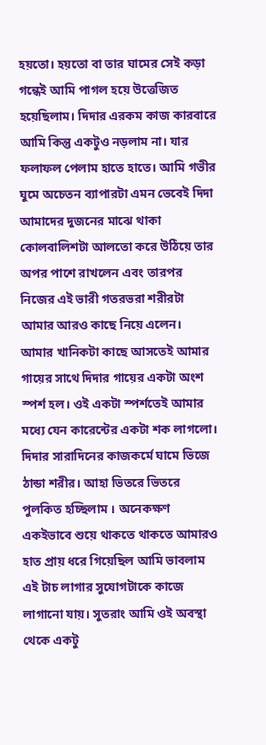হয়তো। হয়তো বা তার ঘামের সেই কড়া গন্ধেই আমি পাগল হয়ে উত্তেজিত হয়েছিলাম। দিদার এরকম কাজ কারবারে আমি কিন্তু একটুও নড়লাম না। যার ফলাফল পেলাম হাতে হাতে। আমি গভীর ঘুমে অচেতন ব্যাপারটা এমন ভেবেই দিদা আমাদের দুজনের মাঝে থাকা কোলবালিশটা আলতো করে উঠিয়ে তার অপর পাশে রাখলেন এবং তারপর নিজের এই ভারী গতরভরা শরীরটা আমার আরও কাছে নিয়ে এলেন।
আমার খানিকটা কাছে আসতেই আমার গায়ের সাথে দিদার গায়ের একটা অংশ স্পর্শ হল। ওই একটা স্পর্শতেই আমার মধ্যে যেন কারেন্টের একটা শক লাগলো। দিদার সারাদিনের কাজকর্মে ঘামে ভিজে ঠান্ডা শরীর। আহা ভিতরে ভিতরে পুলকিত হচ্ছিলাম । অনেকক্ষণ একইভাবে শুয়ে থাকতে থাকতে আমারও হাত প্রায় ধরে গিয়েছিল আমি ভাবলাম এই টাচ লাগার সুযোগটাকে কাজে লাগানো যায়। সুতরাং আমি ওই অবস্থা থেকে একটু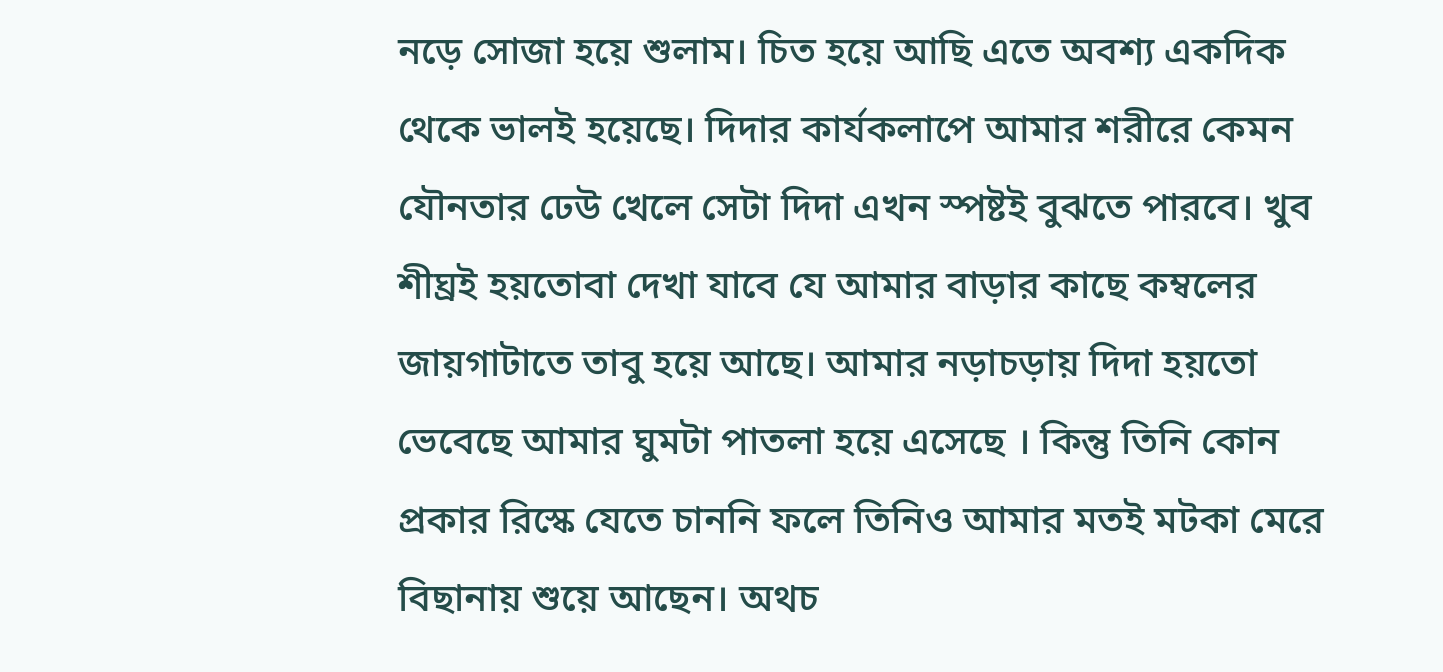নড়ে সোজা হয়ে শুলাম। চিত হয়ে আছি এতে অবশ্য একদিক থেকে ভালই হয়েছে। দিদার কার্যকলাপে আমার শরীরে কেমন যৌনতার ঢেউ খেলে সেটা দিদা এখন স্পষ্টই বুঝতে পারবে। খুব শীঘ্রই হয়তোবা দেখা যাবে যে আমার বাড়ার কাছে কম্বলের জায়গাটাতে তাবু হয়ে আছে। আমার নড়াচড়ায় দিদা হয়তো ভেবেছে আমার ঘুমটা পাতলা হয়ে এসেছে । কিন্তু তিনি কোন প্রকার রিস্কে যেতে চাননি ফলে তিনিও আমার মতই মটকা মেরে বিছানায় শুয়ে আছেন। অথচ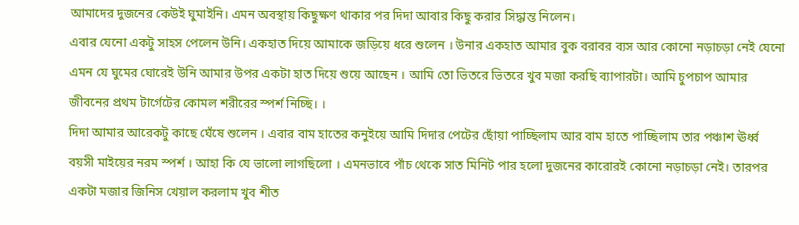আমাদের দুজনের কেউই ঘুমাইনি। এমন অবস্থায় কিছুক্ষণ থাকার পর দিদা আবার কিছু করার সিদ্ধান্ত নিলেন।
এবার যেনো একটু সাহস পেলেন উনি। একহাত দিয়ে আমাকে জড়িয়ে ধরে শুলেন । উনার একহাত আমার বুক বরাবর ব্যস আর কোনো নড়াচড়া নেই যেনো এমন যে ঘুমের ঘোরেই উনি আমার উপর একটা হাত দিয়ে শুয়ে আছেন । আমি তো ভিতরে ভিতরে খুব মজা করছি ব্যাপারটা। আমি চুপচাপ আমার জীবনের প্রথম টার্গেটের কোমল শরীরের স্পর্শ নিচ্ছি। ।
দিদা আমার আরেকটু কাছে ঘেঁষে শুলেন । এবার বাম হাতের কনুইয়ে আমি দিদার পেটের ছোঁয়া পাচ্ছিলাম আর বাম হাতে পাচ্ছিলাম তার পঞ্চাশ ঊর্ধ্ব বয়সী মাইয়ের নরম স্পর্শ । আহা কি যে ভালো লাগছিলো । এমনভাবে পাঁচ থেকে সাত মিনিট পার হলো দুজনের কারোরই কোনো নড়াচড়া নেই। তারপর একটা মজার জিনিস খেয়াল করলাম খুব শীত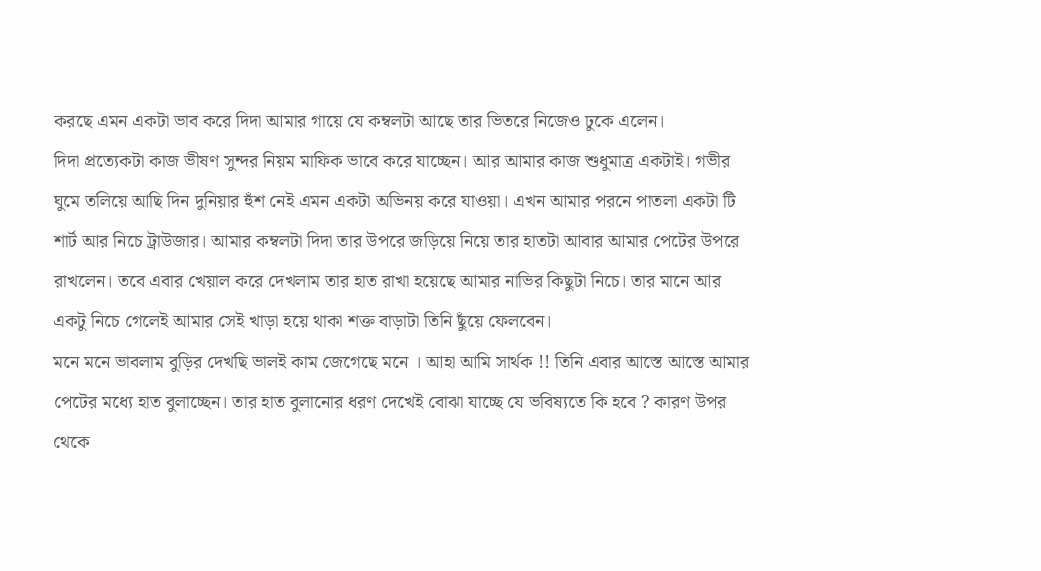করছে এমন একটা ভাব করে দিদা আমার গায়ে যে কম্বলটা আছে তার ভিতরে নিজেও ঢুকে এলেন।
দিদা প্রত্যেকটা কাজ ভীষণ সুন্দর নিয়ম মাফিক ভাবে করে যাচ্ছেন। আর আমার কাজ শুধুমাত্র একটাই। গভীর ঘুমে তলিয়ে আছি দিন দুনিয়ার হুঁশ নেই এমন একটা অভিনয় করে যাওয়া। এখন আমার পরনে পাতলা একটা টি শার্ট আর নিচে ট্রাউজার। আমার কম্বলটা দিদা তার উপরে জড়িয়ে নিয়ে তার হাতটা আবার আমার পেটের উপরে রাখলেন। তবে এবার খেয়াল করে দেখলাম তার হাত রাখা হয়েছে আমার নাভির কিছুটা নিচে। তার মানে আর একটু নিচে গেলেই আমার সেই খাড়া হয়ে থাকা শক্ত বাড়াটা তিনি ছুঁয়ে ফেলবেন।
মনে মনে ভাবলাম বুড়ির দেখছি ভালই কাম জেগেছে মনে । আহা আমি সার্থক !! তিনি এবার আস্তে আস্তে আমার পেটের মধ্যে হাত বুলাচ্ছেন। তার হাত বুলানোর ধরণ দেখেই বোঝা যাচ্ছে যে ভবিষ্যতে কি হবে ? কারণ উপর থেকে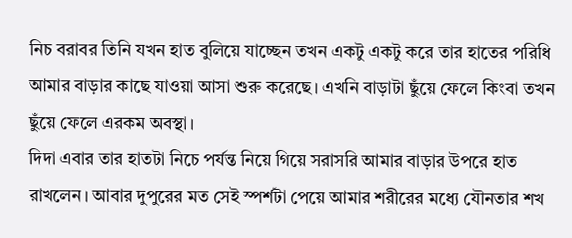নিচ বরাবর তিনি যখন হাত বুলিয়ে যাচ্ছেন তখন একটু একটু করে তার হাতের পরিধি আমার বাড়ার কাছে যাওয়া আসা শুরু করেছে। এখনি বাড়াটা ছুঁয়ে ফেলে কিংবা তখন ছুঁয়ে ফেলে এরকম অবস্থা।
দিদা এবার তার হাতটা নিচে পর্যন্ত নিয়ে গিয়ে সরাসরি আমার বাড়ার উপরে হাত রাখলেন। আবার দুপুরের মত সেই স্পর্শটা পেয়ে আমার শরীরের মধ্যে যৌনতার শখ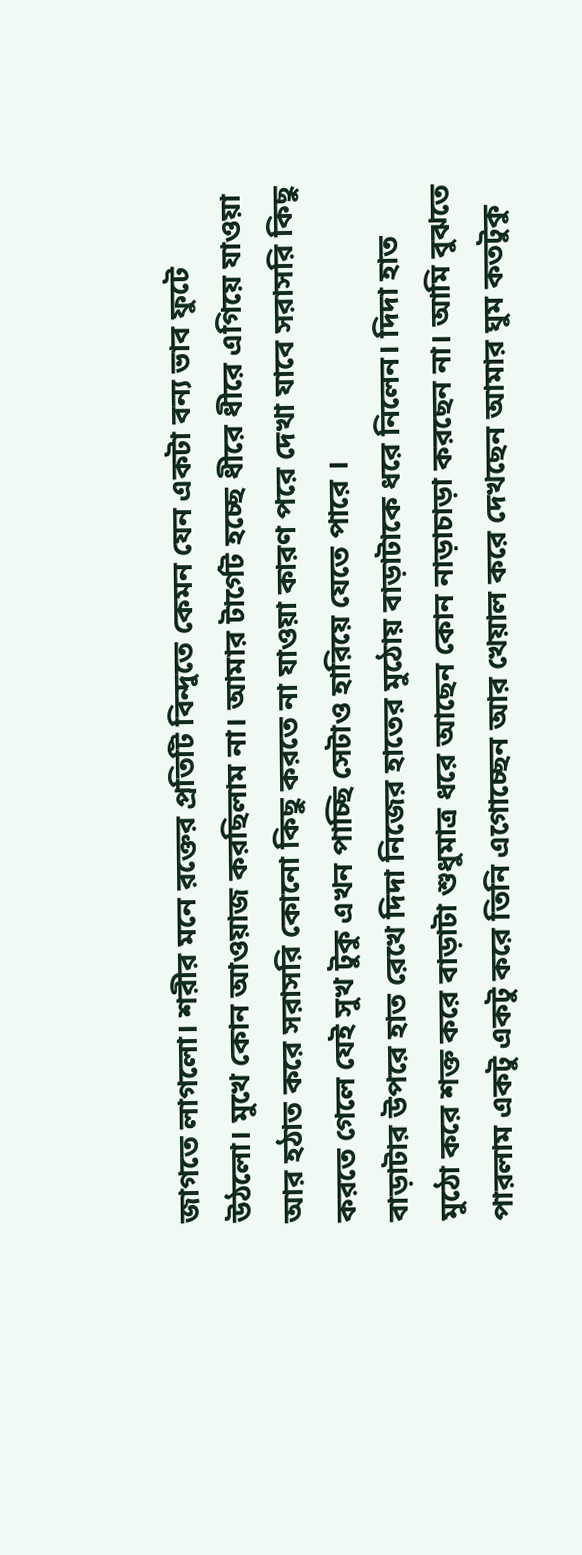জাগতে লাগলো। শরীর মনে রক্তের প্রতিটি বিন্দুতে কেমন যেন একটা বন্য ভাব ফুটে উঠলো। মুখে কোন আওয়াজ করছিলাম না। আমার টার্গেট হচ্ছে ধীরে ধীরে এগিয়ে যাওয়া আর হঠাত করে সরাসরি কোনো কিছু করতে না যাওয়া কারণ পরে দেখা যাবে সরাসরি কিছু করতে গেলে যেই সুখ টুকু এখন পাচ্ছি সেটাও হারিয়ে যেতে পারে ।
বাড়াটার উপরে হাত রেখে দিদা নিজের হাতের মুঠোয় বাড়াটাকে ধরে নিলেন। দিদা হাত মুঠো করে শক্ত করে বাড়াটা শুধুমাত্র ধরে আছেন কোন নাড়াচাড়া করছেন না। আমি বুঝতে পারলাম একটু একটু করে তিনি এগোচ্ছেন আর খেয়াল করে দেখছেন আমার ঘুম কতটুকু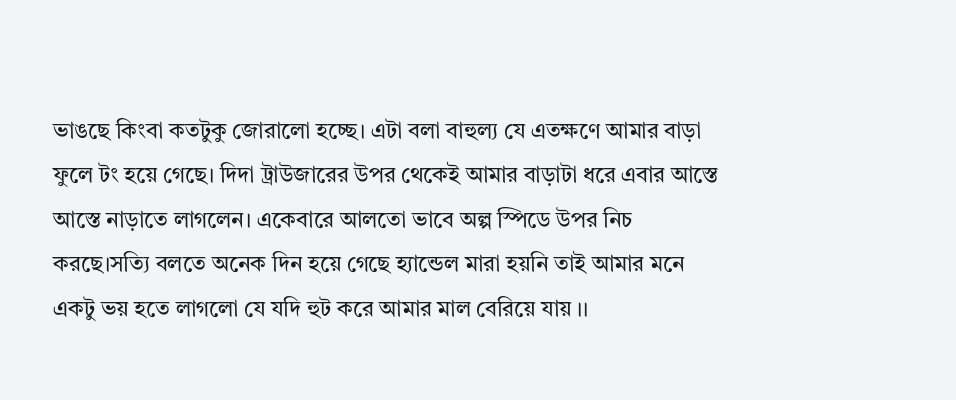ভাঙছে কিংবা কতটুকু জোরালো হচ্ছে। এটা বলা বাহুল্য যে এতক্ষণে আমার বাড়া ফুলে টং হয়ে গেছে। দিদা ট্রাউজারের উপর থেকেই আমার বাড়াটা ধরে এবার আস্তে আস্তে নাড়াতে লাগলেন। একেবারে আলতো ভাবে অল্প স্পিডে উপর নিচ করছে।সত্যি বলতে অনেক দিন হয়ে গেছে হ্যান্ডেল মারা হয়নি তাই আমার মনে একটু ভয় হতে লাগলো যে যদি হুট করে আমার মাল বেরিয়ে যায় ।।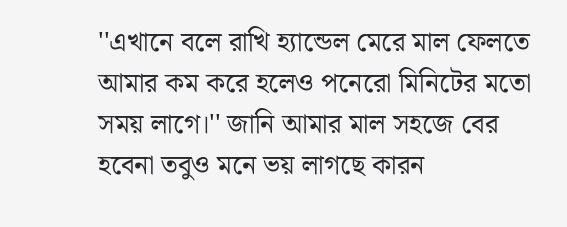''এখানে বলে রাখি হ্যান্ডেল মেরে মাল ফেলতে আমার কম করে হলেও পনেরো মিনিটের মতো সময় লাগে।'' জানি আমার মাল সহজে বের হবেনা তবুও মনে ভয় লাগছে কারন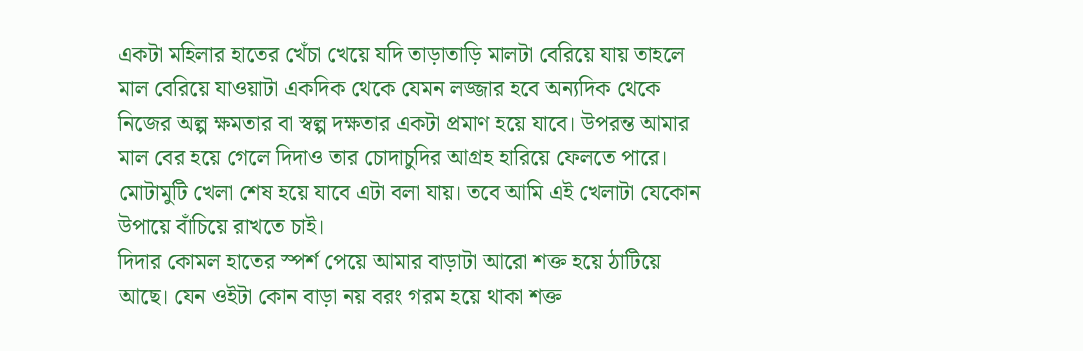একটা মহিলার হাতের খেঁচা খেয়ে যদি তাড়াতাড়ি মালটা বেরিয়ে যায় তাহলে মাল বেরিয়ে যাওয়াটা একদিক থেকে যেমন লজ্জার হবে অন্যদিক থেকে নিজের অল্প ক্ষমতার বা স্বল্প দক্ষতার একটা প্রমাণ হয়ে যাবে। উপরন্ত আমার মাল বের হয়ে গেলে দিদাও তার চোদাচুদির আগ্রহ হারিয়ে ফেলতে পারে। মোটামুটি খেলা শেষ হয়ে যাবে এটা বলা যায়। তবে আমি এই খেলাটা যেকোন উপায়ে বাঁচিয়ে রাখতে চাই।
দিদার কোমল হাতের স্পর্শ পেয়ে আমার বাড়াটা আরো শক্ত হয়ে ঠাটিয়ে আছে। যেন ওইটা কোন বাড়া নয় বরং গরম হয়ে থাকা শক্ত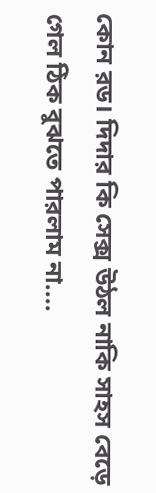কোন রড। দিদার কি সেক্স উঠল নাকি সাহস বেড়ে গেল ঠিক বুঝতে পারলাম না....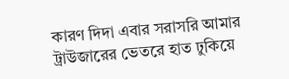কারণ দিদা এবার সরাসরি আমার ট্রাউজারের ভেতরে হাত ঢুকিয়ে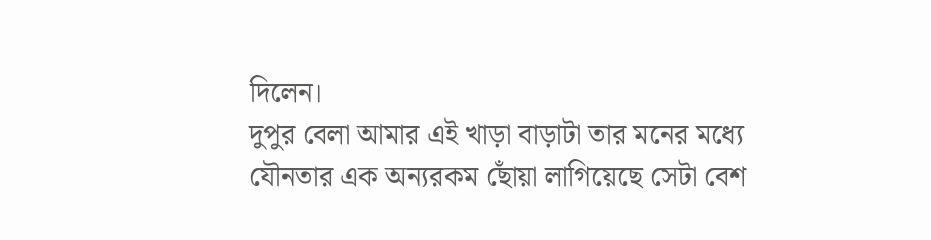দিলেন।
দুপুর বেলা আমার এই খাড়া বাড়াটা তার মনের মধ্যে যৌনতার এক অন্যরকম ছোঁয়া লাগিয়েছে সেটা বেশ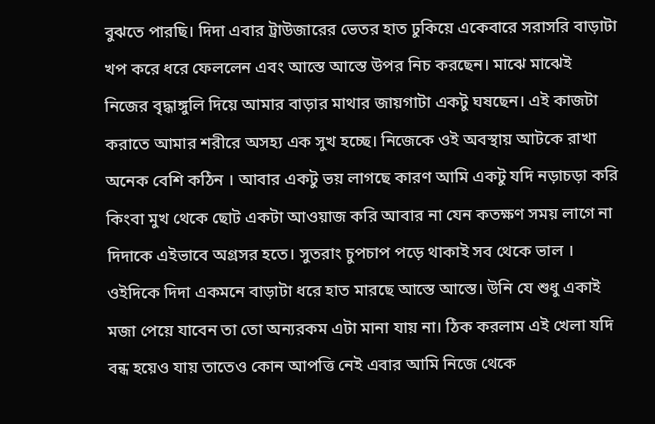বুঝতে পারছি। দিদা এবার ট্রাউজারের ভেতর হাত ঢুকিয়ে একেবারে সরাসরি বাড়াটা খপ করে ধরে ফেললেন এবং আস্তে আস্তে উপর নিচ করছেন। মাঝে মাঝেই নিজের বৃদ্ধাঙ্গুলি দিয়ে আমার বাড়ার মাথার জায়গাটা একটু ঘষছেন। এই কাজটা করাতে আমার শরীরে অসহ্য এক সুখ হচ্ছে। নিজেকে ওই অবস্থায় আটকে রাখা অনেক বেশি কঠিন । আবার একটু ভয় লাগছে কারণ আমি একটু যদি নড়াচড়া করি কিংবা মুখ থেকে ছোট একটা আওয়াজ করি আবার না যেন কতক্ষণ সময় লাগে না দিদাকে এইভাবে অগ্রসর হতে। সুতরাং চুপচাপ পড়ে থাকাই সব থেকে ভাল ।
ওইদিকে দিদা একমনে বাড়াটা ধরে হাত মারছে আস্তে আস্তে। উনি যে শুধু একাই মজা পেয়ে যাবেন তা তো অন্যরকম এটা মানা যায় না। ঠিক করলাম এই খেলা যদি বন্ধ হয়েও যায় তাতেও কোন আপত্তি নেই এবার আমি নিজে থেকে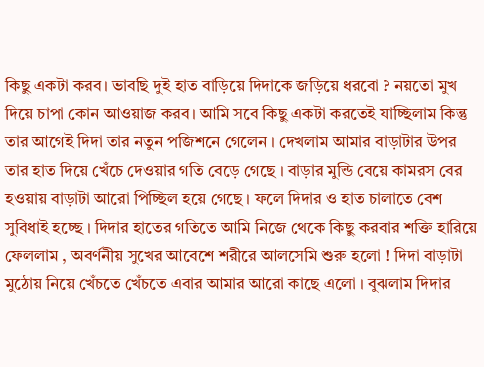কিছু একটা করব। ভাবছি দুই হাত বাড়িয়ে দিদাকে জড়িয়ে ধরবো ? নয়তো মুখ দিয়ে চাপা কোন আওয়াজ করব। আমি সবে কিছু একটা করতেই যাচ্ছিলাম কিন্তু তার আগেই দিদা তার নতুন পজিশনে গেলেন । দেখলাম আমার বাড়াটার উপর তার হাত দিয়ে খেঁচে দেওয়ার গতি বেড়ে গেছে । বাড়ার মুন্ডি বেয়ে কামরস বের হওয়ায় বাড়াটা আরো পিচ্ছিল হয়ে গেছে । ফলে দিদার ও হাত চালাতে বেশ সুবিধাই হচ্ছে । দিদার হাতের গতিতে আমি নিজে থেকে কিছু করবার শক্তি হারিয়ে ফেললাম , অবর্ণনীয় সুখের আবেশে শরীরে আলসেমি শুরু হলো ! দিদা বাড়াটা মুঠোয় নিয়ে খেঁচতে খেঁচতে এবার আমার আরো কাছে এলো । বুঝলাম দিদার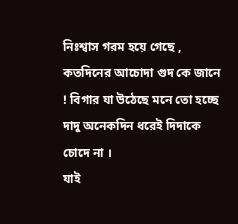নিঃশ্বাস গরম হয়ে গেছে , কতদিনের আচোদা গুদ কে জানে ! বিগার যা উঠেছে মনে তো হচ্ছে দাদু অনেকদিন ধরেই দিদাকে চোদে না ।
যাই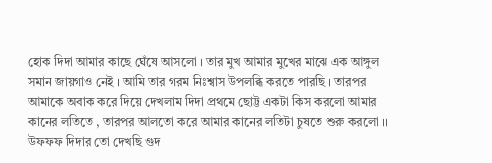হোক দিদা আমার কাছে ঘেঁষে আসলো । তার মুখ আমার মুখের মাঝে এক আঙ্গুল সমান জায়গাও নেই । আমি তার গরম নিঃশ্বাস উপলব্ধি করতে পারছি । তারপর আমাকে অবাক করে দিয়ে দেখলাম দিদা প্রথমে ছোট্ট একটা কিস করলো আমার কানের লতিতে , তারপর আলতো করে আমার কানের লতিটা চুষতে শুরু করলো ।।
উফফফ দিদার তো দেখছি গুদ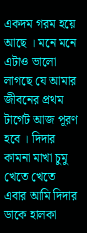একদম গরম হয়ে আছে । মনে মনে এটাও ভালো লাগছে যে আমার জীবনের প্রথম টার্গেট আজ পূরণ হবে । দিদার কামনা মাখা চুমু খেতে খেতে এবার আমি দিদার ডাকে হালকা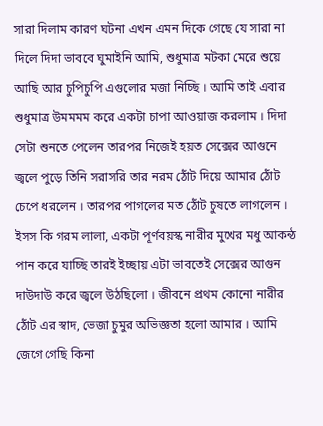সারা দিলাম কারণ ঘটনা এখন এমন দিকে গেছে যে সারা না দিলে দিদা ভাববে ঘুমাইনি আমি, শুধুমাত্র মটকা মেরে শুয়ে আছি আর চুপিচুপি এগুলোর মজা নিচ্ছি । আমি তাই এবার শুধুমাত্র উমমমম করে একটা চাপা আওয়াজ করলাম । দিদা সেটা শুনতে পেলেন তারপর নিজেই হয়ত সেক্সের আগুনে জ্বলে পুড়ে তিনি সরাসরি তার নরম ঠোঁট দিয়ে আমার ঠোঁট চেপে ধরলেন । তারপর পাগলের মত ঠোঁট চুষতে লাগলেন ।
ইসস কি গরম লালা, একটা পূর্ণবয়স্ক নারীর মুখের মধু আকন্ঠ পান করে যাচ্ছি তারই ইচ্ছায় এটা ভাবতেই সেক্সের আগুন দাউদাউ করে জ্বলে উঠছিলো । জীবনে প্রথম কোনো নারীর ঠোঁট এর স্বাদ, ভেজা চুমুর অভিজ্ঞতা হলো আমার । আমি জেগে গেছি কিনা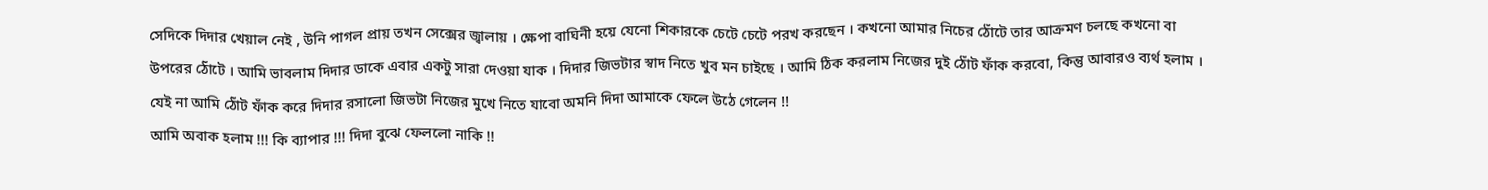সেদিকে দিদার খেয়াল নেই , উনি পাগল প্রায় তখন সেক্সের জ্বালায় । ক্ষেপা বাঘিনী হয়ে যেনো শিকারকে চেটে চেটে পরখ করছেন । কখনো আমার নিচের ঠোঁটে তার আক্রমণ চলছে কখনো বা উপরের ঠোঁটে । আমি ভাবলাম দিদার ডাকে এবার একটু সারা দেওয়া যাক । দিদার জিভটার স্বাদ নিতে খুব মন চাইছে । আমি ঠিক করলাম নিজের দুই ঠোঁট ফাঁক করবো, কিন্তু আবারও ব্যর্থ হলাম । যেই না আমি ঠোঁট ফাঁক করে দিদার রসালো জিভটা নিজের মুখে নিতে যাবো অমনি দিদা আমাকে ফেলে উঠে গেলেন !!
আমি অবাক হলাম !!! কি ব্যাপার !!! দিদা বুঝে ফেললো নাকি !!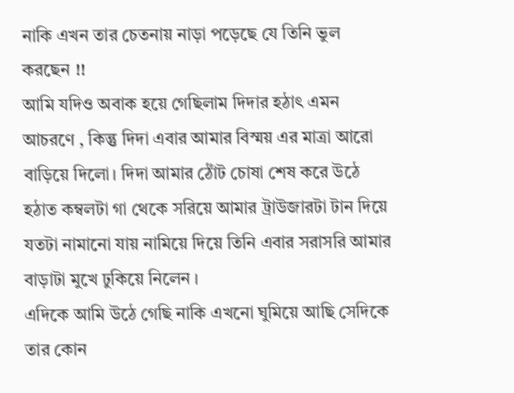নাকি এখন তার চেতনায় নাড়া পড়েছে যে তিনি ভুল করছেন !!
আমি যদিও অবাক হয়ে গেছিলাম দিদার হঠাৎ এমন আচরণে , কিন্তু দিদা এবার আমার বিস্ময় এর মাত্রা আরো বাড়িয়ে দিলো। দিদা আমার ঠোঁট চোষা শেষ করে উঠে হঠাত কম্বলটা গা থেকে সরিয়ে আমার ট্রাউজারটা টান দিয়ে যতটা নামানো যায় নামিয়ে দিয়ে তিনি এবার সরাসরি আমার বাড়াটা মুখে ঢুকিয়ে নিলেন ।
এদিকে আমি উঠে গেছি নাকি এখনো ঘুমিয়ে আছি সেদিকে তার কোন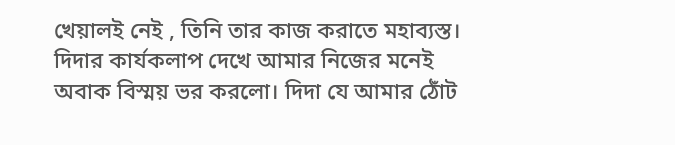খেয়ালই নেই , তিনি তার কাজ করাতে মহাব্যস্ত। দিদার কার্যকলাপ দেখে আমার নিজের মনেই অবাক বিস্ময় ভর করলো। দিদা যে আমার ঠোঁট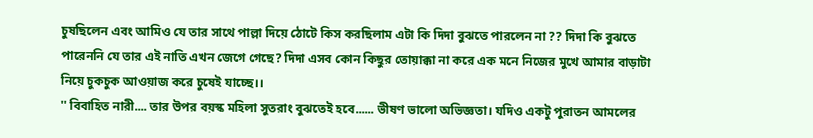চুষছিলেন এবং আমিও যে তার সাথে পাল্লা দিয়ে ঠোটে কিস করছিলাম এটা কি দিদা বুঝতে পারলেন না ?? দিদা কি বুঝতে পারেননি যে তার এই নাতি এখন জেগে গেছে? দিদা এসব কোন কিছুর তোয়াক্কা না করে এক মনে নিজের মুখে আমার বাড়াটা নিয়ে চুকচুক আওয়াজ করে চুষেই যাচ্ছে।।
'' বিবাহিত নারী.... তার উপর বয়স্ক মহিলা সুতরাং বুঝতেই হবে...... ভীষণ ভালো অভিজ্ঞতা। যদিও একটু পুরাতন আমলের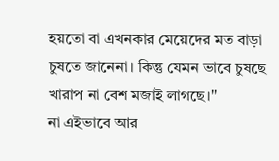হয়তো বা এখনকার মেয়েদের মত বাড়া চুষতে জানেনা। কিন্তু যেমন ভাবে চুষছে খারাপ না বেশ মজাই লাগছে।''
না এইভাবে আর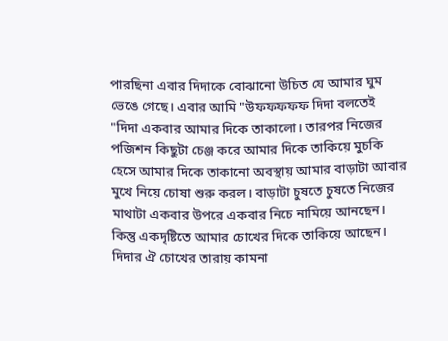পারছিনা এবার দিদাকে বোঝানো উচিত যে আমার ঘুম ভেঙে গেছে। এবার আমি "উফফফফফ দিদা বলতেই "দিদা একবার আমার দিকে তাকালো। তারপর নিজের পজিশন কিছুটা চেঞ্জ করে আমার দিকে তাকিয়ে মুচকি হেসে আমার দিকে তাকানো অবস্থায় আমার বাড়াটা আবার মুখে নিয়ে চোষা শুরু করল। বাড়াটা চুষতে চুষতে নিজের মাথাটা একবার উপরে একবার নিচে নামিয়ে আনছেন। কিন্তু একদৃষ্টিতে আমার চোখের দিকে তাকিয়ে আছেন। দিদার ঐ চোখের তারায় কামনা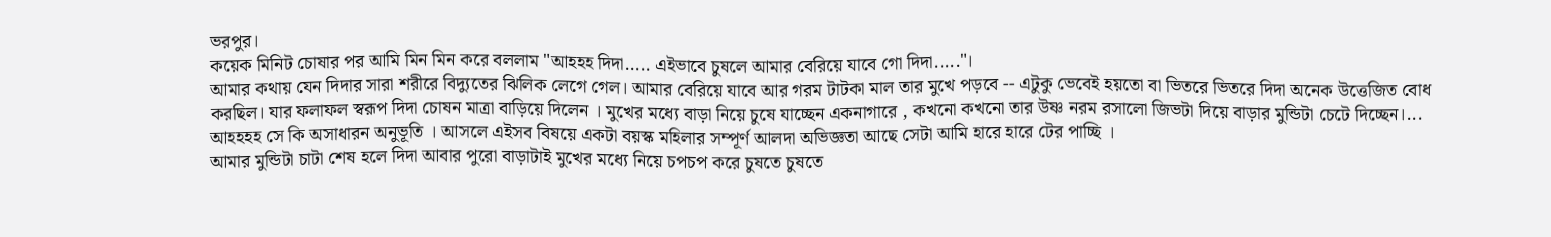ভরপুর।
কয়েক মিনিট চোষার পর আমি মিন মিন করে বললাম "আহহহ দিদা..... এইভাবে চুষলে আমার বেরিয়ে যাবে গো দিদা....."।
আমার কথায় যেন দিদার সারা শরীরে বিদ্যুতের ঝিলিক লেগে গেল। আমার বেরিয়ে যাবে আর গরম টাটকা মাল তার মুখে পড়বে -- এটুকু ভেবেই হয়তো বা ভিতরে ভিতরে দিদা অনেক উত্তেজিত বোধ করছিল। যার ফলাফল স্বরূপ দিদা চোষন মাত্রা বাড়িয়ে দিলেন । মুখের মধ্যে বাড়া নিয়ে চুষে যাচ্ছেন একনাগারে , কখনো কখনো তার উষ্ণ নরম রসালো জিভটা দিয়ে বাড়ার মুন্ডিটা চেটে দিচ্ছেন।... আহহহহ সে কি অসাধারন অনুভূতি । আসলে এইসব বিষয়ে একটা বয়স্ক মহিলার সম্পূর্ণ আলদা অভিজ্ঞতা আছে সেটা আমি হারে হারে টের পাচ্ছি ।
আমার মুন্ডিটা চাটা শেষ হলে দিদা আবার পুরো বাড়াটাই মুখের মধ্যে নিয়ে চপচপ করে চুষতে চুষতে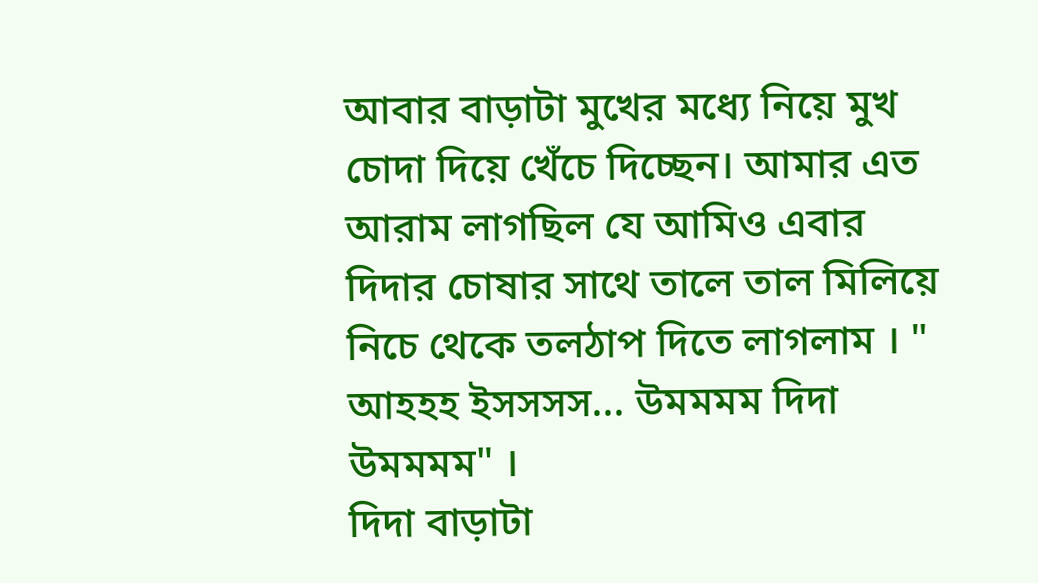আবার বাড়াটা মুখের মধ্যে নিয়ে মুখ চোদা দিয়ে খেঁচে দিচ্ছেন। আমার এত আরাম লাগছিল যে আমিও এবার দিদার চোষার সাথে তালে তাল মিলিয়ে নিচে থেকে তলঠাপ দিতে লাগলাম । " আহহহ ইসসসস... উমমমম দিদা উমমমম" ।
দিদা বাড়াটা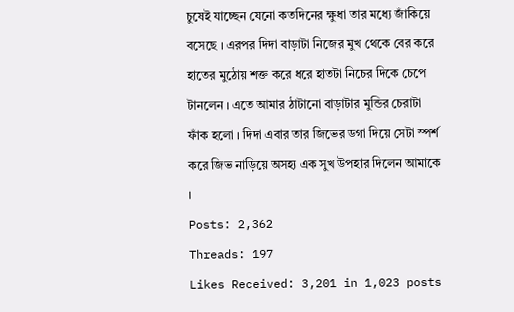চুষেই যাচ্ছেন যেনো কতদিনের ক্ষুধা তার মধ্যে জাঁকিয়ে বসেছে । এরপর দিদা বাড়াটা নিজের মুখ থেকে বের করে হাতের মুঠোয় শক্ত করে ধরে হাতটা নিচের দিকে চেপে টানলেন । এতে আমার ঠাটানো বাড়াটার মুন্ডির চেরাটা ফাঁক হলো । দিদা এবার তার জিভের ডগা দিয়ে সেটা স্পর্শ করে জিভ নাড়িয়ে অসহ্য এক সুখ উপহার দিলেন আমাকে ।
Posts: 2,362
Threads: 197
Likes Received: 3,201 in 1,023 posts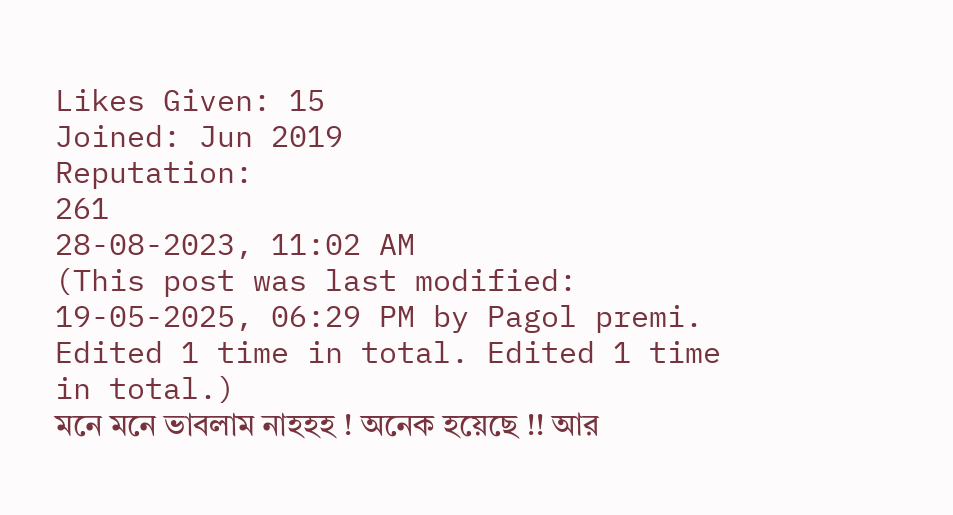Likes Given: 15
Joined: Jun 2019
Reputation:
261
28-08-2023, 11:02 AM
(This post was last modified: 19-05-2025, 06:29 PM by Pagol premi. Edited 1 time in total. Edited 1 time in total.)
মনে মনে ভাবলাম নাহহহ ! অনেক হয়েছে !! আর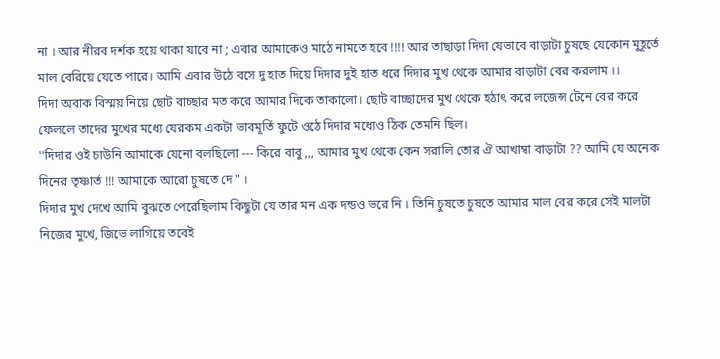না । আর নীরব দর্শক হয়ে থাকা যাবে না ; এবার আমাকেও মাঠে নামতে হবে !!!! আর তাছাড়া দিদা যেভাবে বাড়াটা চুষছে যেকোন মুহূর্তে মাল বেরিয়ে যেতে পারে। আমি এবার উঠে বসে দু হাত দিয়ে দিদার দুই হাত ধরে দিদার মুখ থেকে আমার বাড়াটা বের করলাম ।।
দিদা অবাক বিস্ময় নিয়ে ছোট বাচ্ছার মত করে আমার দিকে তাকালো। ছোট বাচ্ছাদের মুখ থেকে হঠাৎ করে লজেন্স টেনে বের করে ফেললে তাদের মুখের মধ্যে যেরকম একটা ভাবমূর্তি ফুটে ওঠে দিদার মধ্যেও ঠিক তেমনি ছিল।
''দিদার ওই চাউনি আমাকে যেনো বলছিলো --- কিরে বাবু ,,, আমার মুখ থেকে কেন সরালি তোর ঐ আখাম্বা বাড়াটা ?? আমি যে অনেক দিনের তৃষ্ণার্ত !!! আমাকে আরো চুষতে দে " ।
দিদার মুখ দেখে আমি বুঝতে পেরেছিলাম কিছুটা যে তার মন এক দন্ডও ভরে নি । তিনি চুষতে চুষতে আমার মাল বের করে সেই মালটা নিজের মুখে, জিভে লাগিয়ে তবেই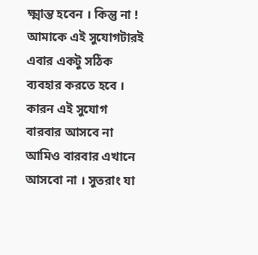ক্ষ্মান্ত হবেন । কিন্তু না ! আমাকে এই সুযোগটারই এবার একটু সঠিক ব্যবহার করতে হবে । কারন এই সুযোগ বারবার আসবে না আমিও বারবার এখানে আসবো না । সুতরাং যা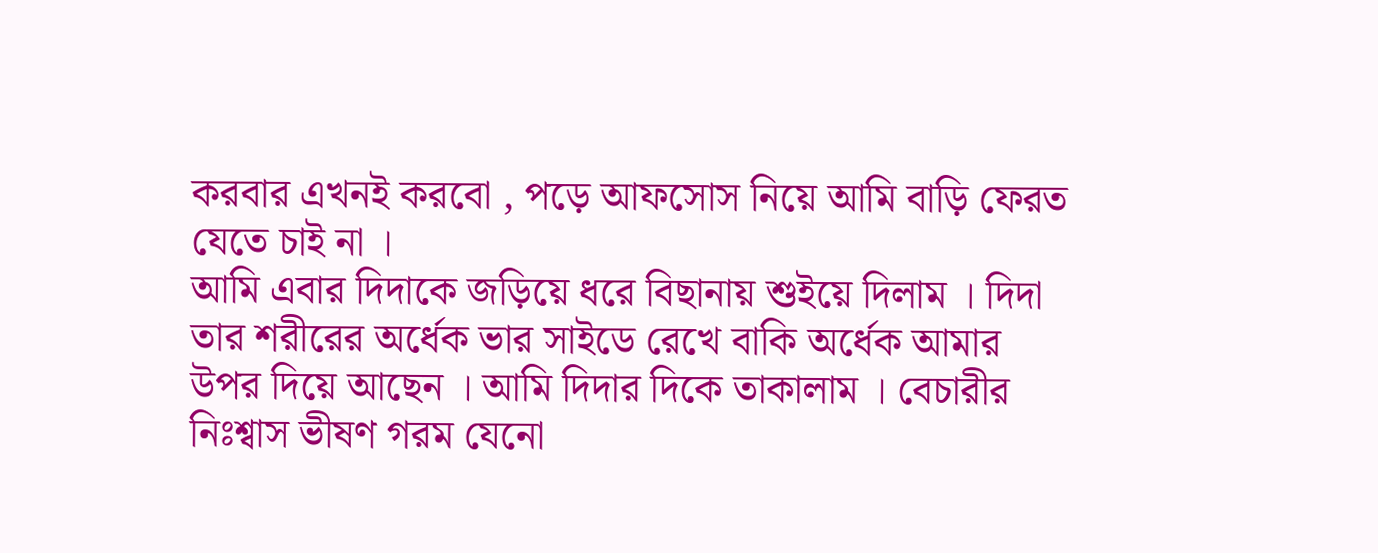করবার এখনই করবো , পড়ে আফসোস নিয়ে আমি বাড়ি ফেরত যেতে চাই না ।
আমি এবার দিদাকে জড়িয়ে ধরে বিছানায় শুইয়ে দিলাম । দিদা তার শরীরের অর্ধেক ভার সাইডে রেখে বাকি অর্ধেক আমার উপর দিয়ে আছেন । আমি দিদার দিকে তাকালাম । বেচারীর নিঃশ্বাস ভীষণ গরম যেনো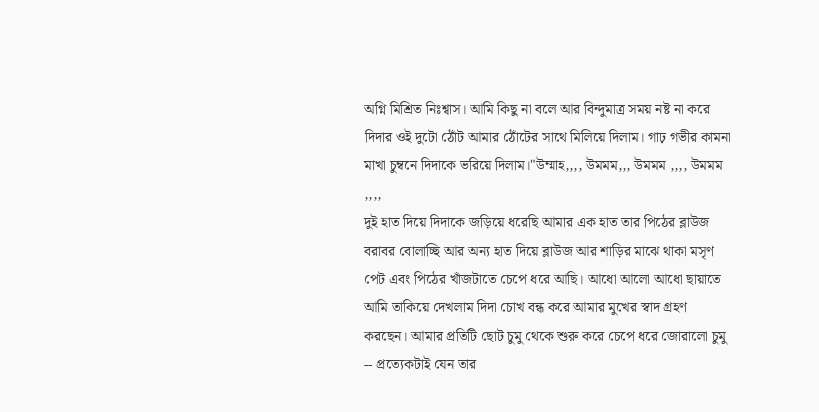অগ্নি মিশ্রিত নিঃশ্বাস। আমি কিছু না বলে আর বিন্দুমাত্র সময় নষ্ট না করে দিদার ওই দুটো ঠোঁট আমার ঠোঁটের সাথে মিলিয়ে দিলাম। গাঢ় গভীর কামনা মাখা চুম্বনে দিদাকে ভরিয়ে দিলাম।"উম্মাহ,,,, উমমম,,, উমমম ,,,, উমমম ,,,,
দুই হাত দিয়ে দিদাকে জড়িয়ে ধরেছি আমার এক হাত তার পিঠের ব্লাউজ বরাবর বোলাচ্ছি আর অন্য হাত দিয়ে ব্লাউজ আর শাড়ির মাঝে থাকা মসৃণ পেট এবং পিঠের খাঁজটাতে চেপে ধরে আছি। আধো আলো আধো ছায়াতে আমি তাকিয়ে দেখলাম দিদা চোখ বন্ধ করে আমার মুখের স্বাদ গ্রহণ করছেন। আমার প্রতিটি ছোট চুমু থেকে শুরু করে চেপে ধরে জোরালো চুমু -- প্রত্যেকটাই যেন তার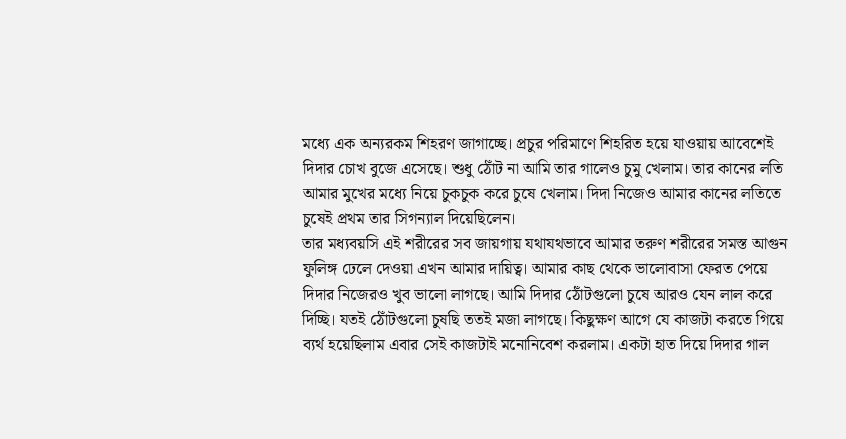মধ্যে এক অন্যরকম শিহরণ জাগাচ্ছে। প্রচুর পরিমাণে শিহরিত হয়ে যাওয়ায় আবেশেই দিদার চোখ বুজে এসেছে। শুধু ঠোঁট না আমি তার গালেও চুমু খেলাম। তার কানের লতি আমার মুখের মধ্যে নিয়ে চুকচুক করে চুষে খেলাম। দিদা নিজেও আমার কানের লতিতে চুষেই প্রথম তার সিগন্যাল দিয়েছিলেন।
তার মধ্যবয়সি এই শরীরের সব জায়গায় যথাযথভাবে আমার তরুণ শরীরের সমস্ত আগুন ফুলিঙ্গ ঢেলে দেওয়া এখন আমার দায়িত্ব। আমার কাছ থেকে ভালোবাসা ফেরত পেয়ে দিদার নিজেরও খুব ভালো লাগছে। আমি দিদার ঠোঁটগুলো চুষে আরও যেন লাল করে দিচ্ছি। যতই ঠোঁটগুলো চুষছি ততই মজা লাগছে। কিছুক্ষণ আগে যে কাজটা করতে গিয়ে ব্যর্থ হয়েছিলাম এবার সেই কাজটাই মনোনিবেশ করলাম। একটা হাত দিয়ে দিদার গাল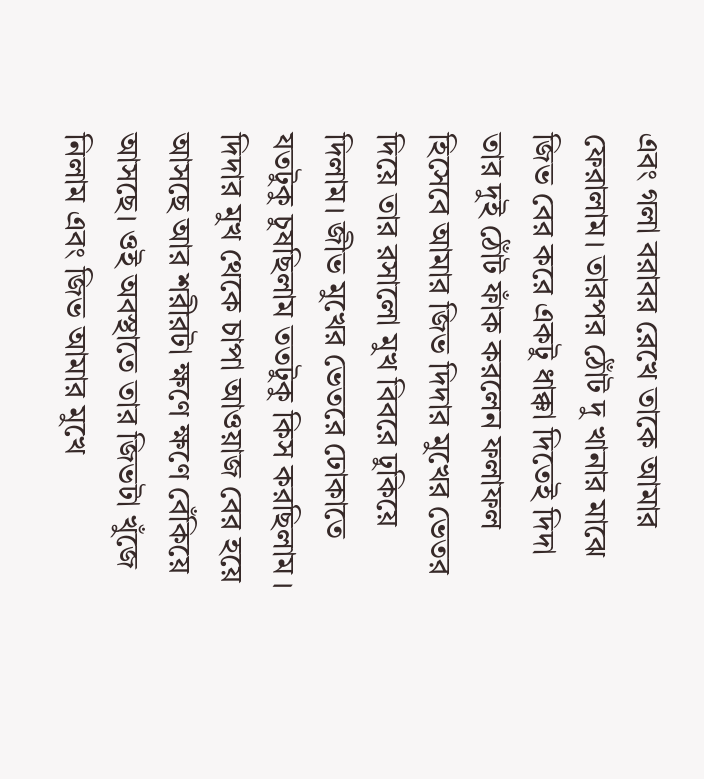এবং গলা বরাবর রেখে তাকে আমার ফেরালাম। তারপর ঠোঁট দু খানার মাঝে জিভ বের করে একটু ধাক্কা দিতেই দিদা তার দুই ঠোঁট ফাঁক করলেন ফলাফল হিসেবে আমার জিভ দিদার মুখের ভেতর দিয়ে তার রসালো মুখ বিবরে ঢুকিয়ে দিলাম। জীভ মুখের ভেতরে ঢোকাতে যতটুকু চুষছিলাম ততটুকু কিস করছিলাম । দিদার মুখ থেকে চাপা আওয়াজ বের হয়ে আসছে আর শরীরটা ক্ষণে ক্ষণে বেঁকিয়ে আসছে। ওই অবস্থাতে তার জিভটা খুঁজে নিলাম এবং জিভ আমার মুখে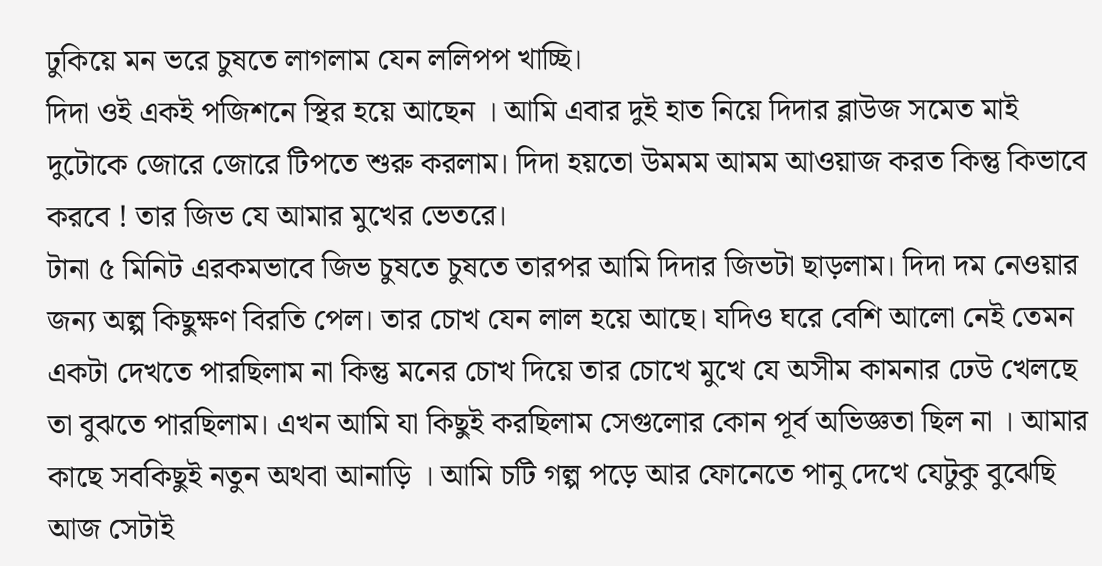ঢুকিয়ে মন ভরে চুষতে লাগলাম যেন ললিপপ খাচ্ছি।
দিদা ওই একই পজিশনে স্থির হয়ে আছেন । আমি এবার দুই হাত নিয়ে দিদার ব্লাউজ সমেত মাই দুটোকে জোরে জোরে টিপতে শুরু করলাম। দিদা হয়তো উমমম আমম আওয়াজ করত কিন্তু কিভাবে করবে ! তার জিভ যে আমার মুখের ভেতরে।
টানা ৫ মিনিট এরকমভাবে জিভ চুষতে চুষতে তারপর আমি দিদার জিভটা ছাড়লাম। দিদা দম নেওয়ার জন্য অল্প কিছুক্ষণ বিরতি পেল। তার চোখ যেন লাল হয়ে আছে। যদিও ঘরে বেশি আলো নেই তেমন একটা দেখতে পারছিলাম না কিন্তু মনের চোখ দিয়ে তার চোখে মুখে যে অসীম কামনার ঢেউ খেলছে তা বুঝতে পারছিলাম। এখন আমি যা কিছুই করছিলাম সেগুলোর কোন পূর্ব অভিজ্ঞতা ছিল না । আমার কাছে সবকিছুই নতুন অথবা আনাড়ি । আমি চটি গল্প পড়ে আর ফোনেতে পানু দেখে যেটুকু বুঝেছি আজ সেটাই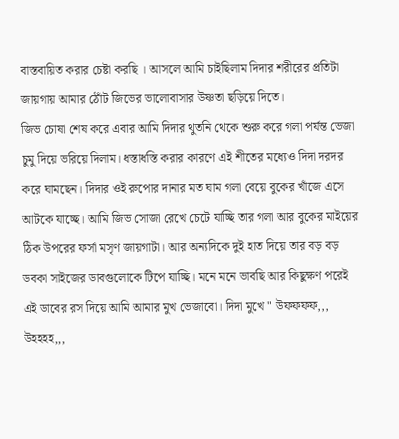বাস্তবায়িত করার চেষ্টা করছি । আসলে আমি চাইছিলাম দিদার শরীরের প্রতিটা জায়গায় আমার ঠোঁট জিভের ভালোবাসার উষ্ণতা ছড়িয়ে দিতে।
জিভ চোষা শেষ করে এবার আমি দিদার থুতনি থেকে শুরু করে গলা পর্যন্ত ভেজা চুমু দিয়ে ভরিয়ে দিলাম। ধস্তাধস্তি করার কারণে এই শীতের মধ্যেও দিদা দরদর করে ঘামছেন। দিদার ওই রুপোর দানার মত ঘাম গলা বেয়ে বুকের খাঁজে এসে আটকে যাচ্ছে। আমি জিভ সোজা রেখে চেটে যাচ্ছি তার গলা আর বুকের মাইয়ের ঠিক উপরের ফর্সা মসৃণ জায়গাটা। আর অন্যদিকে দুই হাত দিয়ে তার বড় বড় ডবকা সাইজের ডাবগুলোকে টিপে যাচ্ছি। মনে মনে ভাবছি আর কিছুক্ষণ পরেই এই ডাবের রস দিয়ে আমি আমার মুখ ভেজাবো। দিদা মুখে " উফফফফ,,, উহহহহ,,,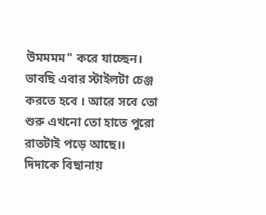উমমমম" করে যাচ্ছেন। ভাবছি এবার স্টাইলটা চেঞ্জ করতে হবে । আরে সবে তো শুরু এখনো তো হাতে পুরো রাতটাই পড়ে আছে।।
দিদাকে বিছানায়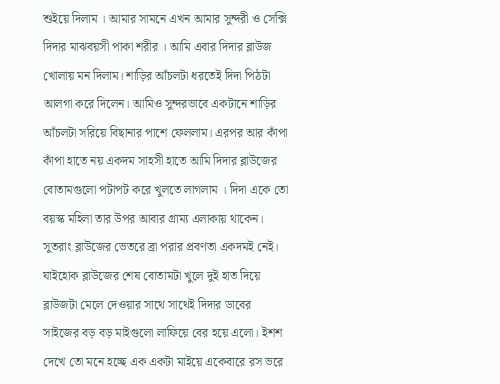শুইয়ে দিলাম । আমার সামনে এখন আমার সুন্দরী ও সেক্সি দিদার মাঝবয়সী পাকা শরীর । আমি এবার দিদার ব্লাউজ খোলায় মন দিলাম। শাড়ির আঁচলটা ধরতেই দিদা পিঠটা আলগা করে দিলেন। আমিও সুন্দরভাবে একটানে শাড়ির আঁচলটা সরিয়ে বিছানার পাশে ফেললাম। এরপর আর কাঁপা কাঁপা হাতে নয় একদম সাহসী হাতে আমি দিদার ব্লাউজের বোতামগুলো পটাপট করে খুলতে লাগলাম । দিদা একে তো বয়স্ক মহিলা তার উপর আবার গ্রাম্য এলাকায় থাকেন। সুতরাং ব্লাউজের ভেতরে ব্রা পরার প্রবণতা একদমই নেই।
যাইহোক ব্লাউজের শেষ বোতামটা খুলে দুই হাত দিয়ে ব্লাউজটা মেলে দেওয়ার সাথে সাথেই দিদার ডাবের সাইজের বড় বড় মাইগুলো লাফিয়ে বের হয়ে এলো। ইশশ দেখে তো মনে হচ্ছে এক একটা মাইয়ে একেবারে রস ভরে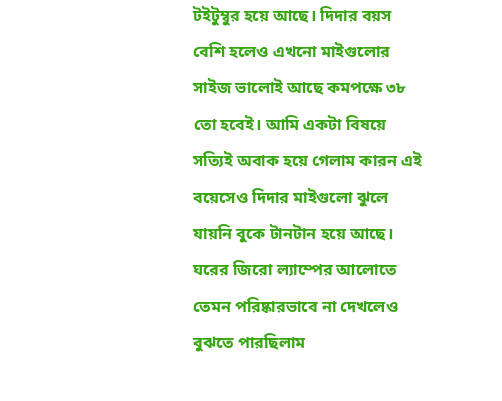টইটুম্বুর হয়ে আছে। দিদার বয়স বেশি হলেও এখনো মাইগুলোর সাইজ ভালোই আছে কমপক্ষে ৩৮ তো হবেই। আমি একটা বিষয়ে সত্যিই অবাক হয়ে গেলাম কারন এই বয়েসেও দিদার মাইগুলো ঝুলে যায়নি বুকে টানটান হয়ে আছে। ঘরের জিরো ল্যাম্পের আলোতে তেমন পরিষ্কারভাবে না দেখলেও বুঝতে পারছিলাম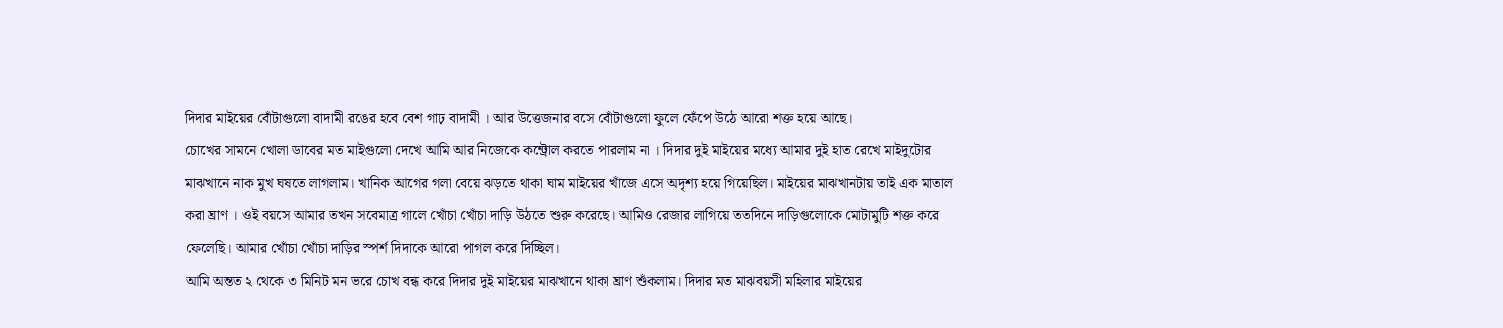দিদার মাইয়ের বোঁটাগুলো বাদামী রঙের হবে বেশ গাঢ় বাদামী । আর উত্তেজনার বসে বোঁটাগুলো ফুলে ফেঁপে উঠে আরো শক্ত হয়ে আছে।
চোখের সামনে খোলা ডাবের মত মাইগুলো দেখে আমি আর নিজেকে কন্ট্রোল করতে পারলাম না । দিদার দুই মাইয়ের মধ্যে আমার দুই হাত রেখে মাইদুটোর মাঝখানে নাক মুখ ঘষতে লাগলাম। খানিক আগের গলা বেয়ে ঝড়তে থাকা ঘাম মাইয়ের খাঁজে এসে অদৃশ্য হয়ে গিয়েছিল। মাইয়ের মাঝখানটায় তাই এক মাতাল করা ঘ্রাণ । ওই বয়সে আমার তখন সবেমাত্র গালে খোঁচা খোঁচা দাড়ি উঠতে শুরু করেছে। আমিও রেজার লাগিয়ে ততদিনে দাড়িগুলোকে মোটামুটি শক্ত করে ফেলেছি। আমার খোঁচা খোঁচা দাড়ির স্পর্শ দিদাকে আরো পাগল করে দিচ্ছিল।
আমি অন্তত ২ থেকে ৩ মিনিট মন ভরে চোখ বন্ধ করে দিদার দুই মাইয়ের মাঝখানে থাকা ঘ্রাণ শুঁকলাম। দিদার মত মাঝবয়সী মহিলার মাইয়ের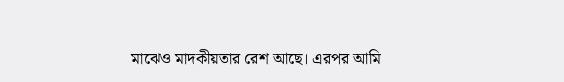মাঝেও মাদকীয়তার রেশ আছে। এরপর আমি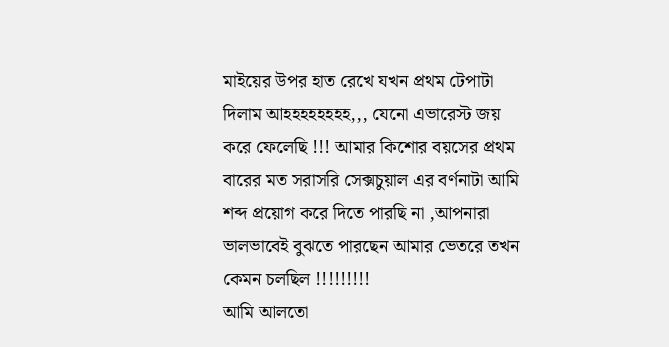মাইয়ের উপর হাত রেখে যখন প্রথম টেপাটা দিলাম আহহহহহহহহ,,, যেনো এভারেস্ট জয় করে ফেলেছি !!! আমার কিশোর বয়সের প্রথম বারের মত সরাসরি সেক্সচুয়াল এর বর্ণনাটা আমি শব্দ প্রয়োগ করে দিতে পারছি না ,আপনারা ভালভাবেই বুঝতে পারছেন আমার ভেতরে তখন কেমন চলছিল !!!!!!!!!
আমি আলতো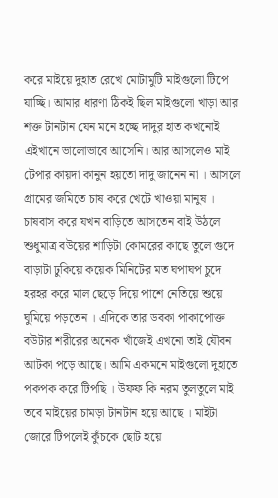করে মাইয়ে দুহাত রেখে মোটামুটি মাইগুলো টিপে যাচ্ছি। আমার ধারণা ঠিকই ছিল মাইগুলো খাড়া আর শক্ত টানটান যেন মনে হচ্ছে দাদুর হাত কখনোই এইখানে ভালোভাবে আসেনি। আর আসলেও মাই টেপার কায়দা কানুন হয়তো দাদু জানেন না । আসলে গ্রামের জমিতে চাষ করে খেটে খাওয়া মানুষ । চাষবাস করে যখন বাড়িতে আসতেন বাই উঠলে শুধুমাত্র বউয়ের শাড়িটা কোমরের কাছে তুলে গুদে বাড়াটা ঢুকিয়ে কয়েক মিনিটের মত ঘপাঘপ চুদে হরহর করে মাল ছেড়ে দিয়ে পাশে নেতিয়ে শুয়ে ঘুমিয়ে পড়তেন । এদিকে তার ডবকা পাকাপোক্ত বউটার শরীরের অনেক খাঁজেই এখনো তাই যৌবন আটকা পড়ে আছে। আমি একমনে মাইগুলো দুহাতে পকপক করে টিপছি । উফফ কি নরম তুলতুলে মাই তবে মাইয়ের চামড়া টানটান হয়ে আছে । মাইটা জোরে টিপলেই কুঁচকে ছোট হয়ে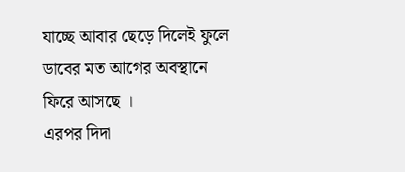যাচ্ছে আবার ছেড়ে দিলেই ফুলে ডাবের মত আগের অবস্থানে ফিরে আসছে ।
এরপর দিদা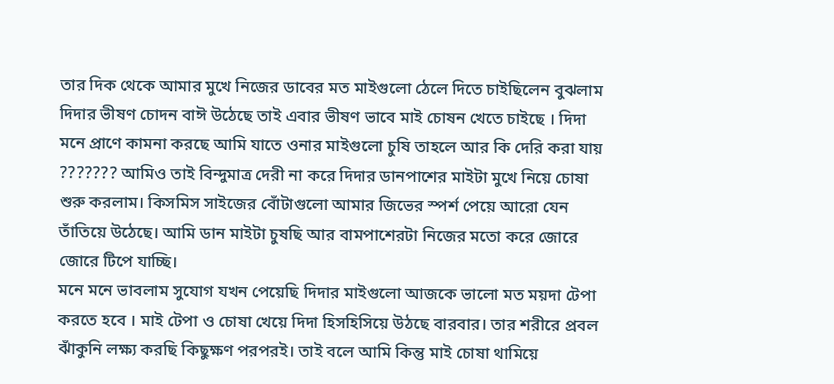তার দিক থেকে আমার মুখে নিজের ডাবের মত মাইগুলো ঠেলে দিতে চাইছিলেন বুঝলাম দিদার ভীষণ চোদন বাঈ উঠেছে তাই এবার ভীষণ ভাবে মাই চোষন খেতে চাইছে । দিদা মনে প্রাণে কামনা করছে আমি যাতে ওনার মাইগুলো চুষি তাহলে আর কি দেরি করা যায় ??????? আমিও তাই বিন্দুমাত্র দেরী না করে দিদার ডানপাশের মাইটা মুখে নিয়ে চোষা শুরু করলাম। কিসমিস সাইজের বোঁটাগুলো আমার জিভের স্পর্শ পেয়ে আরো যেন তাঁতিয়ে উঠেছে। আমি ডান মাইটা চুষছি আর বামপাশেরটা নিজের মতো করে জোরে জোরে টিপে যাচ্ছি।
মনে মনে ভাবলাম সুযোগ যখন পেয়েছি দিদার মাইগুলো আজকে ভালো মত ময়দা টেপা করতে হবে । মাই টেপা ও চোষা খেয়ে দিদা হিসহিসিয়ে উঠছে বারবার। তার শরীরে প্রবল ঝাঁকুনি লক্ষ্য করছি কিছুক্ষণ পরপরই। তাই বলে আমি কিন্তু মাই চোষা থামিয়ে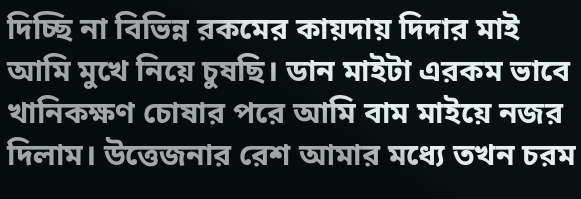দিচ্ছি না বিভিন্ন রকমের কায়দায় দিদার মাই আমি মুখে নিয়ে চুষছি। ডান মাইটা এরকম ভাবে খানিকক্ষণ চোষার পরে আমি বাম মাইয়ে নজর দিলাম। উত্তেজনার রেশ আমার মধ্যে তখন চরম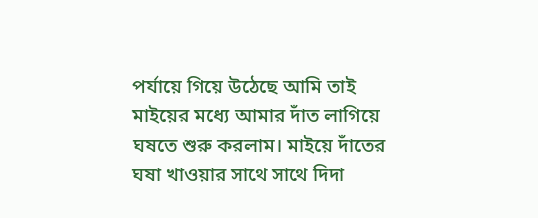পর্যায়ে গিয়ে উঠেছে আমি তাই মাইয়ের মধ্যে আমার দাঁত লাগিয়ে ঘষতে শুরু করলাম। মাইয়ে দাঁতের ঘষা খাওয়ার সাথে সাথে দিদা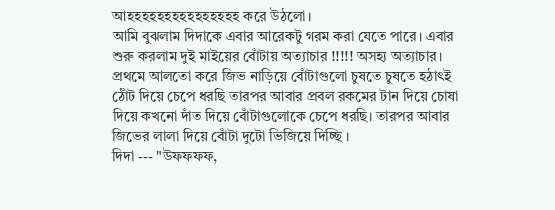আহহহহহহহহহহহহহহহ করে উঠলো।
আমি বুঝলাম দিদাকে এবার আরেকটু গরম করা যেতে পারে। এবার শুরু করলাম দুই মাইয়ের বোঁটায় অত্যাচার !!!!! অসহ্য অত্যাচার। প্রথমে আলতো করে জিভ নাড়িয়ে বোঁটাগুলো চুষতে চুষতে হঠাৎই ঠোঁট দিয়ে চেপে ধরছি তারপর আবার প্রবল রকমের টান দিয়ে চোষা দিয়ে কখনো দাঁত দিয়ে বোঁটাগুলোকে চেপে ধরছি। তারপর আবার জিভের লালা দিয়ে বোঁটা দুটো ভিজিয়ে দিচ্ছি ।
দিদা --- "উফফফফ,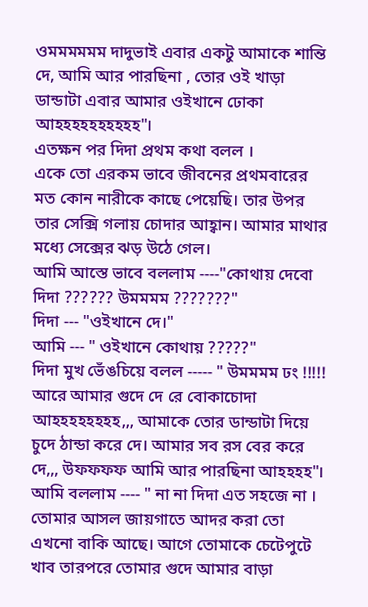ওমমমমমম দাদুভাই এবার একটু আমাকে শান্তি দে, আমি আর পারছিনা , তোর ওই খাড়া ডান্ডাটা এবার আমার ওইখানে ঢোকা আহহহহহহহহহহ"।
এতক্ষন পর দিদা প্রথম কথা বলল ।
একে তো এরকম ভাবে জীবনের প্রথমবারের মত কোন নারীকে কাছে পেয়েছি। তার উপর তার সেক্সি গলায় চোদার আহ্বান। আমার মাথার মধ্যে সেক্সের ঝড় উঠে গেল।
আমি আস্তে ভাবে বললাম ----"কোথায় দেবো দিদা ?????? উমমমম ???????"
দিদা --- "ওইখানে দে।"
আমি --- " ওইখানে কোথায় ?????"
দিদা মুখ ভেঁঙচিয়ে বলল ----- " উমমমম ঢং !!!!! আরে আমার গুদে দে রে বোকাচোদা আহহহহহহহহ,,, আমাকে তোর ডান্ডাটা দিয়ে চুদে ঠান্ডা করে দে। আমার সব রস বের করে দে,,, উফফফফ আমি আর পারছিনা আহহহহ"।
আমি বললাম ---- " না না দিদা এত সহজে না । তোমার আসল জায়গাতে আদর করা তো এখনো বাকি আছে। আগে তোমাকে চেটেপুটে খাব তারপরে তোমার গুদে আমার বাড়া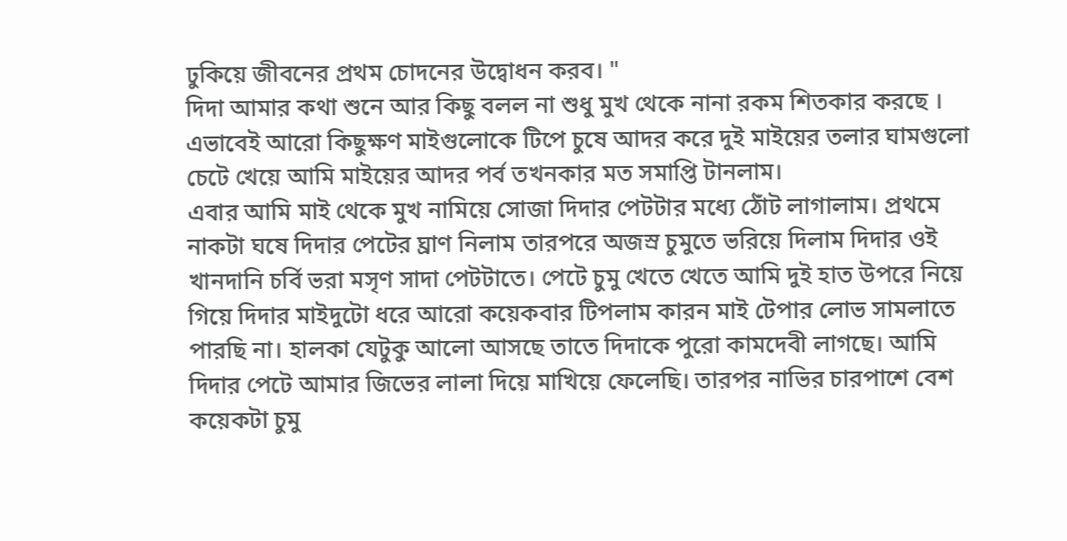ঢুকিয়ে জীবনের প্রথম চোদনের উদ্বোধন করব। "
দিদা আমার কথা শুনে আর কিছু বলল না শুধু মুখ থেকে নানা রকম শিতকার করছে ।
এভাবেই আরো কিছুক্ষণ মাইগুলোকে টিপে চুষে আদর করে দুই মাইয়ের তলার ঘামগুলো চেটে খেয়ে আমি মাইয়ের আদর পর্ব তখনকার মত সমাপ্তি টানলাম।
এবার আমি মাই থেকে মুখ নামিয়ে সোজা দিদার পেটটার মধ্যে ঠোঁট লাগালাম। প্রথমে নাকটা ঘষে দিদার পেটের ঘ্রাণ নিলাম তারপরে অজস্র চুমুতে ভরিয়ে দিলাম দিদার ওই খানদানি চর্বি ভরা মসৃণ সাদা পেটটাতে। পেটে চুমু খেতে খেতে আমি দুই হাত উপরে নিয়ে গিয়ে দিদার মাইদুটো ধরে আরো কয়েকবার টিপলাম কারন মাই টেপার লোভ সামলাতে পারছি না। হালকা যেটুকু আলো আসছে তাতে দিদাকে পুরো কামদেবী লাগছে। আমি দিদার পেটে আমার জিভের লালা দিয়ে মাখিয়ে ফেলেছি। তারপর নাভির চারপাশে বেশ কয়েকটা চুমু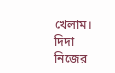খেলাম। দিদা নিজের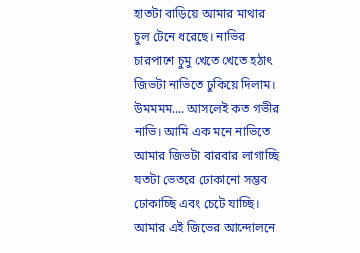হাতটা বাড়িয়ে আমার মাথার চুল টেনে ধরেছে। নাভির চারপাশে চুমু খেতে খেতে হঠাৎ জিভটা নাভিতে ঢুকিয়ে দিলাম। উমমমম.... আসলেই কত গভীর নাভি। আমি এক মনে নাভিতে আমার জিভটা বারবার লাগাচ্ছি যতটা ভেতরে ঢোকানো সম্ভব ঢোকাচ্ছি এবং চেটে যাচ্ছি। আমার এই জিভের আন্দোলনে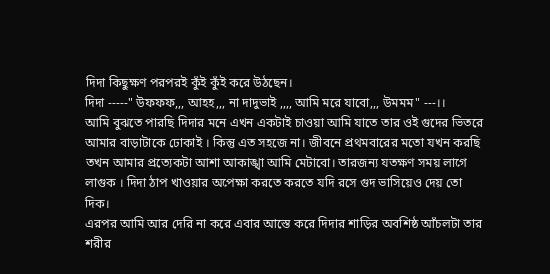দিদা কিছুক্ষণ পরপরই কুঁই কুঁই করে উঠছেন।
দিদা -----" উফফফ,,, আহহ,,, না দাদুভাই ,,,, আমি মরে যাবো,,, উমমম" ---।।
আমি বুঝতে পারছি দিদার মনে এখন একটাই চাওয়া আমি যাতে তার ওই গুদের ভিতরে আমার বাড়াটাকে ঢোকাই । কিন্তু এত সহজে না। জীবনে প্রথমবারের মতো যখন করছি তখন আমার প্রত্যেকটা আশা আকাঙ্খা আমি মেটাবো। তারজন্য যতক্ষণ সময় লাগে লাগুক । দিদা ঠাপ খাওয়ার অপেক্ষা করতে করতে যদি রসে গুদ ভাসিয়েও দেয় তো দিক।
এরপর আমি আর দেরি না করে এবার আস্তে করে দিদার শাড়ির অবশিষ্ঠ আঁচলটা তার শরীর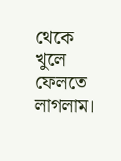থেকে খুলে ফেলতে লাগলাম।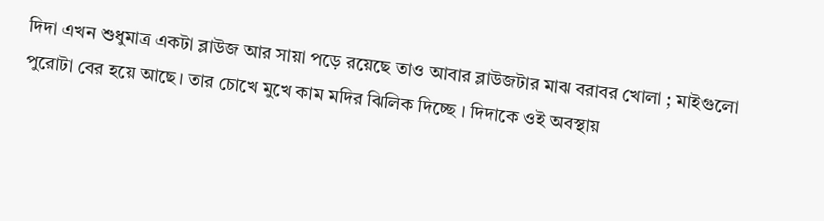দিদা এখন শুধুমাত্র একটা ব্লাউজ আর সায়া পড়ে রয়েছে তাও আবার ব্লাউজটার মাঝ বরাবর খোলা ; মাইগুলো পুরোটা বের হয়ে আছে। তার চোখে মুখে কাম মদির ঝিলিক দিচ্ছে । দিদাকে ওই অবস্থায়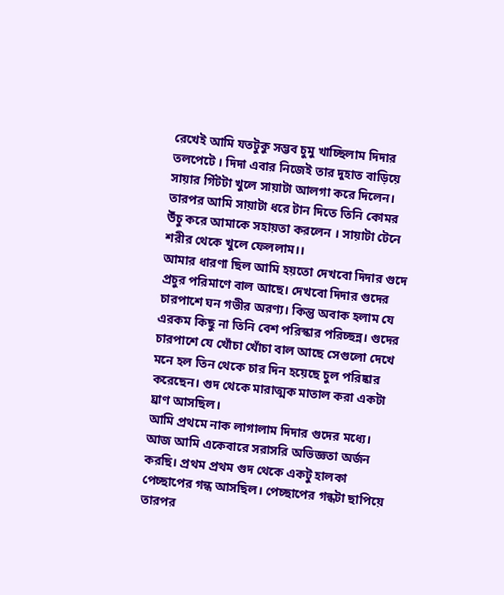রেখেই আমি যতটুকু সম্ভব চুমু খাচ্ছিলাম দিদার তলপেটে । দিদা এবার নিজেই তার দুহাত বাড়িয়ে সায়ার গিঁটটা খুলে সায়াটা আলগা করে দিলেন। তারপর আমি সায়াটা ধরে টান দিতে তিনি কোমর উঁচু করে আমাকে সহায়তা করলেন । সায়াটা টেনে শরীর থেকে খুলে ফেললাম।।
আমার ধারণা ছিল আমি হয়তো দেখবো দিদার গুদে প্রচুর পরিমাণে বাল আছে। দেখবো দিদার গুদের চারপাশে ঘন গভীর অরণ্য। কিন্তু অবাক হলাম যে এরকম কিছু না তিনি বেশ পরিস্কার পরিচ্ছন্ন। গুদের চারপাশে যে খোঁচা খোঁচা বাল আছে সেগুলো দেখে মনে হল তিন থেকে চার দিন হয়েছে চুল পরিষ্কার করেছেন। গুদ থেকে মারাত্মক মাতাল করা একটা ঘ্রাণ আসছিল।
আমি প্রথমে নাক লাগালাম দিদার গুদের মধ্যে। আজ আমি একেবারে সরাসরি অভিজ্ঞতা অর্জন করছি। প্রথম প্রথম গুদ থেকে একটু হালকা পেচ্ছাপের গন্ধ আসছিল। পেচ্ছাপের গন্ধটা ছাপিয়ে তারপর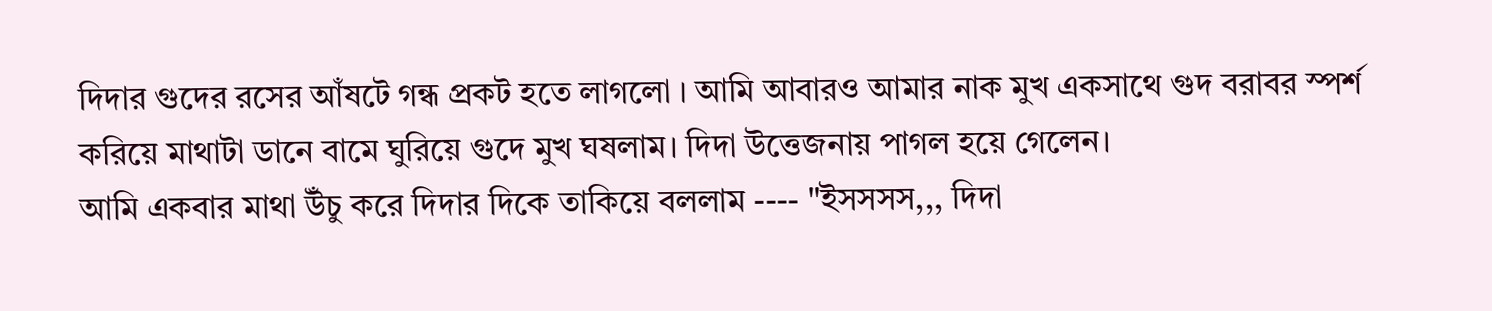দিদার গুদের রসের আঁষটে গন্ধ প্রকট হতে লাগলো । আমি আবারও আমার নাক মুখ একসাথে গুদ বরাবর স্পর্শ করিয়ে মাথাটা ডানে বামে ঘুরিয়ে গুদে মুখ ঘষলাম। দিদা উত্তেজনায় পাগল হয়ে গেলেন।
আমি একবার মাথা উঁচু করে দিদার দিকে তাকিয়ে বললাম ---- "ইসসসস,,, দিদা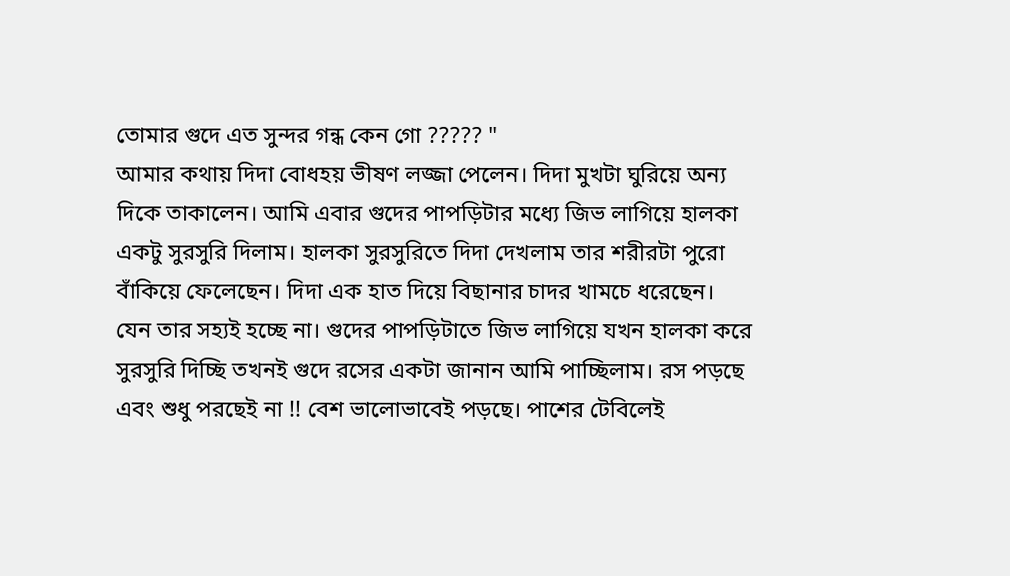তোমার গুদে এত সুন্দর গন্ধ কেন গো ????? "
আমার কথায় দিদা বোধহয় ভীষণ লজ্জা পেলেন। দিদা মুখটা ঘুরিয়ে অন্য দিকে তাকালেন। আমি এবার গুদের পাপড়িটার মধ্যে জিভ লাগিয়ে হালকা একটু সুরসুরি দিলাম। হালকা সুরসুরিতে দিদা দেখলাম তার শরীরটা পুরো বাঁকিয়ে ফেলেছেন। দিদা এক হাত দিয়ে বিছানার চাদর খামচে ধরেছেন। যেন তার সহ্যই হচ্ছে না। গুদের পাপড়িটাতে জিভ লাগিয়ে যখন হালকা করে সুরসুরি দিচ্ছি তখনই গুদে রসের একটা জানান আমি পাচ্ছিলাম। রস পড়ছে এবং শুধু পরছেই না !! বেশ ভালোভাবেই পড়ছে। পাশের টেবিলেই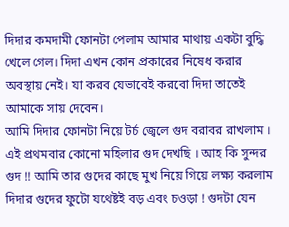দিদার কমদামী ফোনটা পেলাম আমার মাথায় একটা বুদ্ধি খেলে গেল। দিদা এখন কোন প্রকারের নিষেধ করার অবস্থায় নেই। যা করব যেভাবেই করবো দিদা তাতেই আমাকে সায় দেবেন।
আমি দিদার ফোনটা নিয়ে টর্চ জ্বেলে গুদ বরাবর রাখলাম । এই প্রথমবার কোনো মহিলার গুদ দেখছি । আহ কি সুন্দর গুদ !! আমি তার গুদের কাছে মুখ নিয়ে গিয়ে লক্ষ্য করলাম দিদার গুদের ফুটো যথেষ্টই বড় এবং চওড়া ! গুদটা যেন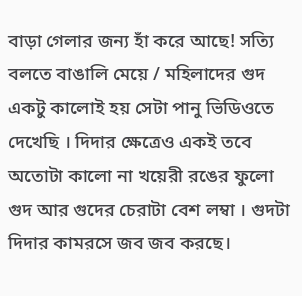বাড়া গেলার জন্য হাঁ করে আছে! সত্যি বলতে বাঙালি মেয়ে / মহিলাদের গুদ একটু কালোই হয় সেটা পানু ভিডিওতে দেখেছি । দিদার ক্ষেত্রেও একই তবে অতোটা কালো না খয়েরী রঙের ফুলো গুদ আর গুদের চেরাটা বেশ লম্বা । গুদটা দিদার কামরসে জব জব করছে।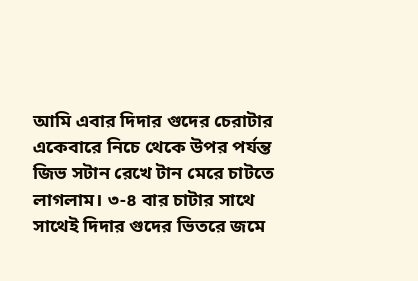আমি এবার দিদার গুদের চেরাটার একেবারে নিচে থেকে উপর পর্যন্ত জিভ সটান রেখে টান মেরে চাটতে লাগলাম। ৩-৪ বার চাটার সাথে সাথেই দিদার গুদের ভিতরে জমে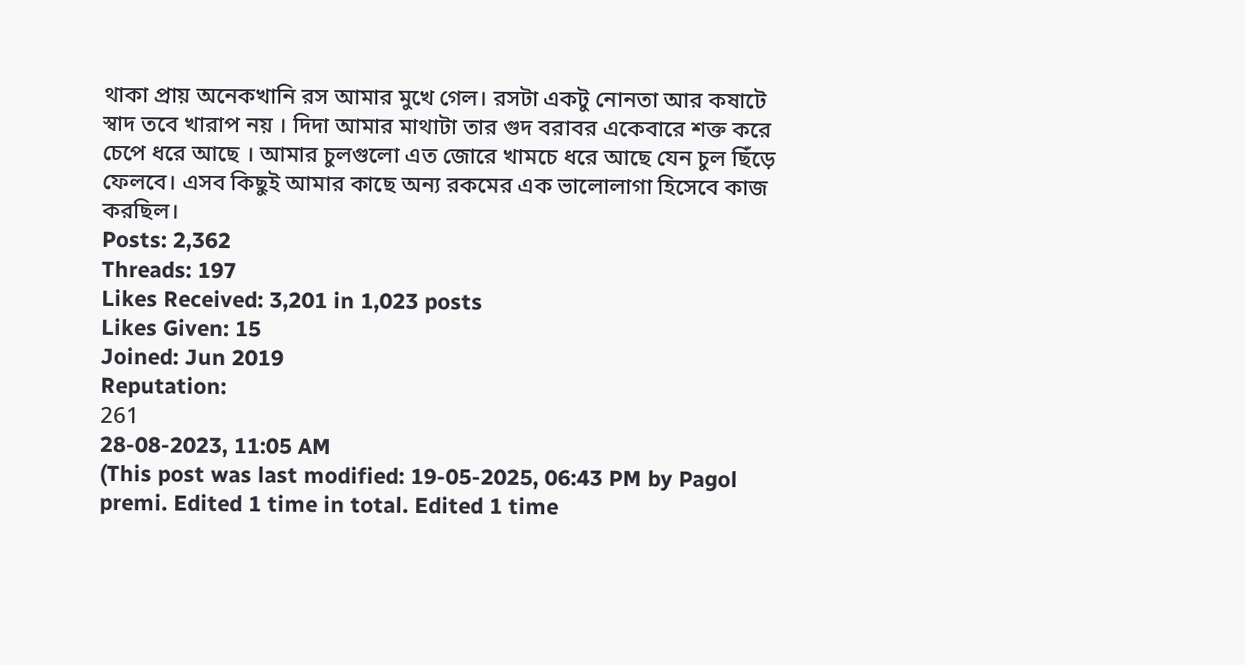থাকা প্রায় অনেকখানি রস আমার মুখে গেল। রসটা একটু নোনতা আর কষাটে স্বাদ তবে খারাপ নয় । দিদা আমার মাথাটা তার গুদ বরাবর একেবারে শক্ত করে চেপে ধরে আছে । আমার চুলগুলো এত জোরে খামচে ধরে আছে যেন চুল ছিঁড়ে ফেলবে। এসব কিছুই আমার কাছে অন্য রকমের এক ভালোলাগা হিসেবে কাজ করছিল।
Posts: 2,362
Threads: 197
Likes Received: 3,201 in 1,023 posts
Likes Given: 15
Joined: Jun 2019
Reputation:
261
28-08-2023, 11:05 AM
(This post was last modified: 19-05-2025, 06:43 PM by Pagol premi. Edited 1 time in total. Edited 1 time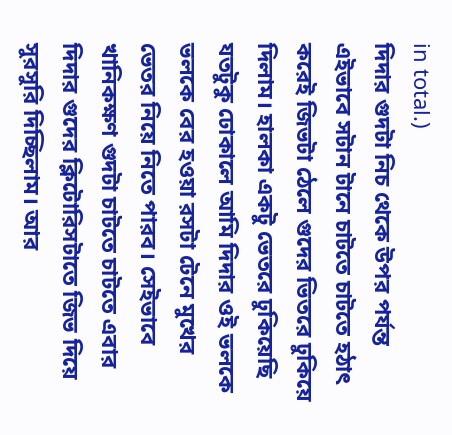in total.)
দিদার গুদটা নিচ থেকে উপর পর্যন্ত এইভাবে সটান টানে চাটতে চাটতে হঠাৎ করেই জিভটা ঠেলে গুদের ভিতরে ঢুকিয়ে দিলাম। হালকা একটু ভেতরে ঢুকিয়েছি যতটুকু ঢোকালে আমি দিদার ওই ভলকে ভলকে বের হওয়া রসটা টেনে মুখের ভেতর নিয়ে নিতে পারব। সেইভাবে খানিকক্ষণ গুদটা চাটতে চাটতে এবার দিদার গুদের ক্লিটোরিসটাতে জিভ দিয়ে সুরসুরি দিচ্ছিলাম। আর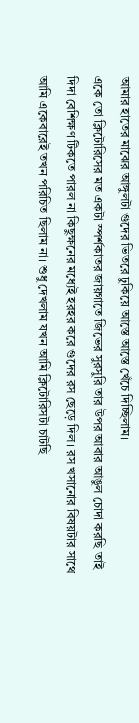আমার হাতের মাঝের আঙ্গুলটা গুদের ভিতরে ঢুকিয়ে আস্তে আস্তে খেঁচে দিচ্ছিলাম।
একে তো ক্লিটোরিসের মত একটা স্পর্শকাতর জায়গাতে জিভের সুরসুরি তার উপর আবার আঙুল চোদা করছি তাই দিদা বেশিক্ষণ টিকতে পারল না কিছুক্ষনের মধ্যেই হরহর করে গুদের রস ছেড়ে দিল। রস খসানোর বিষয়টার সাথে আমি একেবারেই তখন পরিচিত ছিলাম না। শুধু দেখলাম যখন আমি ক্লিটোরিসটা চাটছি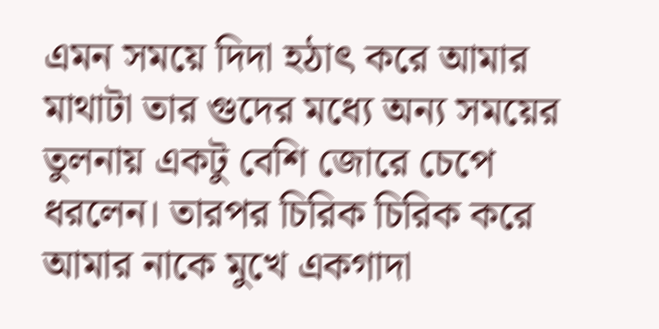এমন সময়ে দিদা হঠাৎ করে আমার মাথাটা তার গুদের মধ্যে অন্য সময়ের তুলনায় একটু বেশি জোরে চেপে ধরলেন। তারপর চিরিক চিরিক করে আমার নাকে মুখে একগাদা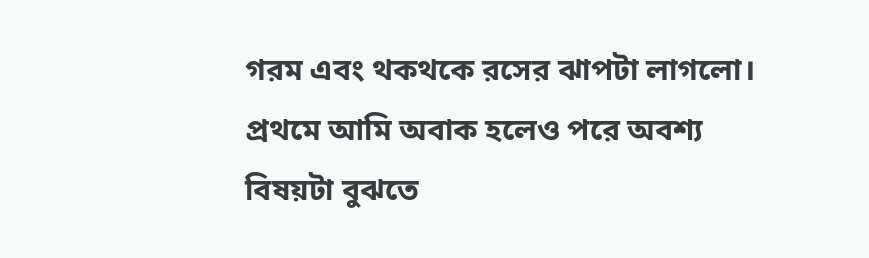গরম এবং থকথকে রসের ঝাপটা লাগলো। প্রথমে আমি অবাক হলেও পরে অবশ্য বিষয়টা বুঝতে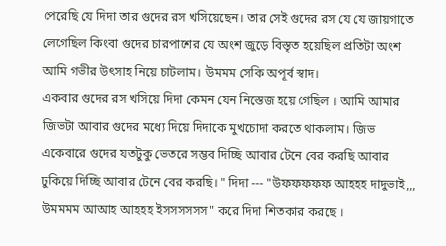পেরেছি যে দিদা তার গুদের রস খসিয়েছেন। তার সেই গুদের রস যে যে জায়গাতে লেগেছিল কিংবা গুদের চারপাশের যে অংশ জুড়ে বিস্তৃত হয়েছিল প্রতিটা অংশ আমি গভীর উৎসাহ নিয়ে চাটলাম। উমমম সেকি অপূর্ব স্বাদ।
একবার গুদের রস খসিয়ে দিদা কেমন যেন নিস্তেজ হয়ে গেছিল । আমি আমার জিভটা আবার গুদের মধ্যে দিয়ে দিদাকে মুখচোদা করতে থাকলাম। জিভ একেবারে গুদের যতটুকু ভেতরে সম্ভব দিচ্ছি আবার টেনে বের করছি আবার ঢুকিয়ে দিচ্ছি আবার টেনে বের করছি। " দিদা --- "উফফফফফ আহহহ দাদুভাই,,, উমমমম আআহ আহহহ ইসসসসসস" করে দিদা শিতকার করছে ।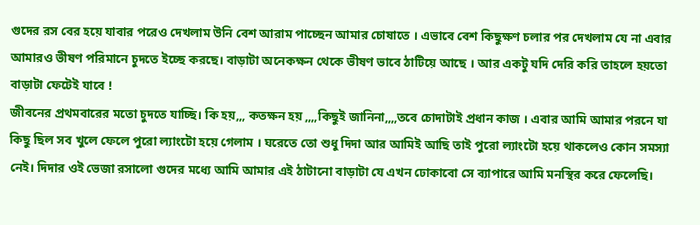গুদের রস বের হয়ে যাবার পরেও দেখলাম উনি বেশ আরাম পাচ্ছেন আমার চোষাতে । এভাবে বেশ কিছুক্ষণ চলার পর দেখলাম যে না এবার আমারও ভীষণ পরিমানে চুদতে ইচ্ছে করছে। বাড়াটা অনেকক্ষন থেকে ভীষণ ভাবে ঠাটিয়ে আছে । আর একটু যদি দেরি করি তাহলে হয়তো বাড়াটা ফেটেই যাবে !
জীবনের প্রথমবারের মতো চুদতে যাচ্ছি। কি হয়,,, কতক্ষন হয় ,,,,কিছুই জানিনা,,,,তবে চোদাটাই প্রধান কাজ । এবার আমি আমার পরনে যা কিছু ছিল সব খুলে ফেলে পুরো ল্যাংটো হয়ে গেলাম । ঘরেতে তো শুধু দিদা আর আমিই আছি তাই পুরো ল্যাংটো হয়ে থাকলেও কোন সমস্যা নেই। দিদার ওই ভেজা রসালো গুদের মধ্যে আমি আমার এই ঠাটানো বাড়াটা যে এখন ঢোকাবো সে ব্যাপারে আমি মনস্থির করে ফেলেছি।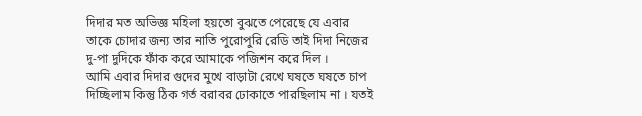দিদার মত অভিজ্ঞ মহিলা হয়তো বুঝতে পেরেছে যে এবার তাকে চোদার জন্য তার নাতি পুরোপুরি রেডি তাই দিদা নিজের দু-পা দুদিকে ফাঁক করে আমাকে পজিশন করে দিল ।
আমি এবার দিদার গুদের মুখে বাড়াটা রেখে ঘষতে ঘষতে চাপ দিচ্ছিলাম কিন্তু ঠিক গর্ত বরাবর ঢোকাতে পারছিলাম না । যতই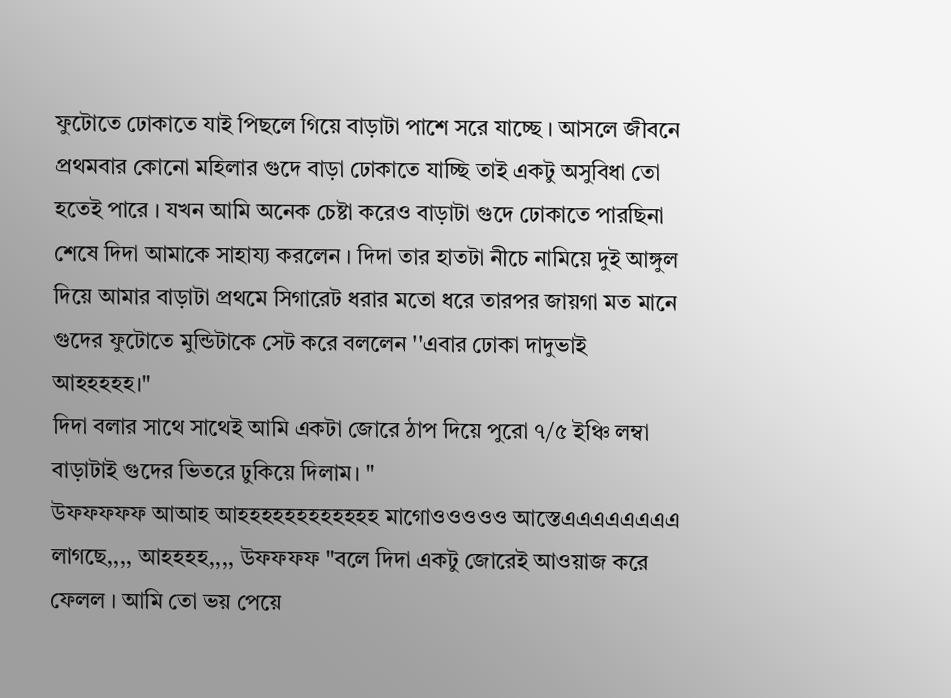ফুটোতে ঢোকাতে যাই পিছলে গিয়ে বাড়াটা পাশে সরে যাচ্ছে । আসলে জীবনে প্রথমবার কোনো মহিলার গুদে বাড়া ঢোকাতে যাচ্ছি তাই একটু অসুবিধা তো হতেই পারে । যখন আমি অনেক চেষ্টা করেও বাড়াটা গুদে ঢোকাতে পারছিনা শেষে দিদা আমাকে সাহায্য করলেন । দিদা তার হাতটা নীচে নামিয়ে দুই আঙ্গুল দিয়ে আমার বাড়াটা প্রথমে সিগারেট ধরার মতো ধরে তারপর জায়গা মত মানে গুদের ফুটোতে মুন্ডিটাকে সেট করে বললেন ''এবার ঢোকা দাদুভাই আহহহহহ।"
দিদা বলার সাথে সাথেই আমি একটা জোরে ঠাপ দিয়ে পুরো ৭/৫ ইঞ্চি লম্বা বাড়াটাই গুদের ভিতরে ঢুকিয়ে দিলাম। "
উফফফফফ আআহ আহহহহহহহহহহহহ মাগোওওওওও আস্তেএএএএএএএএ লাগছে,,,, আহহহহ,,,, উফফফফ "বলে দিদা একটু জোরেই আওয়াজ করে ফেলল । আমি তো ভয় পেয়ে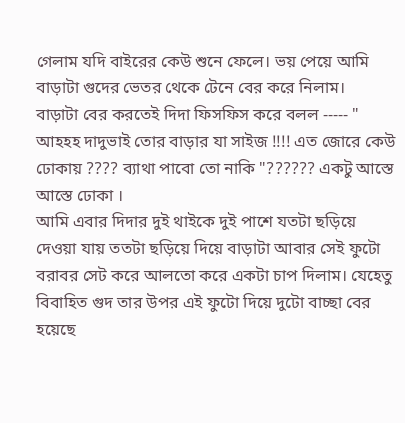গেলাম যদি বাইরের কেউ শুনে ফেলে। ভয় পেয়ে আমি বাড়াটা গুদের ভেতর থেকে টেনে বের করে নিলাম।
বাড়াটা বের করতেই দিদা ফিসফিস করে বলল ----- " আহহহ দাদুভাই তোর বাড়ার যা সাইজ !!!! এত জোরে কেউ ঢোকায় ???? ব্যাথা পাবো তো নাকি "?????? একটু আস্তে আস্তে ঢোকা ।
আমি এবার দিদার দুই থাইকে দুই পাশে যতটা ছড়িয়ে দেওয়া যায় ততটা ছড়িয়ে দিয়ে বাড়াটা আবার সেই ফুটো বরাবর সেট করে আলতো করে একটা চাপ দিলাম। যেহেতু বিবাহিত গুদ তার উপর এই ফুটো দিয়ে দুটো বাচ্ছা বের হয়েছে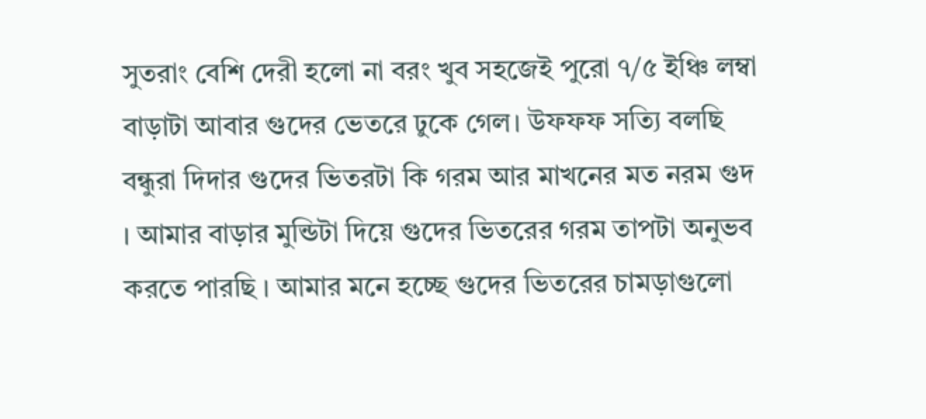সুতরাং বেশি দেরী হলো না বরং খুব সহজেই পুরো ৭/৫ ইঞ্চি লম্বা বাড়াটা আবার গুদের ভেতরে ঢুকে গেল। উফফফ সত্যি বলছি বন্ধুরা দিদার গুদের ভিতরটা কি গরম আর মাখনের মত নরম গুদ । আমার বাড়ার মুন্ডিটা দিয়ে গুদের ভিতরের গরম তাপটা অনুভব করতে পারছি । আমার মনে হচ্ছে গুদের ভিতরের চামড়াগুলো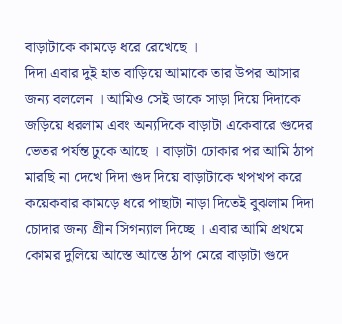বাড়াটাকে কামড়ে ধরে রেখেছে ।
দিদা এবার দুই হাত বাড়িয়ে আমাকে তার উপর আসার জন্য বললেন । আমিও সেই ডাকে সাড়া দিয়ে দিদাকে জড়িয়ে ধরলাম এবং অন্যদিকে বাড়াটা একেবারে গুদের ভেতর পর্যন্ত ঢুকে আছে । বাড়াটা ঢোকার পর আমি ঠাপ মারছি না দেখে দিদা গুদ দিয়ে বাড়াটাকে খপখপ করে কয়েকবার কামড়ে ধরে পাছাটা নাড়া দিতেই বুঝলাম দিদা চোদার জন্য গ্রীন সিগন্যাল দিচ্ছে । এবার আমি প্রথমে কোমর দুলিয়ে আস্তে আস্তে ঠাপ মেরে বাড়াটা গুদে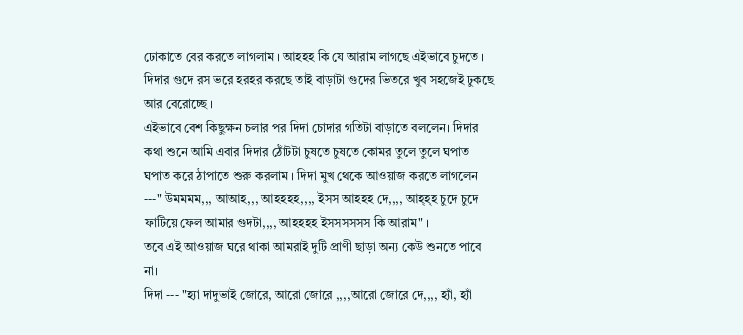ঢোকাতে বের করতে লাগলাম । আহহহ কি যে আরাম লাগছে এইভাবে চুদতে । দিদার গুদে রস ভরে হরহর করছে তাই বাড়াটা গুদের ভিতরে খুব সহজেই ঢুকছে আর বেরোচ্ছে ।
এইভাবে বেশ কিছুক্ষন চলার পর দিদা চোদার গতিটা বাড়াতে বললেন। দিদার কথা শুনে আমি এবার দিদার ঠোঁটটা চুষতে চুষতে কোমর তুলে তুলে ঘপাত ঘপাত করে ঠাপাতে শুরু করলাম । দিদা মুখ থেকে আওয়াজ করতে লাগলেন ---" উমমমম,,, আআহ,,, আহহহহ,,,, ইসস আহহহ দে,,,, আহ্হ্হ চুদে চুদে ফাটিয়ে ফেল আমার গুদটা,,,, আহহহহ ইসসসসসস কি আরাম" ।
তবে এই আওয়াজ ঘরে থাকা আমরাই দুটি প্রাণী ছাড়া অন্য কেউ শুনতে পাবে না।
দিদা --- "হ্যা দাদুভাই জোরে, আরো জোরে ,,,,আরো জোরে দে,,,, হ্যাঁ, হ্যাঁ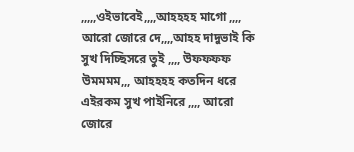,,,,,ওইভাবেই,,,,আহহহহ মাগো ,,,, আরো জোরে দে,,,,আহহ দাদুভাই কি সুখ দিচ্ছিসরে তুই ,,,, উফফফফ উমমমম,,, আহহহহ কতদিন ধরে এইরকম সুখ পাইনিরে ,,,, আরো জোরে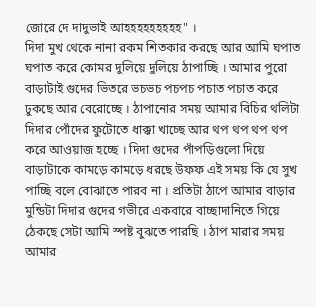জোরে দে দাদুভাই আহহহহহহহহহ" ।
দিদা মুখ থেকে নানা রকম শিতকার করছে আর আমি ঘপাত ঘপাত করে কোমর দুলিয়ে দুলিয়ে ঠাপাচ্ছি । আমার পুরো বাড়াটাই গুদের ভিতরে ভচভচ পচপচ পচাত পচাত করে ঢুকছে আর বেরোচ্ছে । ঠাপানোর সময় আমার বিচির থলিটা দিদার পোঁদের ফুটোতে ধাক্কা খাচ্ছে আর থপ থপ থপ থপ করে আওয়াজ হচ্ছে । দিদা গুদের পাঁপড়িগুলো দিয়ে বাড়াটাকে কামড়ে কামড়ে ধরছে উফফ এই সময় কি যে সুখ পাচ্ছি বলে বোঝাতে পারব না । প্রতিটা ঠাপে আমার বাড়ার মুন্ডিটা দিদার গুদের গভীরে একবারে বাচ্ছাদানিতে গিয়ে ঠেকছে সেটা আমি স্পষ্ট বুঝতে পারছি । ঠাপ মারার সময় আমার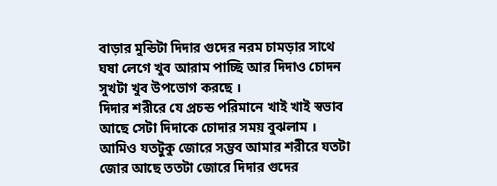বাড়ার মুন্ডিটা দিদার গুদের নরম চামড়ার সাথে ঘষা লেগে খুব আরাম পাচ্ছি আর দিদাও চোদন সুখটা খুব উপভোগ করছে ।
দিদার শরীরে যে প্রচন্ড পরিমানে খাই খাই স্বভাব আছে সেটা দিদাকে চোদার সময় বুঝলাম । আমিও যতটুকু জোরে সম্ভব আমার শরীরে যতটা জোর আছে ততটা জোরে দিদার গুদের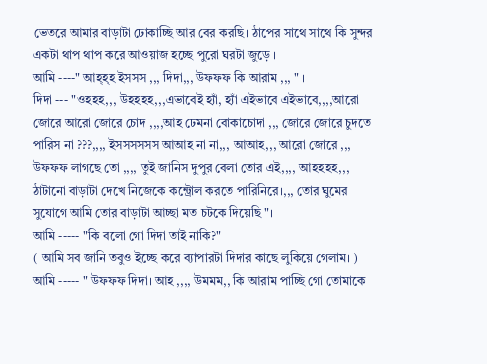ভেতরে আমার বাড়াটা ঢোকাচ্ছি আর বের করছি। ঠাপের সাথে সাথে কি সুন্দর একটা থাপ থাপ করে আওয়াজ হচ্ছে পুরো ঘরটা জুড়ে ।
আমি ----" আহ্হ্হ ইসসস ,,, দিদা,,, উফফফ কি আরাম ,,, " ।
দিদা --- "ওহহহ,,, উহহহহ,,,এভাবেই হ্যাঁ, হ্যাঁ এইভাবে এইভাবে,,,,আরো জোরে আরো জোরে চোদ ,,,,আহ ঢেমনা বোকাচোদা ,,, জোরে জোরে চুদতে পারিস না ???,,,, ইসসসসসস আআহ না না,,, আআহ,,, আরো জোরে ,,, উফফফ লাগছে তো ,,,, তুই জানিস দুপুর বেলা তোর এই,,,, আহহহহ,,, ঠাটানো বাড়াটা দেখে নিজেকে কন্ট্রোল করতে পারিনিরে।,,, তোর ঘুমের সুযোগে আমি তোর বাড়াটা আচ্ছা মত চটকে দিয়েছি "।
আমি ----- "কি বলো গো দিদা তাই নাকি?"
( আমি সব জানি তবুও ইচ্ছে করে ব্যাপারটা দিদার কাছে লুকিয়ে গেলাম। )
আমি ----- " উফফফ দিদা। আহ ,,,, উমমম,, কি আরাম পাচ্ছি গো তোমাকে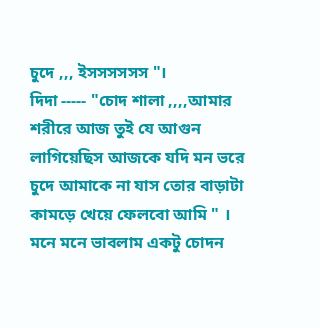চুদে ,,, ইসসসসসস "।
দিদা ----- "চোদ শালা ,,,,আমার শরীরে আজ তুই যে আগুন লাগিয়েছিস আজকে যদি মন ভরে চুদে আমাকে না যাস তোর বাড়াটা কামড়ে খেয়ে ফেলবো আমি " ।
মনে মনে ভাবলাম একটু চোদন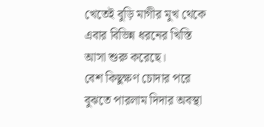খেতেই বুড়ি মাগীর মুখ থেকে এবার বিভিন্ন ধরনের খিস্তি আসা শুরু করেছে।
বেশ কিছুক্ষণ চোদার পরে বুঝতে পারলাম দিদার অবস্থা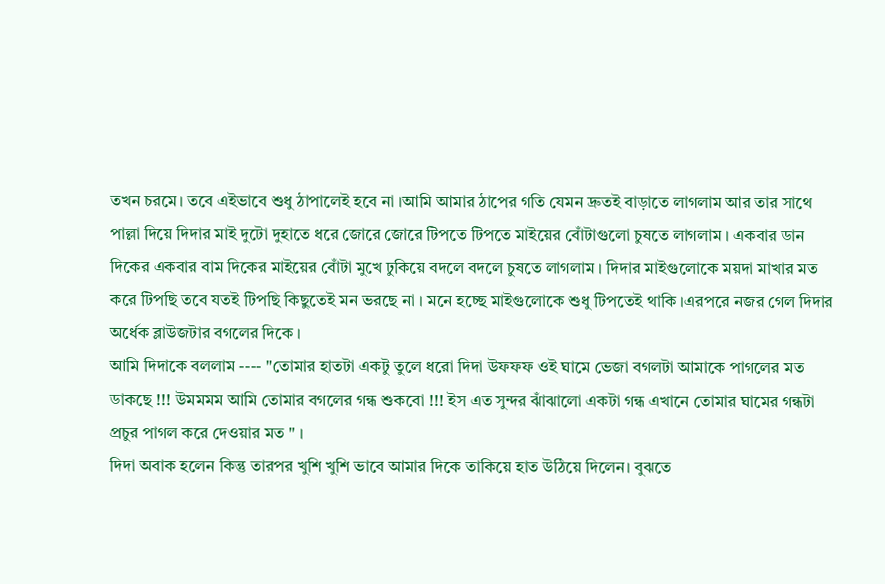তখন চরমে। তবে এইভাবে শুধু ঠাপালেই হবে না ।আমি আমার ঠাপের গতি যেমন দ্রুতই বাড়াতে লাগলাম আর তার সাথে পাল্লা দিয়ে দিদার মাই দুটো দুহাতে ধরে জোরে জোরে টিপতে টিপতে মাইয়ের বোঁটাগুলো চুষতে লাগলাম । একবার ডান দিকের একবার বাম দিকের মাইয়ের বোঁটা মুখে ঢুকিয়ে বদলে বদলে চুষতে লাগলাম । দিদার মাইগুলোকে ময়দা মাখার মত করে টিপছি তবে যতই টিপছি কিছুতেই মন ভরছে না । মনে হচ্ছে মাইগুলোকে শুধু টিপতেই থাকি ।এরপরে নজর গেল দিদার অর্ধেক ব্লাউজটার বগলের দিকে ।
আমি দিদাকে বললাম ---- "তোমার হাতটা একটু তুলে ধরো দিদা উফফফ ওই ঘামে ভেজা বগলটা আমাকে পাগলের মত ডাকছে !!! উমমমম আমি তোমার বগলের গন্ধ শুকবো !!! ইস এত সুন্দর ঝাঁঝালো একটা গন্ধ এখানে তোমার ঘামের গন্ধটা প্রচুর পাগল করে দেওয়ার মত " ।
দিদা অবাক হলেন কিন্তু তারপর খুশি খুশি ভাবে আমার দিকে তাকিয়ে হাত উঠিয়ে দিলেন। বুঝতে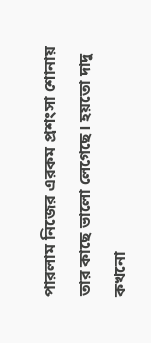পারলাম নিজের এরকম প্রশংসা শোনায় তার কাছে ভালো লেগেছে। হয়তো দাদু কখনো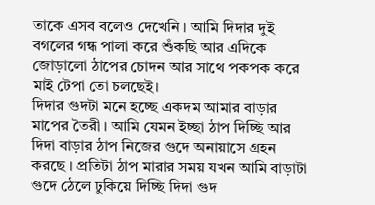তাকে এসব বলেও দেখেনি । আমি দিদার দুই বগলের গন্ধ পালা করে শুঁকছি আর এদিকে জোড়ালো ঠাপের চোদন আর সাথে পকপক করে মাই টেপা তো চলছেই।
দিদার গুদটা মনে হচ্ছে একদম আমার বাড়ার মাপের তৈরী । আমি যেমন ইচ্ছা ঠাপ দিচ্ছি আর দিদা বাড়ার ঠাপ নিজের গুদে অনায়াসে গ্রহন করছে । প্রতিটা ঠাপ মারার সময় যখন আমি বাড়াটা গুদে ঠেলে ঢুকিয়ে দিচ্ছি দিদা গুদ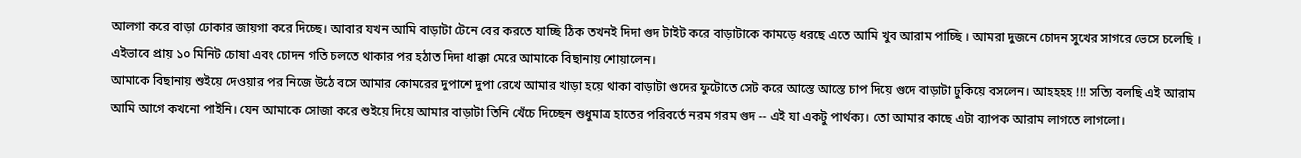আলগা করে বাড়া ঢোকার জায়গা করে দিচ্ছে। আবার যখন আমি বাড়াটা টেনে বের করতে যাচ্ছি ঠিক তখনই দিদা গুদ টাইট করে বাড়াটাকে কামড়ে ধরছে এতে আমি খুব আরাম পাচ্ছি । আমরা দুজনে চোদন সুখের সাগরে ভেসে চলেছি ।
এইভাবে প্রায় ১০ মিনিট চোষা এবং চোদন গতি চলতে থাকার পর হঠাত দিদা ধাক্কা মেরে আমাকে বিছানায় শোয়ালেন।
আমাকে বিছানায় শুইয়ে দেওয়ার পর নিজে উঠে বসে আমার কোমরের দুপাশে দুপা রেখে আমার খাড়া হয়ে থাকা বাড়াটা গুদের ফুটোতে সেট করে আস্তে আস্তে চাপ দিয়ে গুদে বাড়াটা ঢুকিয়ে বসলেন। আহহহহ !!! সত্যি বলছি এই আরাম আমি আগে কখনো পাইনি। যেন আমাকে সোজা করে শুইয়ে দিয়ে আমার বাড়াটা তিনি খেঁচে দিচ্ছেন শুধুমাত্র হাতের পরিবর্তে নরম গরম গুদ -- এই যা একটু পার্থক্য। তো আমার কাছে এটা ব্যাপক আরাম লাগতে লাগলো।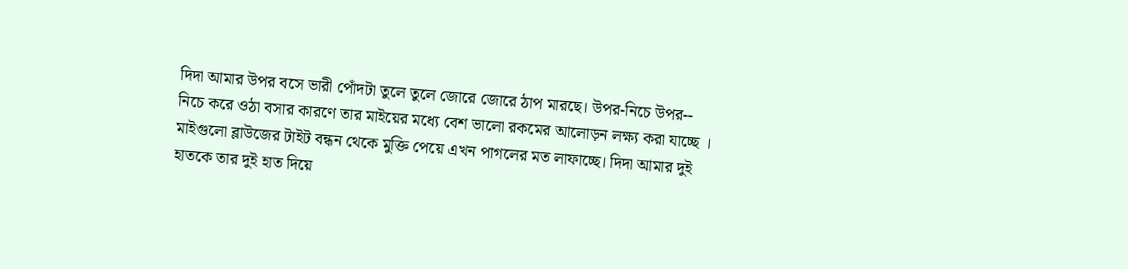দিদা আমার উপর বসে ভারী পোঁদটা তুলে তুলে জোরে জোরে ঠাপ মারছে। উপর-নিচে উপর-- নিচে করে ওঠা বসার কারণে তার মাইয়ের মধ্যে বেশ ভালো রকমের আলোড়ন লক্ষ্য করা যাচ্ছে । মাইগুলো ব্লাউজের টাইট বন্ধন থেকে মুক্তি পেয়ে এখন পাগলের মত লাফাচ্ছে। দিদা আমার দুই হাতকে তার দুই হাত দিয়ে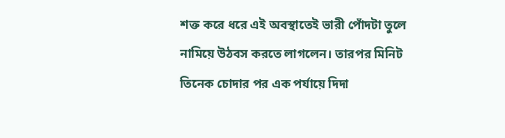শক্ত করে ধরে এই অবস্থাতেই ভারী পোঁদটা তুলে নামিয়ে উঠবস করতে লাগলেন। তারপর মিনিট তিনেক চোদার পর এক পর্যায়ে দিদা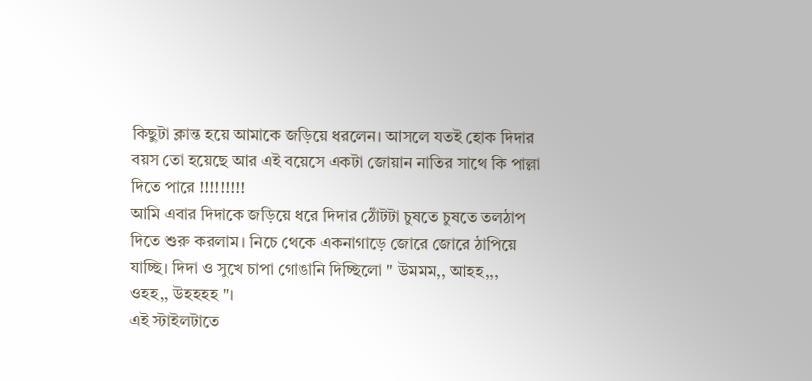কিছুটা ক্লান্ত হয়ে আমাকে জড়িয়ে ধরলেন। আসলে যতই হোক দিদার বয়স তো হয়েছে আর এই বয়েসে একটা জোয়ান নাতির সাথে কি পাল্লা দিতে পারে !!!!!!!!!
আমি এবার দিদাকে জড়িয়ে ধরে দিদার ঠোঁটটা চুষতে চুষতে তলঠাপ দিতে শুরু করলাম। নিচে থেকে একনাগাড়ে জোরে জোরে ঠাপিয়ে যাচ্ছি। দিদা ও সুখে চাপা গোঙানি দিচ্ছিলো " উমমম,, আহহ,,, ওহহ,, উহহহহ "।
এই স্টাইলটাতে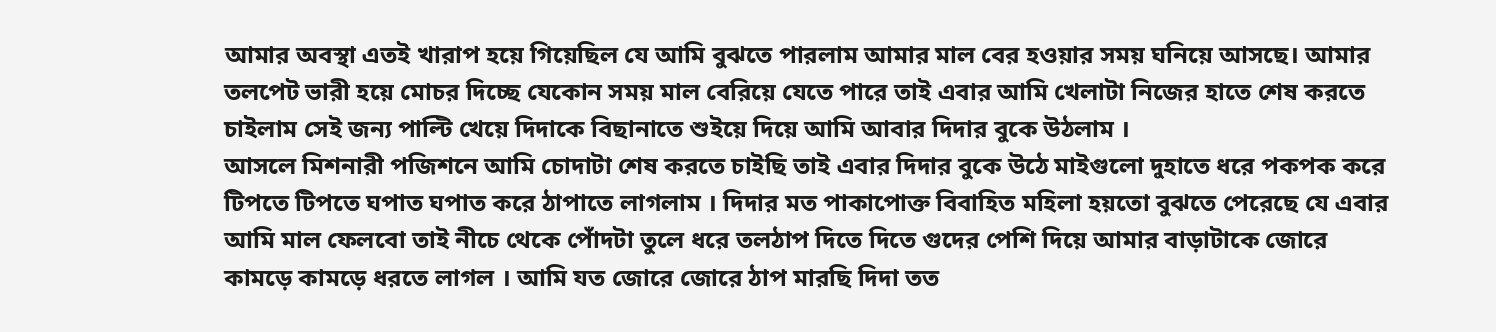আমার অবস্থা এতই খারাপ হয়ে গিয়েছিল যে আমি বুঝতে পারলাম আমার মাল বের হওয়ার সময় ঘনিয়ে আসছে। আমার তলপেট ভারী হয়ে মোচর দিচ্ছে যেকোন সময় মাল বেরিয়ে যেতে পারে তাই এবার আমি খেলাটা নিজের হাতে শেষ করতে চাইলাম সেই জন্য পাল্টি খেয়ে দিদাকে বিছানাতে শুইয়ে দিয়ে আমি আবার দিদার বুকে উঠলাম ।
আসলে মিশনারী পজিশনে আমি চোদাটা শেষ করতে চাইছি তাই এবার দিদার বুকে উঠে মাইগুলো দুহাতে ধরে পকপক করে টিপতে টিপতে ঘপাত ঘপাত করে ঠাপাতে লাগলাম । দিদার মত পাকাপোক্ত বিবাহিত মহিলা হয়তো বুঝতে পেরেছে যে এবার আমি মাল ফেলবো তাই নীচে থেকে পোঁদটা তুলে ধরে তলঠাপ দিতে দিতে গুদের পেশি দিয়ে আমার বাড়াটাকে জোরে কামড়ে কামড়ে ধরতে লাগল । আমি যত জোরে জোরে ঠাপ মারছি দিদা তত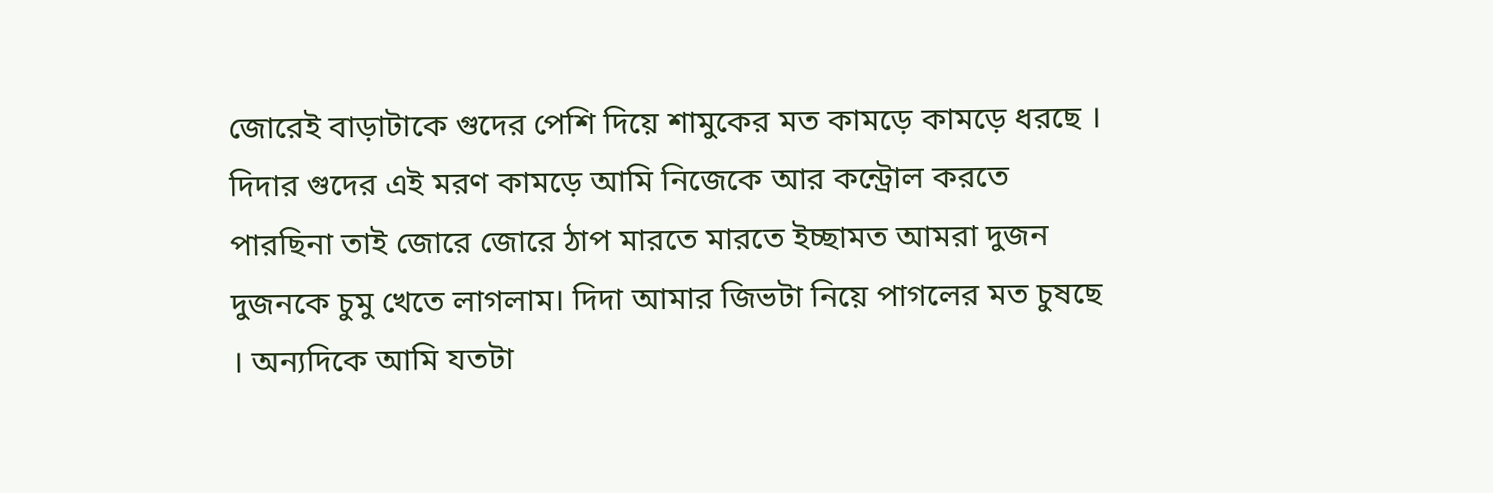জোরেই বাড়াটাকে গুদের পেশি দিয়ে শামুকের মত কামড়ে কামড়ে ধরছে ।
দিদার গুদের এই মরণ কামড়ে আমি নিজেকে আর কন্ট্রোল করতে পারছিনা তাই জোরে জোরে ঠাপ মারতে মারতে ইচ্ছামত আমরা দুজন দুজনকে চুমু খেতে লাগলাম। দিদা আমার জিভটা নিয়ে পাগলের মত চুষছে । অন্যদিকে আমি যতটা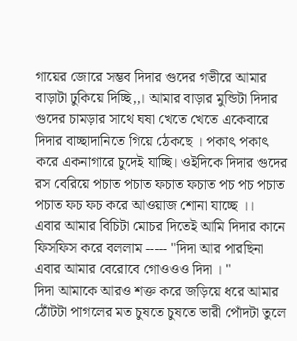গায়ের জোরে সম্ভব দিদার গুদের গভীরে আমার বাড়াটা ঢুকিয়ে দিচ্ছি,,। আমার বাড়ার মুন্ডিটা দিদার গুদের চামড়ার সাথে ঘষা খেতে খেতে একেবারে দিদার বাচ্ছাদানিতে গিয়ে ঠেকছে । পকাৎ পকাৎ করে একনাগারে চুদেই যাচ্ছি। ওইদিকে দিদার গুদের রস বেরিয়ে পচাত পচাত ফচাত ফচাত পচ পচ পচাত পচাত ফচ ফচ করে আওয়াজ শোনা যাচ্ছে ।।
এবার আমার বিচিটা মোচর দিতেই আমি দিদার কানে ফিসফিস করে বললাম ----- "দিদা আর পারছিনা এবার আমার বেরোবে গোওওও দিদা । "
দিদা আমাকে আরও শক্ত করে জড়িয়ে ধরে আমার ঠোঁটটা পাগলের মত চুষতে চুষতে ভারী পোঁদটা তুলে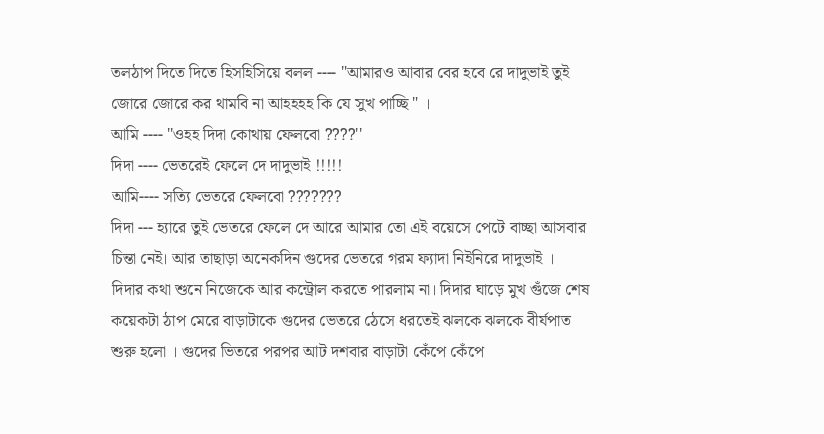তলঠাপ দিতে দিতে হিসহিসিয়ে বলল ---- "আমারও আবার বের হবে রে দাদুভাই তুই জোরে জোরে কর থামবি না আহহহহ কি যে সুখ পাচ্ছি " ।
আমি ---- ''ওহহ দিদা কোথায় ফেলবো ????''
দিদা ---- ভেতরেই ফেলে দে দাদুভাই !!!!!
আমি---- সত্যি ভেতরে ফেলবো ???????
দিদা --- হ্যারে তুই ভেতরে ফেলে দে আরে আমার তো এই বয়েসে পেটে বাচ্ছা আসবার চিন্তা নেই। আর তাছাড়া অনেকদিন গুদের ভেতরে গরম ফ্যাদা নিইনিরে দাদুভাই ।
দিদার কথা শুনে নিজেকে আর কন্ট্রোল করতে পারলাম না। দিদার ঘাড়ে মুখ গুঁজে শেষ কয়েকটা ঠাপ মেরে বাড়াটাকে গুদের ভেতরে ঠেসে ধরতেই ঝলকে ঝলকে বীর্যপাত শুরু হলো । গুদের ভিতরে পরপর আট দশবার বাড়াটা কেঁপে কেঁপে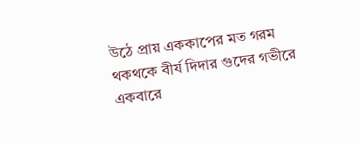উঠে প্রায় এককাপের মত গরম থকথকে বীর্য দিদার গুদের গভীরে একবারে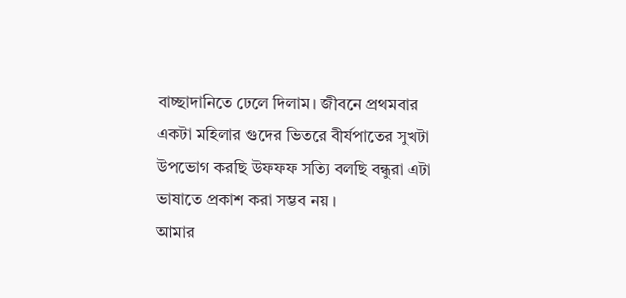বাচ্ছাদানিতে ঢেলে দিলাম। জীবনে প্রথমবার একটা মহিলার গুদের ভিতরে বীর্যপাতের সুখটা উপভোগ করছি উফফফ সত্যি বলছি বন্ধুরা এটা ভাষাতে প্রকাশ করা সম্ভব নয় ।
আমার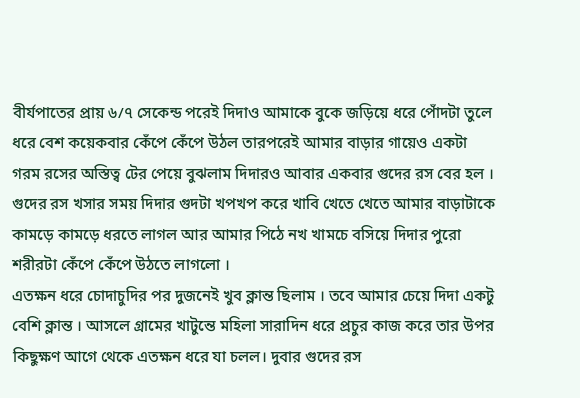বীর্যপাতের প্রায় ৬/৭ সেকেন্ড পরেই দিদাও আমাকে বুকে জড়িয়ে ধরে পোঁদটা তুলে ধরে বেশ কয়েকবার কেঁপে কেঁপে উঠল তারপরেই আমার বাড়ার গায়েও একটা গরম রসের অস্তিত্ব টের পেয়ে বুঝলাম দিদারও আবার একবার গুদের রস বের হল । গুদের রস খসার সময় দিদার গুদটা খপখপ করে খাবি খেতে খেতে আমার বাড়াটাকে কামড়ে কামড়ে ধরতে লাগল আর আমার পিঠে নখ খামচে বসিয়ে দিদার পুরো শরীরটা কেঁপে কেঁপে উঠতে লাগলো ।
এতক্ষন ধরে চোদাচুদির পর দুজনেই খুব ক্লান্ত ছিলাম । তবে আমার চেয়ে দিদা একটু বেশি ক্লান্ত । আসলে গ্রামের খাটুন্তে মহিলা সারাদিন ধরে প্রচুর কাজ করে তার উপর কিছুক্ষণ আগে থেকে এতক্ষন ধরে যা চলল। দুবার গুদের রস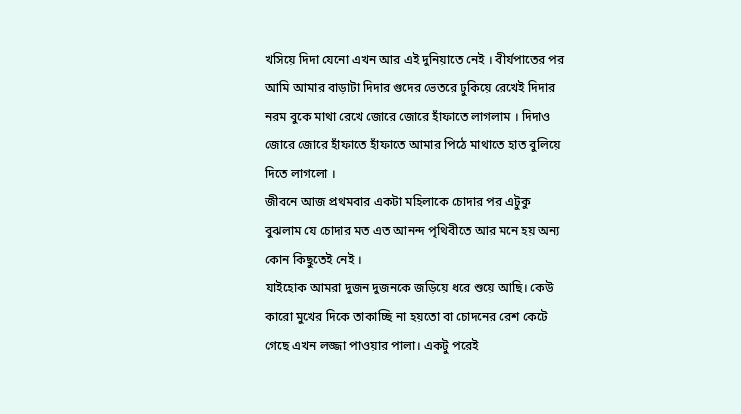খসিয়ে দিদা যেনো এখন আর এই দুনিয়াতে নেই । বীর্যপাতের পর আমি আমার বাড়াটা দিদার গুদের ভেতরে ঢুকিয়ে রেখেই দিদার নরম বুকে মাথা রেখে জোরে জোরে হাঁফাতে লাগলাম । দিদাও জোরে জোরে হাঁফাতে হাঁফাতে আমার পিঠে মাথাতে হাত বুলিয়ে দিতে লাগলো ।
জীবনে আজ প্রথমবার একটা মহিলাকে চোদার পর এটুকু বুঝলাম যে চোদার মত এত আনন্দ পৃথিবীতে আর মনে হয় অন্য কোন কিছুতেই নেই ।
যাইহোক আমরা দুজন দুজনকে জড়িয়ে ধরে শুয়ে আছি। কেউ কারো মুখের দিকে তাকাচ্ছি না হয়তো বা চোদনের রেশ কেটে গেছে এখন লজ্জা পাওয়ার পালা। একটু পরেই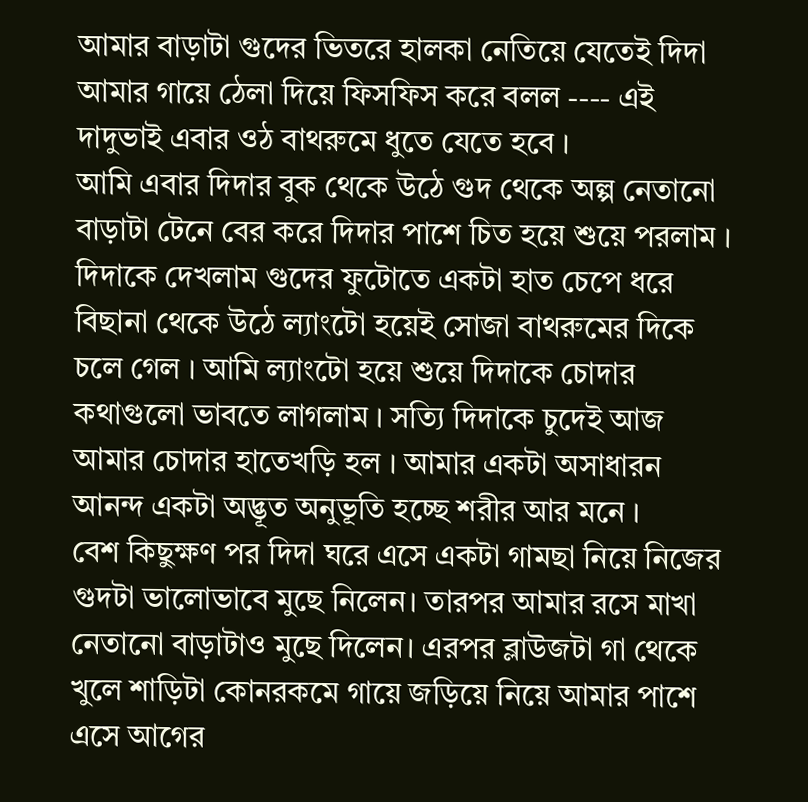আমার বাড়াটা গুদের ভিতরে হালকা নেতিয়ে যেতেই দিদা আমার গায়ে ঠেলা দিয়ে ফিসফিস করে বলল ---- এই দাদুভাই এবার ওঠ বাথরুমে ধুতে যেতে হবে ।
আমি এবার দিদার বুক থেকে উঠে গুদ থেকে অল্প নেতানো বাড়াটা টেনে বের করে দিদার পাশে চিত হয়ে শুয়ে পরলাম । দিদাকে দেখলাম গুদের ফুটোতে একটা হাত চেপে ধরে বিছানা থেকে উঠে ল্যাংটো হয়েই সোজা বাথরুমের দিকে চলে গেল । আমি ল্যাংটো হয়ে শুয়ে দিদাকে চোদার কথাগুলো ভাবতে লাগলাম । সত্যি দিদাকে চুদেই আজ আমার চোদার হাতেখড়ি হল । আমার একটা অসাধারন আনন্দ একটা অদ্ভূত অনুভূতি হচ্ছে শরীর আর মনে ।
বেশ কিছুক্ষণ পর দিদা ঘরে এসে একটা গামছা নিয়ে নিজের গুদটা ভালোভাবে মুছে নিলেন। তারপর আমার রসে মাখা নেতানো বাড়াটাও মুছে দিলেন। এরপর ব্লাউজটা গা থেকে খুলে শাড়িটা কোনরকমে গায়ে জড়িয়ে নিয়ে আমার পাশে এসে আগের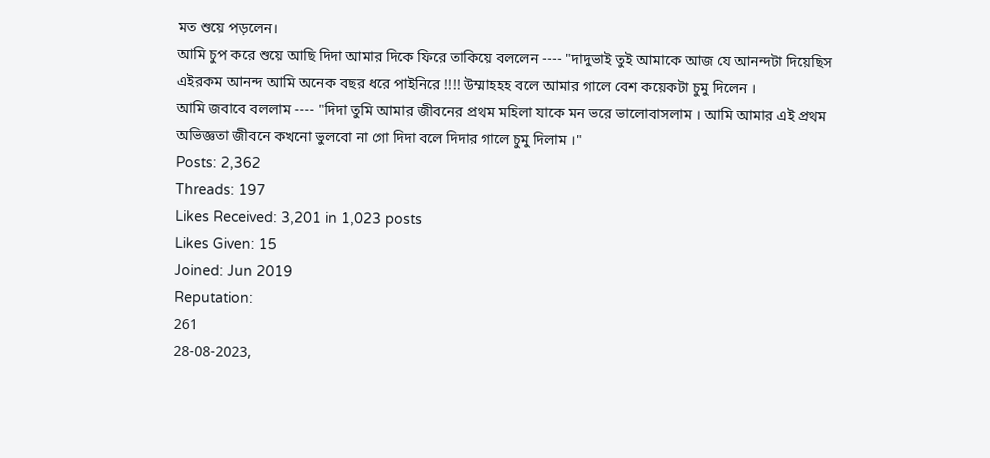মত শুয়ে পড়লেন।
আমি চুপ করে শুয়ে আছি দিদা আমার দিকে ফিরে তাকিয়ে বললেন ---- "দাদুভাই তুই আমাকে আজ যে আনন্দটা দিয়েছিস এইরকম আনন্দ আমি অনেক বছর ধরে পাইনিরে !!!! উম্মাহহহ বলে আমার গালে বেশ কয়েকটা চুমু দিলেন ।
আমি জবাবে বললাম ---- "দিদা তুমি আমার জীবনের প্রথম মহিলা যাকে মন ভরে ভালোবাসলাম । আমি আমার এই প্রথম অভিজ্ঞতা জীবনে কখনো ভুলবো না গো দিদা বলে দিদার গালে চুমু দিলাম ।"
Posts: 2,362
Threads: 197
Likes Received: 3,201 in 1,023 posts
Likes Given: 15
Joined: Jun 2019
Reputation:
261
28-08-2023,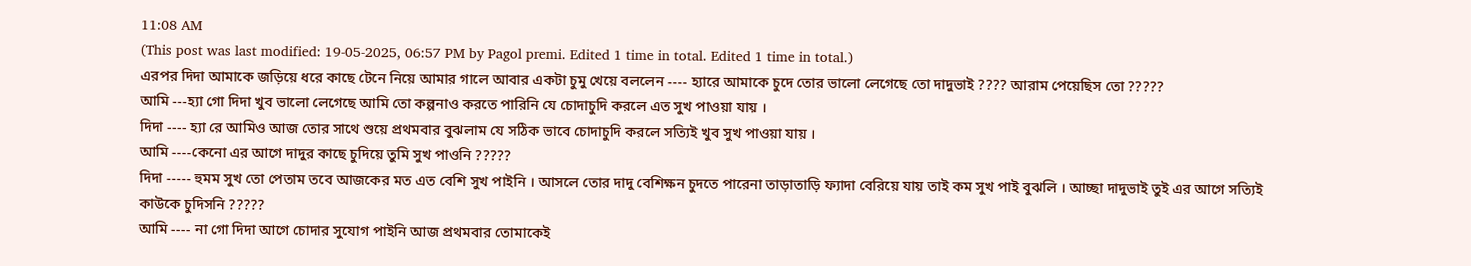11:08 AM
(This post was last modified: 19-05-2025, 06:57 PM by Pagol premi. Edited 1 time in total. Edited 1 time in total.)
এরপর দিদা আমাকে জড়িয়ে ধরে কাছে টেনে নিয়ে আমার গালে আবার একটা চুমু খেয়ে বললেন ---- হ্যারে আমাকে চুদে তোর ভালো লেগেছে তো দাদুভাই ???? আরাম পেয়েছিস তো ?????
আমি ---হ্যা গো দিদা খুব ভালো লেগেছে আমি তো কল্পনাও করতে পারিনি যে চোদাচুদি করলে এত সুখ পাওয়া যায় ।
দিদা ---- হ্যা রে আমিও আজ তোর সাথে শুয়ে প্রথমবার বুঝলাম যে সঠিক ভাবে চোদাচুদি করলে সত্যিই খুব সুখ পাওয়া যায় ।
আমি ----কেনো এর আগে দাদুর কাছে চুদিয়ে তুমি সুখ পাওনি ?????
দিদা ----- হুমম সুখ তো পেতাম তবে আজকের মত এত বেশি সুখ পাইনি । আসলে তোর দাদু বেশিক্ষন চুদতে পারেনা তাড়াতাড়ি ফ্যাদা বেরিয়ে যায় তাই কম সুখ পাই বুঝলি । আচ্ছা দাদুভাই তুই এর আগে সত্যিই কাউকে চুদিসনি ?????
আমি ---- না গো দিদা আগে চোদার সুযোগ পাইনি আজ প্রথমবার তোমাকেই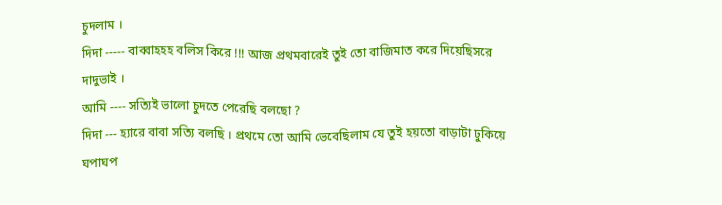চুদলাম ।
দিদা ----- বাব্বাহহহ বলিস কিরে !!! আজ প্রথমবারেই তুই তো বাজিমাত করে দিয়েছিসরে দাদুভাই ।
আমি ---- সত্যিই ভালো চুদতে পেরেছি বলছো ?
দিদা --- হ্যারে বাবা সত্যি বলছি । প্রথমে তো আমি ভেবেছিলাম যে তুই হয়তো বাড়াটা ঢুকিয়ে ঘপাঘপ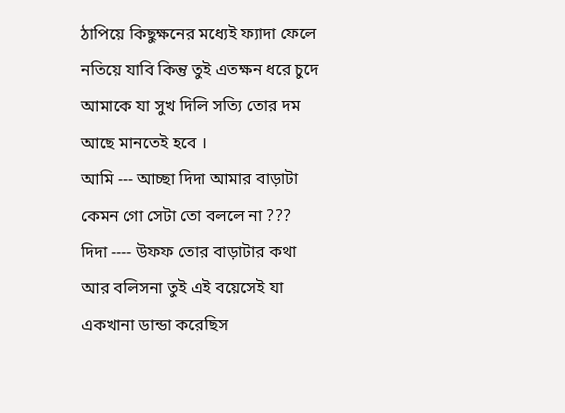ঠাপিয়ে কিছুক্ষনের মধ্যেই ফ্যাদা ফেলে নতিয়ে যাবি কিন্তু তুই এতক্ষন ধরে চুদে আমাকে যা সুখ দিলি সত্যি তোর দম আছে মানতেই হবে ।
আমি --- আচ্ছা দিদা আমার বাড়াটা কেমন গো সেটা তো বললে না ???
দিদা ---- উফফ তোর বাড়াটার কথা আর বলিসনা তুই এই বয়েসেই যা একখানা ডান্ডা করেছিস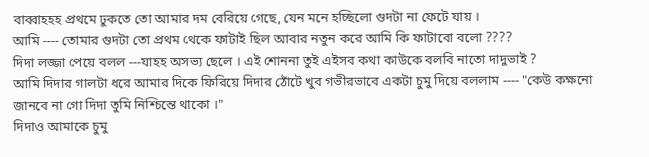বাব্বাহহহ প্রথমে ঢুকতে তো আমার দম বেরিয়ে গেছে, যেন মনে হচ্ছিলো গুদটা না ফেটে যায় ।
আমি ---- তোমার গুদটা তো প্রথম থেকে ফাটাই ছিল আবার নতুন করে আমি কি ফাটাবো বলো ????
দিদা লজ্জা পেয়ে বলল ---যাহহ অসভ্য ছেলে । এই শোননা তুই এইসব কথা কাউকে বলবি নাতো দাদুভাই ?
আমি দিদার গালটা ধরে আমার দিকে ফিরিয়ে দিদার ঠোঁটে খুব গভীরভাবে একটা চুমু দিয়ে বললাম ---- "কেউ কক্ষনো জানবে না গো দিদা তুমি নিশ্চিন্তে থাকো ।"
দিদাও আমাকে চুমু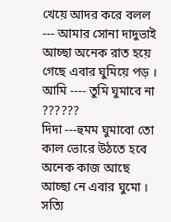খেয়ে আদর করে বলল --- আমার সোনা দাদুভাই আচ্ছা অনেক রাত হয়ে গেছে এবার ঘুমিয়ে পড় ।
আমি ---- তুমি ঘুমাবে না ??????
দিদা ---হুমম ঘুমাবো তো কাল ভোরে উঠতে হবে অনেক কাজ আছে আচ্ছা নে এবার ঘুমো ।
সত্যি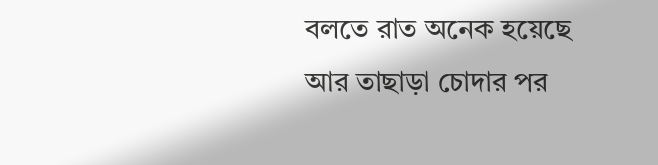বলতে রাত অনেক হয়েছে আর তাছাড়া চোদার পর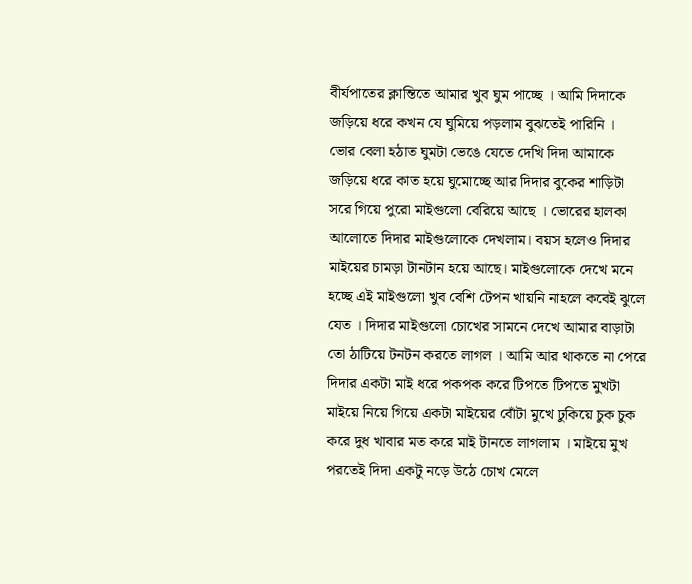বীর্যপাতের ক্লান্তিতে আমার খুব ঘুম পাচ্ছে । আমি দিদাকে জড়িয়ে ধরে কখন যে ঘুমিয়ে পড়লাম বুঝতেই পারিনি ।
ভোর বেলা হঠাত ঘুমটা ভেঙে যেতে দেখি দিদা আমাকে জড়িয়ে ধরে কাত হয়ে ঘুমোচ্ছে আর দিদার বুকের শাড়িটা সরে গিয়ে পুরো মাইগুলো বেরিয়ে আছে । ভোরের হালকা আলোতে দিদার মাইগুলোকে দেখলাম। বয়স হলেও দিদার মাইয়ের চামড়া টানটান হয়ে আছে। মাইগুলোকে দেখে মনে হচ্ছে এই মাইগুলো খুব বেশি টেপন খায়নি নাহলে কবেই ঝুলে যেত । দিদার মাইগুলো চোখের সামনে দেখে আমার বাড়াটা তো ঠাটিয়ে টনটন করতে লাগল । আমি আর থাকতে না পেরে দিদার একটা মাই ধরে পকপক করে টিপতে টিপতে মুখটা মাইয়ে নিয়ে গিয়ে একটা মাইয়ের বোঁটা মুখে ঢুকিয়ে চুক চুক করে দুধ খাবার মত করে মাই টানতে লাগলাম । মাইয়ে মুখ পরতেই দিদা একটু নড়ে উঠে চোখ মেলে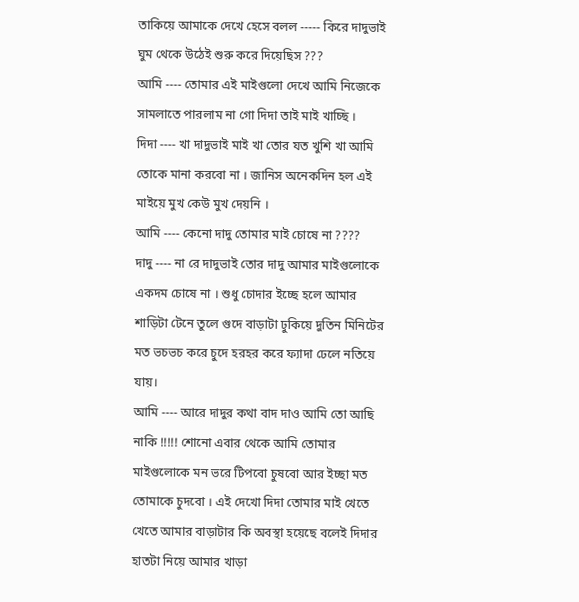তাকিয়ে আমাকে দেখে হেসে বলল ----- কিরে দাদুভাই ঘুম থেকে উঠেই শুরু করে দিয়েছিস ???
আমি ---- তোমার এই মাইগুলো দেখে আমি নিজেকে সামলাতে পারলাম না গো দিদা তাই মাই খাচ্ছি ।
দিদা ---- খা দাদুভাই মাই খা তোর যত খুশি খা আমি তোকে মানা করবো না । জানিস অনেকদিন হল এই মাইয়ে মুখ কেউ মুখ দেয়নি ।
আমি ---- কেনো দাদু তোমার মাই চোষে না ????
দাদু ---- না রে দাদুভাই তোর দাদু আমার মাইগুলোকে একদম চোষে না । শুধু চোদার ইচ্ছে হলে আমার শাড়িটা টেনে তুলে গুদে বাড়াটা ঢুকিয়ে দুতিন মিনিটের মত ভচভচ করে চুদে হরহর করে ফ্যাদা ঢেলে নতিয়ে যায়।
আমি ---- আরে দাদুর কথা বাদ দাও আমি তো আছি নাকি !!!!! শোনো এবার থেকে আমি তোমার মাইগুলোকে মন ভরে টিপবো চুষবো আর ইচ্ছা মত তোমাকে চুদবো । এই দেখো দিদা তোমার মাই খেতে খেতে আমার বাড়াটার কি অবস্থা হয়েছে বলেই দিদার হাতটা নিয়ে আমার খাড়া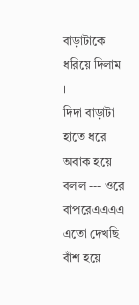বাড়াটাকে ধরিয়ে দিলাম ।
দিদা বাড়াটা হাতে ধরে অবাক হয়ে বলল --- ওরে বাপরেএএএএ এতো দেখছি বাঁশ হয়ে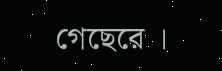গেছেরে ।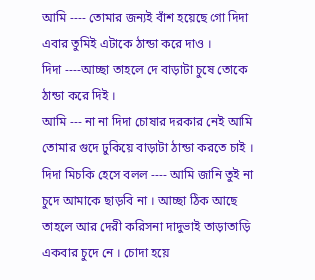আমি ---- তোমার জন্যই বাঁশ হয়েছে গো দিদা এবার তুমিই এটাকে ঠান্ডা করে দাও ।
দিদা ----আচ্ছা তাহলে দে বাড়াটা চুষে তোকে ঠান্ডা করে দিই ।
আমি --- না না দিদা চোষার দরকার নেই আমি তোমার গুদে ঢুকিয়ে বাড়াটা ঠান্ডা করতে চাই ।
দিদা মিচকি হেসে বলল ---- আমি জানি তুই না চুদে আমাকে ছাড়বি না । আচ্ছা ঠিক আছে তাহলে আর দেরী করিসনা দাদুভাই তাড়াতাড়ি একবার চুদে নে । চোদা হয়ে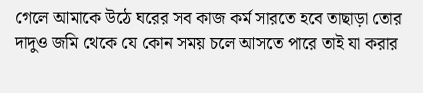গেলে আমাকে উঠে ঘরের সব কাজ কর্ম সারতে হবে তাছাড়া তোর দাদুও জমি থেকে যে কোন সময় চলে আসতে পারে তাই যা করার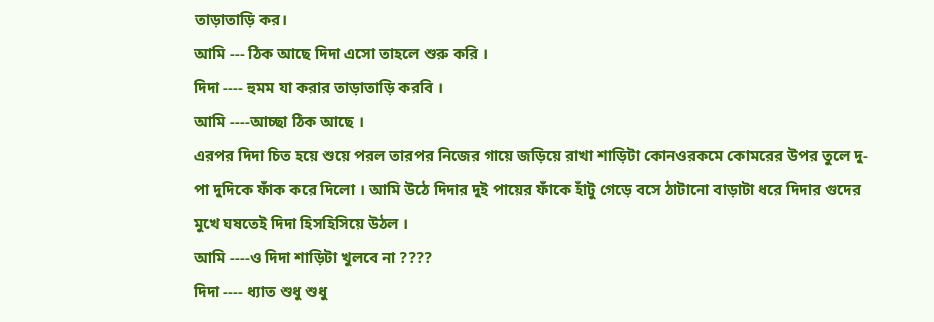তাড়াতাড়ি কর।
আমি --- ঠিক আছে দিদা এসো তাহলে শুরু করি ।
দিদা ---- হুমম যা করার তাড়াতাড়ি করবি ।
আমি ----আচ্ছা ঠিক আছে ।
এরপর দিদা চিত হয়ে শুয়ে পরল তারপর নিজের গায়ে জড়িয়ে রাখা শাড়িটা কোনওরকমে কোমরের উপর তুলে দু-পা দুদিকে ফাঁক করে দিলো । আমি উঠে দিদার দুই পায়ের ফাঁকে হাঁটু গেড়ে বসে ঠাটানো বাড়াটা ধরে দিদার গুদের মুখে ঘষতেই দিদা হিসহিসিয়ে উঠল ।
আমি ----ও দিদা শাড়িটা খুলবে না ????
দিদা ---- ধ্যাত শুধু শুধু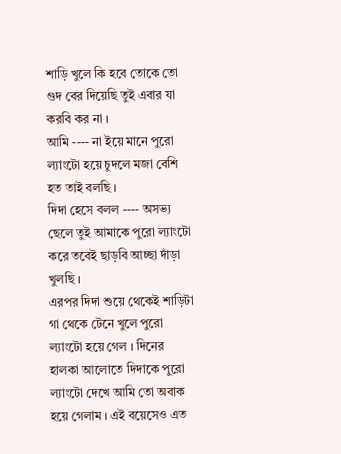শাড়ি খুলে কি হবে তোকে তো গুদ বের দিয়েছি তুই এবার যা করবি কর না ।
আমি ---- না ইয়ে মানে পুরো ল্যাংটো হয়ে চুদলে মজা বেশি হত তাই বলছি ।
দিদা হেসে বলল ---- অসভ্য ছেলে তুই আমাকে পুরো ল্যাংটো করে তবেই ছাড়বি আচ্ছা দাঁড়া খুলছি ।
এরপর দিদা শুয়ে থেকেই শাড়িটা গা থেকে টেনে খুলে পুরো ল্যাংটো হয়ে গেল । দিনের হালকা আলোতে দিদাকে পুরো ল্যাংটো দেখে আমি তো অবাক হয়ে গেলাম । এই বয়েসেও এত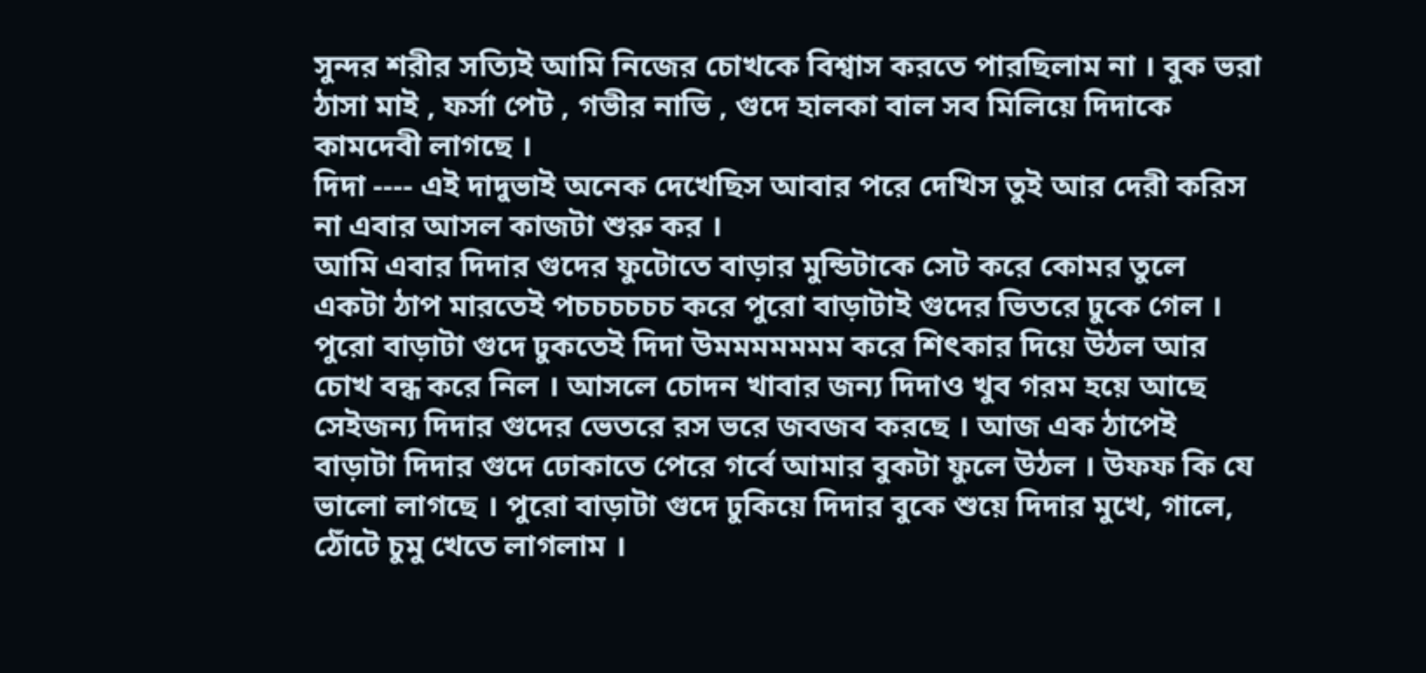সুন্দর শরীর সত্যিই আমি নিজের চোখকে বিশ্বাস করতে পারছিলাম না । বুক ভরা ঠাসা মাই , ফর্সা পেট , গভীর নাভি , গুদে হালকা বাল সব মিলিয়ে দিদাকে কামদেবী লাগছে ।
দিদা ---- এই দাদুভাই অনেক দেখেছিস আবার পরে দেখিস তুই আর দেরী করিস না এবার আসল কাজটা শুরু কর ।
আমি এবার দিদার গুদের ফুটোতে বাড়ার মুন্ডিটাকে সেট করে কোমর তুলে একটা ঠাপ মারতেই পচচচচচচ করে পুরো বাড়াটাই গুদের ভিতরে ঢুকে গেল । পুরো বাড়াটা গুদে ঢুকতেই দিদা উমমমমমমম করে শিৎকার দিয়ে উঠল আর চোখ বন্ধ করে নিল । আসলে চোদন খাবার জন্য দিদাও খুব গরম হয়ে আছে সেইজন্য দিদার গুদের ভেতরে রস ভরে জবজব করছে । আজ এক ঠাপেই বাড়াটা দিদার গুদে ঢোকাতে পেরে গর্বে আমার বুকটা ফুলে উঠল । উফফ কি যে ভালো লাগছে । পুরো বাড়াটা গুদে ঢুকিয়ে দিদার বুকে শুয়ে দিদার মুখে, গালে, ঠোঁটে চুমু খেতে লাগলাম ।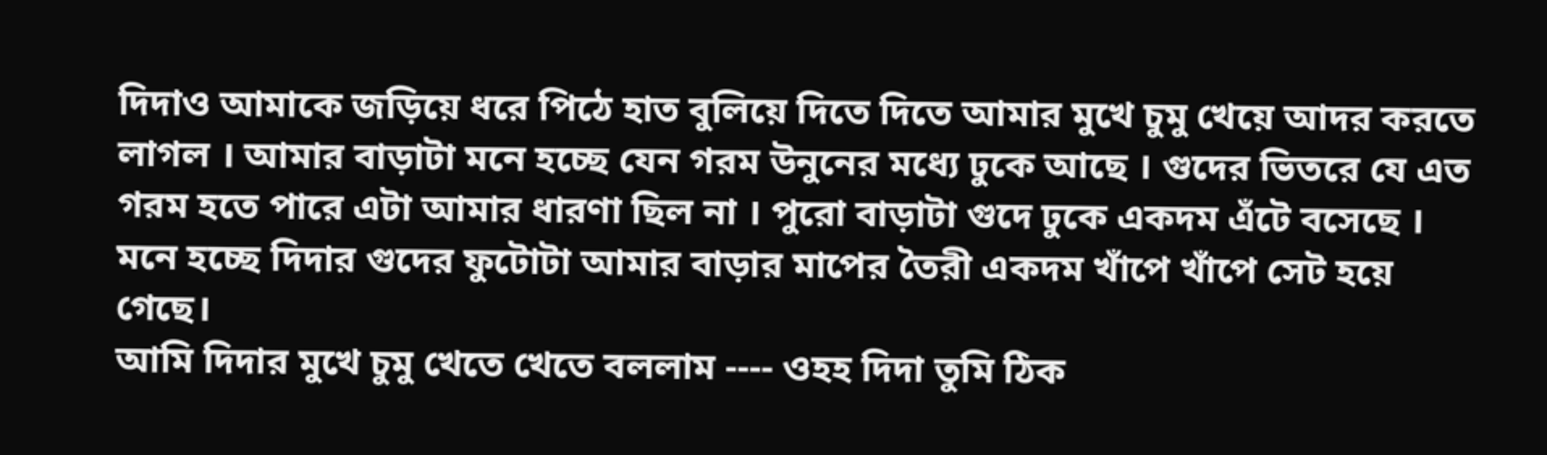দিদাও আমাকে জড়িয়ে ধরে পিঠে হাত বুলিয়ে দিতে দিতে আমার মুখে চুমু খেয়ে আদর করতে লাগল । আমার বাড়াটা মনে হচ্ছে যেন গরম উনুনের মধ্যে ঢুকে আছে । গুদের ভিতরে যে এত গরম হতে পারে এটা আমার ধারণা ছিল না । পুরো বাড়াটা গুদে ঢুকে একদম এঁটে বসেছে । মনে হচ্ছে দিদার গুদের ফুটোটা আমার বাড়ার মাপের তৈরী একদম খাঁপে খাঁপে সেট হয়ে গেছে।
আমি দিদার মুখে চুমু খেতে খেতে বললাম ---- ওহহ দিদা তুমি ঠিক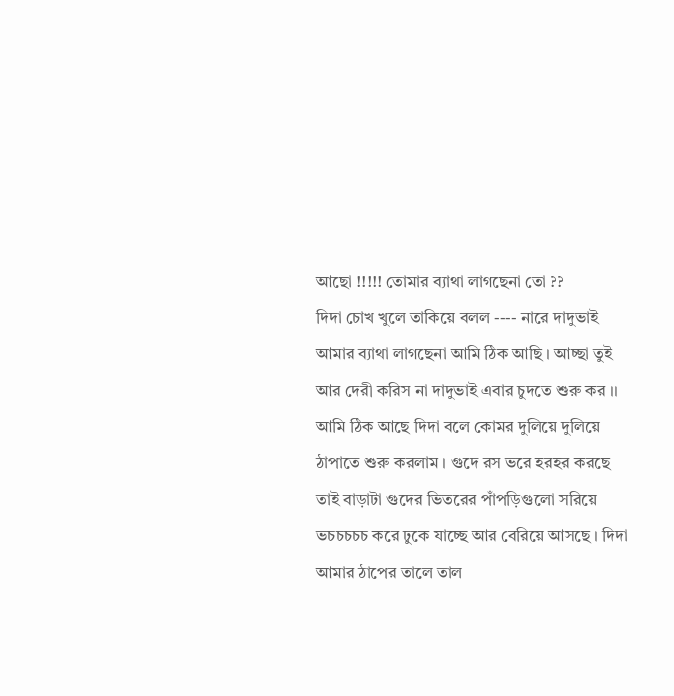আছো !!!!! তোমার ব্যাথা লাগছেনা তো ??
দিদা চোখ খুলে তাকিয়ে বলল ---- নারে দাদুভাই আমার ব্যাথা লাগছেনা আমি ঠিক আছি । আচ্ছা তুই আর দেরী করিস না দাদুভাই এবার চুদতে শুরু কর ।।
আমি ঠিক আছে দিদা বলে কোমর দুলিয়ে দুলিয়ে ঠাপাতে শুরু করলাম । গুদে রস ভরে হরহর করছে তাই বাড়াটা গুদের ভিতরের পাঁপড়িগুলো সরিয়ে ভচচচচচ করে ঢুকে যাচ্ছে আর বেরিয়ে আসছে । দিদা আমার ঠাপের তালে তাল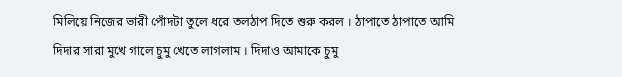মিলিয়ে নিজের ভারী পোঁদটা তুলে ধরে তলঠাপ দিতে শুরু করল । ঠাপাতে ঠাপাতে আমি দিদার সারা মুখে গালে চুমু খেতে লাগলাম । দিদাও আমাকে চুমু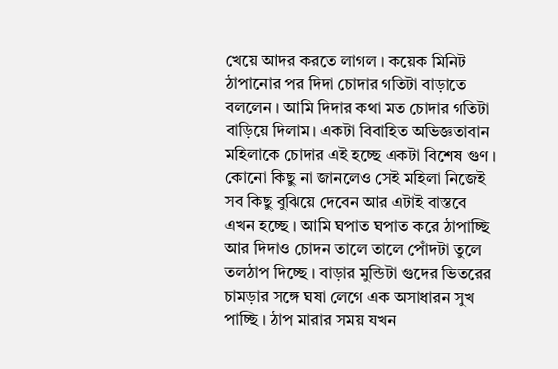খেয়ে আদর করতে লাগল । কয়েক মিনিট ঠাপানোর পর দিদা চোদার গতিটা বাড়াতে বললেন । আমি দিদার কথা মত চোদার গতিটা বাড়িয়ে দিলাম। একটা বিবাহিত অভিজ্ঞতাবান মহিলাকে চোদার এই হচ্ছে একটা বিশেষ গুণ । কোনো কিছু না জানলেও সেই মহিলা নিজেই সব কিছু বুঝিয়ে দেবেন আর এটাই বাস্তবে এখন হচ্ছে । আমি ঘপাত ঘপাত করে ঠাপাচ্ছি আর দিদাও চোদন তালে তালে পোঁদটা তুলে তলঠাপ দিচ্ছে । বাড়ার মুন্ডিটা গুদের ভিতরের চামড়ার সঙ্গে ঘষা লেগে এক অসাধারন সুখ পাচ্ছি । ঠাপ মারার সময় যখন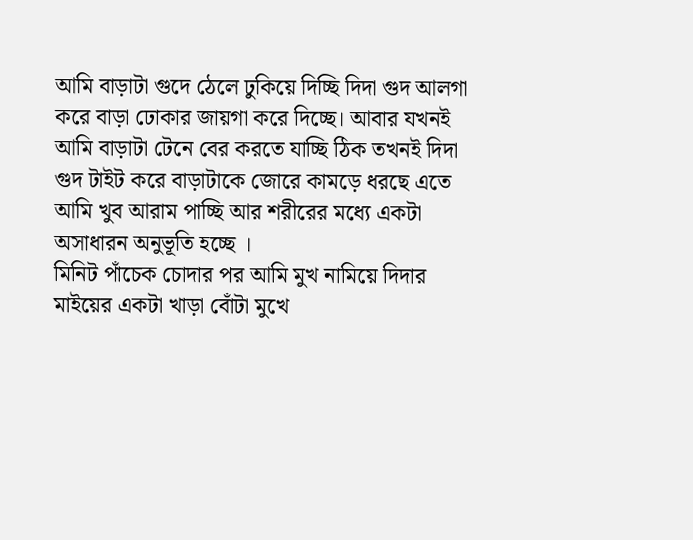আমি বাড়াটা গুদে ঠেলে ঢুকিয়ে দিচ্ছি দিদা গুদ আলগা করে বাড়া ঢোকার জায়গা করে দিচ্ছে। আবার যখনই আমি বাড়াটা টেনে বের করতে যাচ্ছি ঠিক তখনই দিদা গুদ টাইট করে বাড়াটাকে জোরে কামড়ে ধরছে এতে আমি খুব আরাম পাচ্ছি আর শরীরের মধ্যে একটা অসাধারন অনুভূতি হচ্ছে ।
মিনিট পাঁচেক চোদার পর আমি মুখ নামিয়ে দিদার মাইয়ের একটা খাড়া বোঁটা মুখে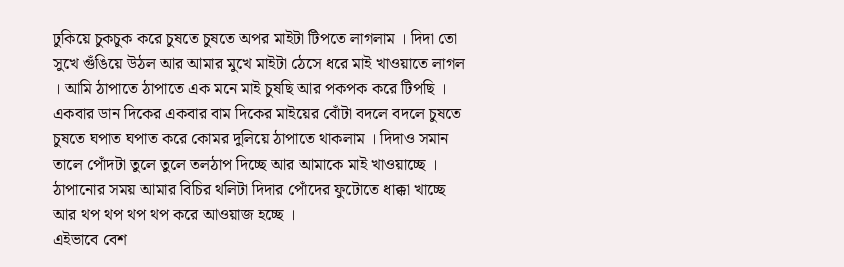ঢুকিয়ে চুকচুক করে চুষতে চুষতে অপর মাইটা টিপতে লাগলাম । দিদা তো সুখে গুঁঙিয়ে উঠল আর আমার মুখে মাইটা ঠেসে ধরে মাই খাওয়াতে লাগল । আমি ঠাপাতে ঠাপাতে এক মনে মাই চুষছি আর পকপক করে টিপছি । একবার ডান দিকের একবার বাম দিকের মাইয়ের বোঁটা বদলে বদলে চুষতে চুষতে ঘপাত ঘপাত করে কোমর দুলিয়ে ঠাপাতে থাকলাম । দিদাও সমান তালে পোঁদটা তুলে তুলে তলঠাপ দিচ্ছে আর আমাকে মাই খাওয়াচ্ছে । ঠাপানোর সময় আমার বিচির থলিটা দিদার পোঁদের ফুটোতে ধাক্কা খাচ্ছে আর থপ থপ থপ থপ করে আওয়াজ হচ্ছে ।
এইভাবে বেশ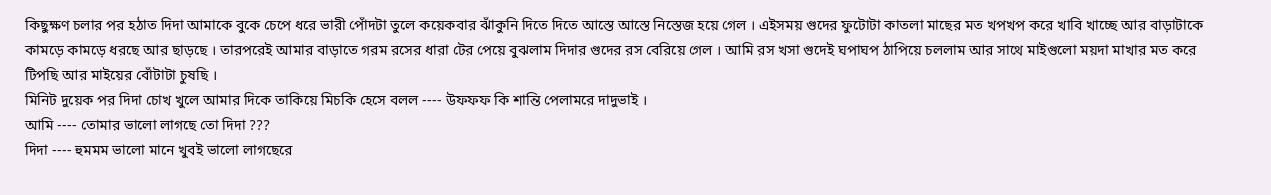কিছুক্ষণ চলার পর হঠাত দিদা আমাকে বুকে চেপে ধরে ভারী পোঁদটা তুলে কয়েকবার ঝাঁকুনি দিতে দিতে আস্তে আস্তে নিস্তেজ হয়ে গেল । এইসময় গুদের ফুটোটা কাতলা মাছের মত খপখপ করে খাবি খাচ্ছে আর বাড়াটাকে কামড়ে কামড়ে ধরছে আর ছাড়ছে । তারপরেই আমার বাড়াতে গরম রসের ধারা টের পেয়ে বুঝলাম দিদার গুদের রস বেরিয়ে গেল । আমি রস খসা গুদেই ঘপাঘপ ঠাপিয়ে চললাম আর সাথে মাইগুলো ময়দা মাখার মত করে টিপছি আর মাইয়ের বোঁটাটা চুষছি ।
মিনিট দুয়েক পর দিদা চোখ খুলে আমার দিকে তাকিয়ে মিচকি হেসে বলল ---- উফফফ কি শান্তি পেলামরে দাদুভাই ।
আমি ---- তোমার ভালো লাগছে তো দিদা ???
দিদা ---- হুমমম ভালো মানে খুবই ভালো লাগছেরে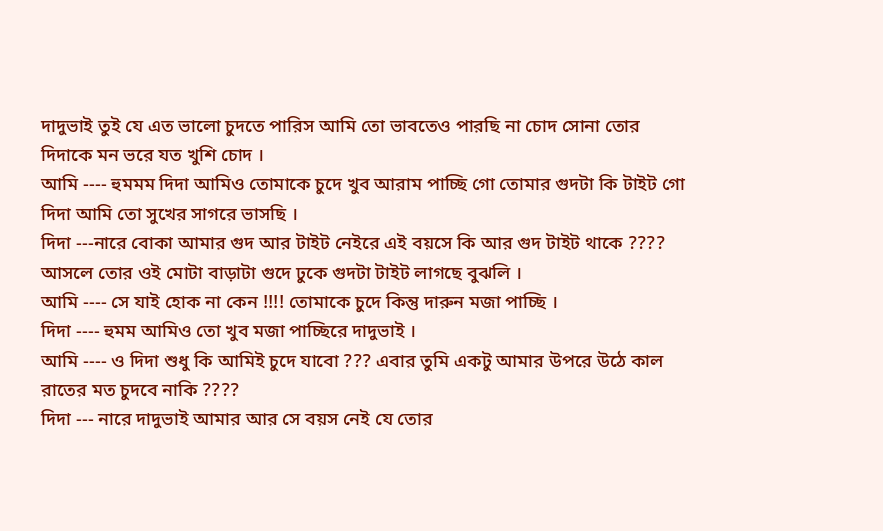দাদুভাই তুই যে এত ভালো চুদতে পারিস আমি তো ভাবতেও পারছি না চোদ সোনা তোর দিদাকে মন ভরে যত খুশি চোদ ।
আমি ---- হুমমম দিদা আমিও তোমাকে চুদে খুব আরাম পাচ্ছি গো তোমার গুদটা কি টাইট গো দিদা আমি তো সুখের সাগরে ভাসছি ।
দিদা ---নারে বোকা আমার গুদ আর টাইট নেইরে এই বয়সে কি আর গুদ টাইট থাকে ???? আসলে তোর ওই মোটা বাড়াটা গুদে ঢুকে গুদটা টাইট লাগছে বুঝলি ।
আমি ---- সে যাই হোক না কেন !!!! তোমাকে চুদে কিন্তু দারুন মজা পাচ্ছি ।
দিদা ---- হুমম আমিও তো খুব মজা পাচ্ছিরে দাদুভাই ।
আমি ---- ও দিদা শুধু কি আমিই চুদে যাবো ??? এবার তুমি একটু আমার উপরে উঠে কাল রাতের মত চুদবে নাকি ????
দিদা --- নারে দাদুভাই আমার আর সে বয়স নেই যে তোর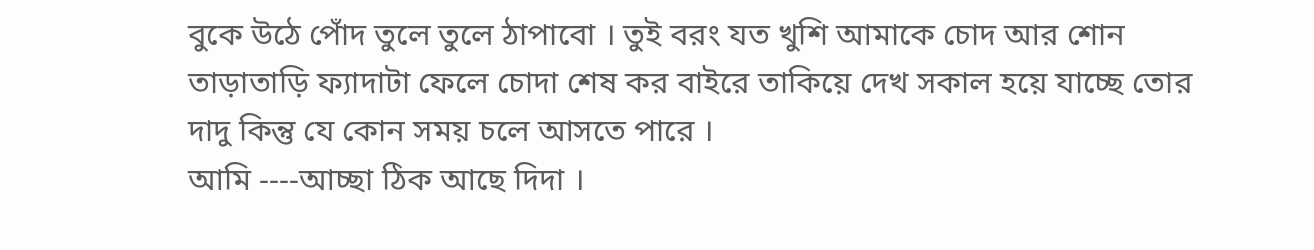বুকে উঠে পোঁদ তুলে তুলে ঠাপাবো । তুই বরং যত খুশি আমাকে চোদ আর শোন তাড়াতাড়ি ফ্যাদাটা ফেলে চোদা শেষ কর বাইরে তাকিয়ে দেখ সকাল হয়ে যাচ্ছে তোর দাদু কিন্তু যে কোন সময় চলে আসতে পারে ।
আমি ----আচ্ছা ঠিক আছে দিদা ।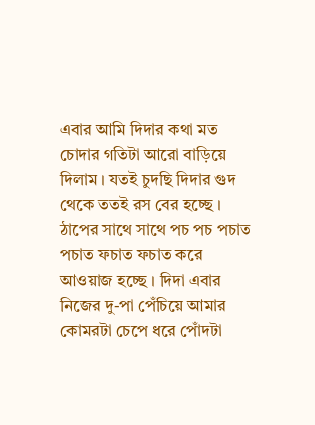এবার আমি দিদার কথা মত চোদার গতিটা আরো বাড়িয়ে দিলাম । যতই চুদছি দিদার গুদ থেকে ততই রস বের হচ্ছে । ঠাপের সাথে সাথে পচ পচ পচাত পচাত ফচাত ফচাত করে আওয়াজ হচ্ছে । দিদা এবার নিজের দু-পা পেঁচিয়ে আমার কোমরটা চেপে ধরে পোঁদটা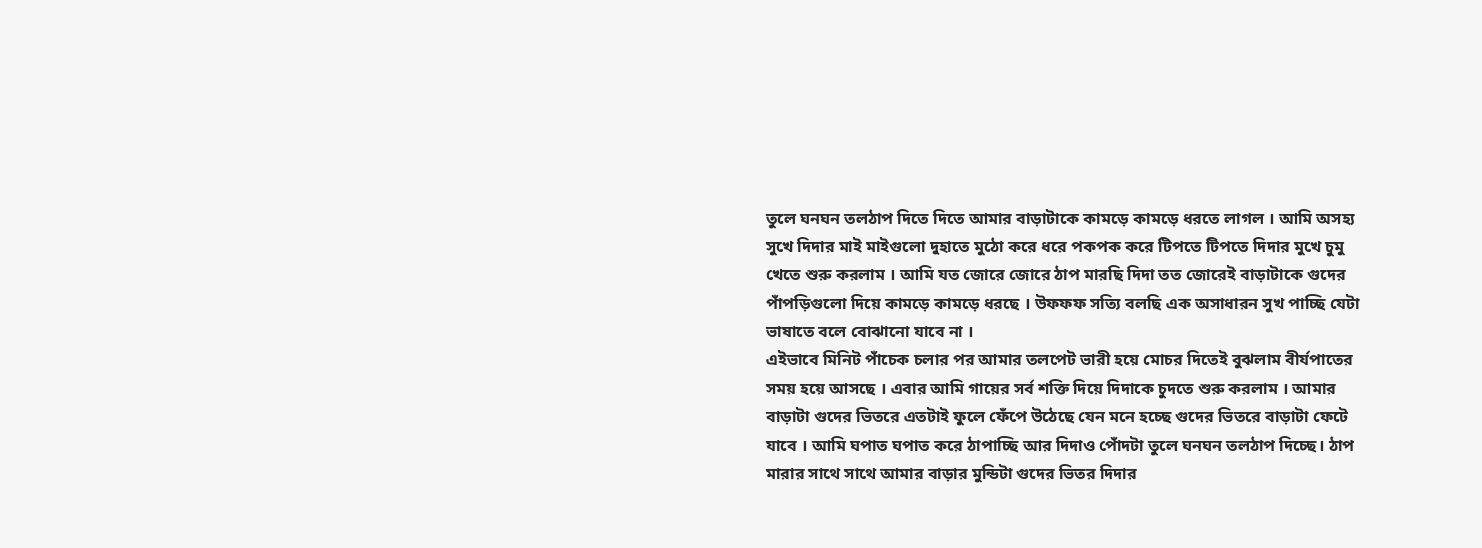তুলে ঘনঘন তলঠাপ দিতে দিতে আমার বাড়াটাকে কামড়ে কামড়ে ধরতে লাগল । আমি অসহ্য সুখে দিদার মাই মাইগুলো দুহাতে মুঠো করে ধরে পকপক করে টিপতে টিপতে দিদার মুখে চুমু খেতে শুরু করলাম । আমি যত জোরে জোরে ঠাপ মারছি দিদা তত জোরেই বাড়াটাকে গুদের পাঁপড়িগুলো দিয়ে কামড়ে কামড়ে ধরছে । উফফফ সত্যি বলছি এক অসাধারন সুখ পাচ্ছি যেটা ভাষাতে বলে বোঝানো যাবে না ।
এইভাবে মিনিট পাঁচেক চলার পর আমার তলপেট ভারী হয়ে মোচর দিতেই বুঝলাম বীর্যপাতের সময় হয়ে আসছে । এবার আমি গায়ের সর্ব শক্তি দিয়ে দিদাকে চুদতে শুরু করলাম । আমার বাড়াটা গুদের ভিতরে এতটাই ফুলে ফেঁপে উঠেছে যেন মনে হচ্ছে গুদের ভিতরে বাড়াটা ফেটে যাবে । আমি ঘপাত ঘপাত করে ঠাপাচ্ছি আর দিদাও পোঁদটা তুলে ঘনঘন তলঠাপ দিচ্ছে। ঠাপ মারার সাথে সাথে আমার বাড়ার মুন্ডিটা গুদের ভিতর দিদার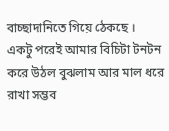বাচ্ছাদানিতে গিয়ে ঠেকছে ।
একটু পরেই আমার বিচিটা টনটন করে উঠল বুঝলাম আর মাল ধরে রাখা সম্ভব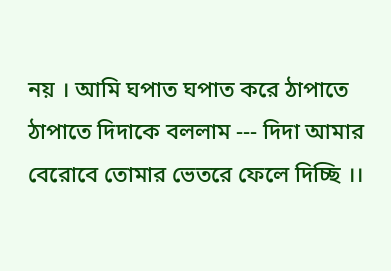নয় । আমি ঘপাত ঘপাত করে ঠাপাতে ঠাপাতে দিদাকে বললাম --- দিদা আমার বেরোবে তোমার ভেতরে ফেলে দিচ্ছি ।।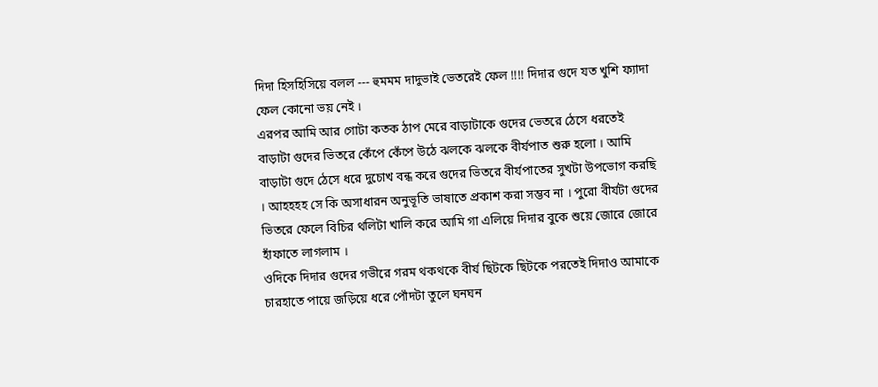দিদা হিসহিসিয়ে বলল --- হুমমম দাদুভাই ভেতরেই ফেল !!!! দিদার গুদে যত খুশি ফ্যাদা ফেল কোনো ভয় নেই ।
এরপর আমি আর গোটা কতক ঠাপ মেরে বাড়াটাকে গুদের ভেতরে ঠেসে ধরতেই বাড়াটা গুদের ভিতরে কেঁপে কেঁপে উঠে ঝলকে ঝলকে বীর্যপাত শুরু হলো । আমি বাড়াটা গুদে ঠেসে ধরে দুচোখ বন্ধ করে গুদের ভিতরে বীর্যপাতের সুখটা উপভোগ করছি । আহহহহ সে কি অসাধারন অনুভূতি ভাষাতে প্রকাশ করা সম্ভব না । পুরো বীর্যটা গুদের ভিতরে ফেলে বিচির থলিটা খালি করে আমি গা এলিয়ে দিদার বুকে শুয়ে জোরে জোরে হাঁফাতে লাগলাম ।
ওদিকে দিদার গুদের গভীরে গরম থকথকে বীর্য ছিটকে ছিটকে পরতেই দিদাও আমাকে চারহাতে পায়ে জড়িয়ে ধরে পোঁদটা তুলে ঘনঘন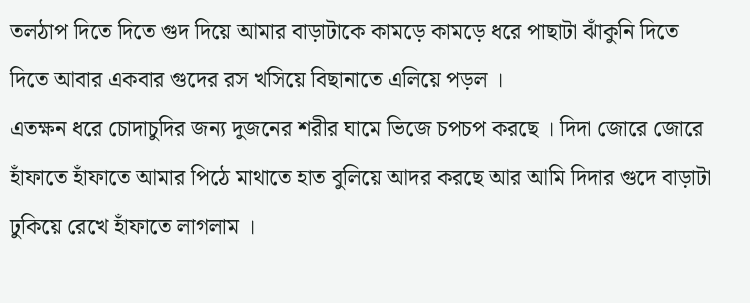তলঠাপ দিতে দিতে গুদ দিয়ে আমার বাড়াটাকে কামড়ে কামড়ে ধরে পাছাটা ঝাঁকুনি দিতে দিতে আবার একবার গুদের রস খসিয়ে বিছানাতে এলিয়ে পড়ল ।
এতক্ষন ধরে চোদাচুদির জন্য দুজনের শরীর ঘামে ভিজে চপচপ করছে । দিদা জোরে জোরে হাঁফাতে হাঁফাতে আমার পিঠে মাথাতে হাত বুলিয়ে আদর করছে আর আমি দিদার গুদে বাড়াটা ঢুকিয়ে রেখে হাঁফাতে লাগলাম ।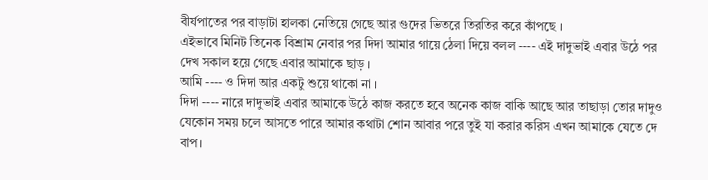বীর্যপাতের পর বাড়াটা হালকা নেতিয়ে গেছে আর গুদের ভিতরে তিরতির করে কাঁপছে ।
এইভাবে মিনিট তিনেক বিশ্রাম নেবার পর দিদা আমার গায়ে ঠেলা দিয়ে বলল ---- এই দাদুভাই এবার উঠে পর দেখ সকাল হয়ে গেছে এবার আমাকে ছাড় ।
আমি ---- ও দিদা আর একটু শুয়ে থাকো না ।
দিদা ---- নারে দাদুভাই এবার আমাকে উঠে কাজ করতে হবে অনেক কাজ বাকি আছে আর তাছাড়া তোর দাদুও যেকোন সময় চলে আসতে পারে আমার কথাটা শোন আবার পরে তুই যা করার করিস এখন আমাকে যেতে দে বাপ।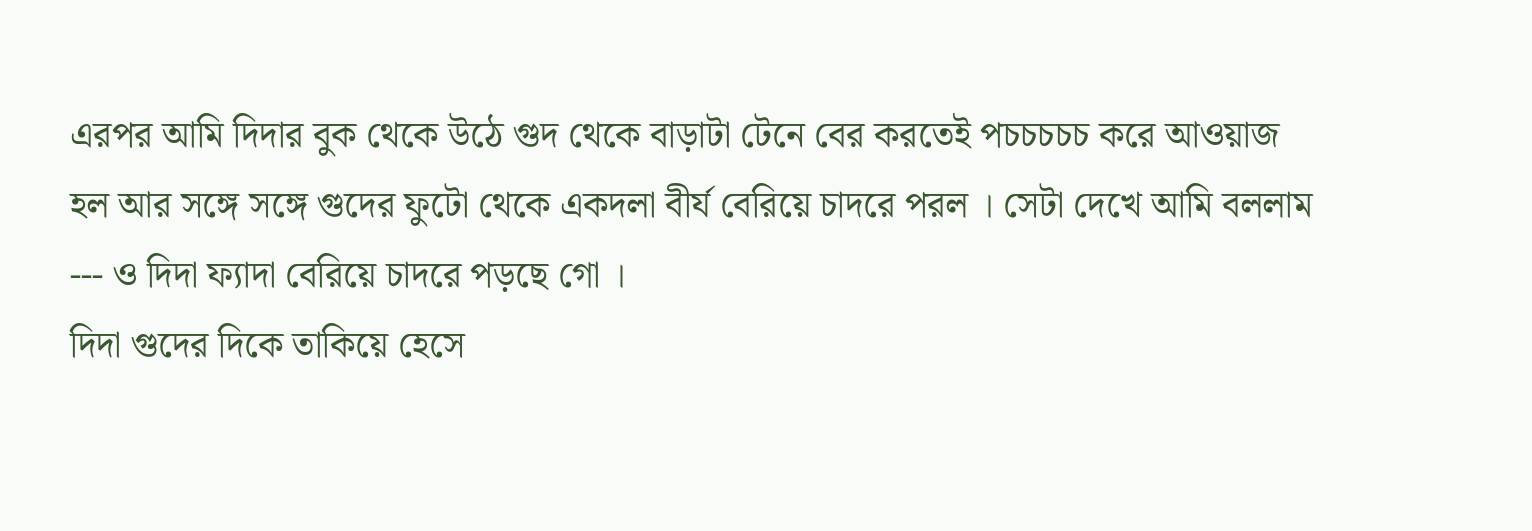এরপর আমি দিদার বুক থেকে উঠে গুদ থেকে বাড়াটা টেনে বের করতেই পচচচচচ করে আওয়াজ হল আর সঙ্গে সঙ্গে গুদের ফুটো থেকে একদলা বীর্য বেরিয়ে চাদরে পরল । সেটা দেখে আমি বললাম --- ও দিদা ফ্যাদা বেরিয়ে চাদরে পড়ছে গো ।
দিদা গুদের দিকে তাকিয়ে হেসে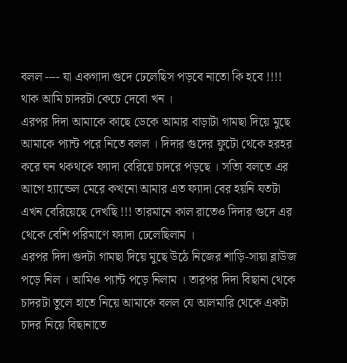বলল ---- যা একগাদা গুদে ঢেলেছিস পড়বে নাতো কি হবে !!!! থাক আমি চাদরটা কেচে দেবো খন ।
এরপর দিদা আমাকে কাছে ডেকে আমার বাড়াটা গামছা দিয়ে মুছে আমাকে প্যান্ট পরে নিতে বলল । দিদার গুদের ফুটো থেকে হরহর করে ঘন থকথকে ফ্যাদা বেরিয়ে চাদরে পড়ছে । সত্যি বলতে এর আগে হ্যান্ডেল মেরে কখনো আমার এত ফ্যাদা বের হয়নি যতটা এখন বেরিয়েছে দেখছি !!! তারমানে কাল রাতেও দিদার গুদে এর থেকে বেশি পরিমাণে ফ্যাদা ঢেলেছিলাম ।
এরপর দিদা গুদটা গামছা দিয়ে মুছে উঠে নিজের শাড়ি-সায়া ব্লাউজ পড়ে নিল । আমিও প্যান্ট পড়ে নিলাম । তারপর দিদা বিছানা থেকে চাদরটা তুলে হাতে নিয়ে আমাকে বলল যে আলমারি থেকে একটা চাদর নিয়ে বিছানাতে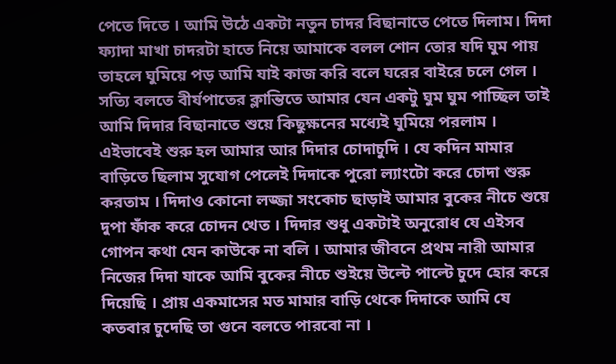পেতে দিতে । আমি উঠে একটা নতুন চাদর বিছানাতে পেতে দিলাম। দিদা ফ্যাদা মাখা চাদরটা হাতে নিয়ে আমাকে বলল শোন তোর যদি ঘুম পায় তাহলে ঘুমিয়ে পড় আমি যাই কাজ করি বলে ঘরের বাইরে চলে গেল । সত্যি বলতে বীর্যপাতের ক্লান্তিতে আমার যেন একটু ঘুম ঘুম পাচ্ছিল তাই আমি দিদার বিছানাতে শুয়ে কিছুক্ষনের মধ্যেই ঘুমিয়ে পরলাম ।
এইভাবেই শুরু হল আমার আর দিদার চোদাচুদি । যে কদিন মামার বাড়িতে ছিলাম সুযোগ পেলেই দিদাকে পুরো ল্যাংটো করে চোদা শুরু করতাম । দিদাও কোনো লজ্জা সংকোচ ছাড়াই আমার বুকের নীচে শুয়ে দুপা ফাঁক করে চোদন খেত । দিদার শুধু একটাই অনুরোধ যে এইসব গোপন কথা যেন কাউকে না বলি । আমার জীবনে প্রথম নারী আমার নিজের দিদা যাকে আমি বুকের নীচে শুইয়ে উল্টে পাল্টে চুদে হোর করে দিয়েছি । প্রায় একমাসের মত মামার বাড়ি থেকে দিদাকে আমি যে কতবার চুদেছি তা গুনে বলতে পারবো না ।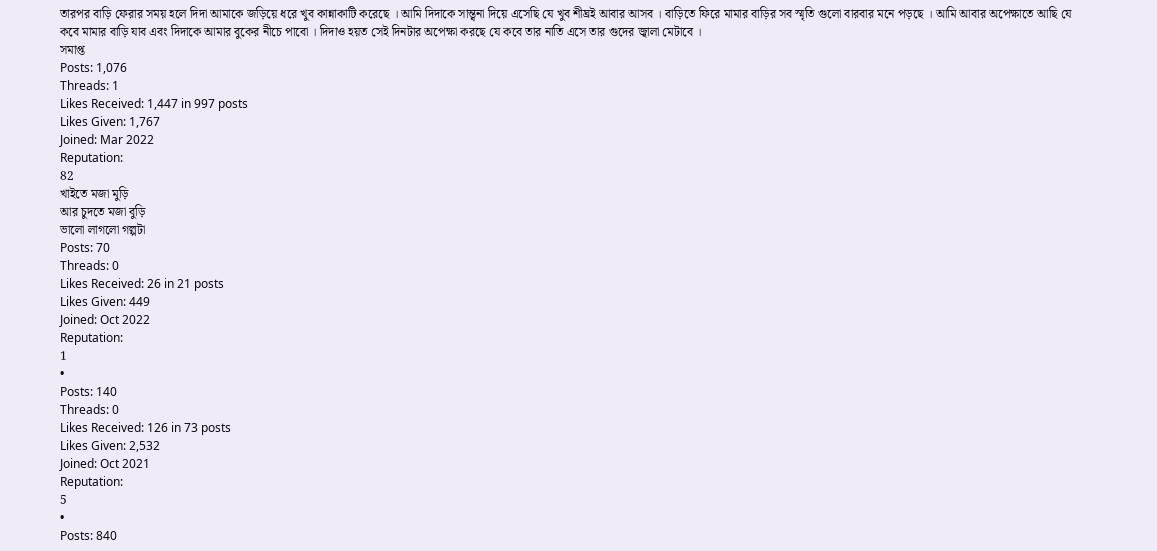তারপর বাড়ি ফেরার সময় হলে দিদা আমাকে জড়িয়ে ধরে খুব কান্নাকাটি করেছে । আমি দিদাকে সান্ত্বনা দিয়ে এসেছি যে খুব শীঘ্রই আবার আসব । বাড়িতে ফিরে মামার বাড়ির সব স্মৃতি গুলো বারবার মনে পড়ছে । আমি আবার অপেক্ষাতে আছি যে কবে মামার বাড়ি যাব এবং দিদাকে আমার বুকের নীচে পাবো । দিদাও হয়ত সেই দিনটার অপেক্ষা করছে যে কবে তার নাতি এসে তার গুদের জ্বালা মেটাবে ।
সমাপ্ত
Posts: 1,076
Threads: 1
Likes Received: 1,447 in 997 posts
Likes Given: 1,767
Joined: Mar 2022
Reputation:
82
খাইতে মজা মুড়ি
আর চুদতে মজা বুড়ি
ভালো লাগলো গল্পটা
Posts: 70
Threads: 0
Likes Received: 26 in 21 posts
Likes Given: 449
Joined: Oct 2022
Reputation:
1
•
Posts: 140
Threads: 0
Likes Received: 126 in 73 posts
Likes Given: 2,532
Joined: Oct 2021
Reputation:
5
•
Posts: 840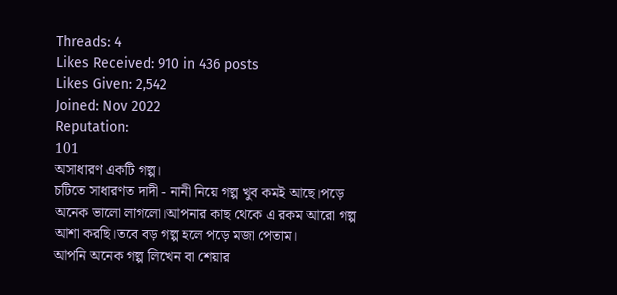Threads: 4
Likes Received: 910 in 436 posts
Likes Given: 2,542
Joined: Nov 2022
Reputation:
101
অসাধারণ একটি গল্প।
চটিতে সাধারণত দাদী - নানী নিয়ে গল্প খুব কমই আছে।পড়ে অনেক ভালো লাগলো।আপনার কাছ থেকে এ রকম আরো গল্প আশা করছি।তবে বড় গল্প হলে পড়ে মজা পেতাম।
আপনি অনেক গল্প লিখেন বা শেয়ার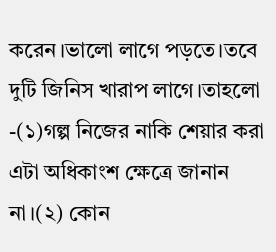করেন।ভালো লাগে পড়তে।তবে দুটি জিনিস খারাপ লাগে।তাহলো -(১)গল্প নিজের নাকি শেয়ার করা এটা অধিকাংশ ক্ষেত্রে জানান না।(২) কোন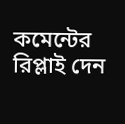কমেন্টের রিপ্লাই দেন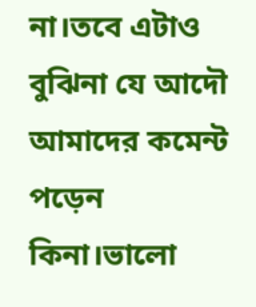না।তবে এটাও বুঝিনা যে আদৌ আমাদের কমেন্ট পড়েন কিনা।ভালো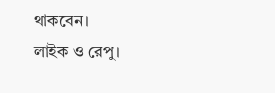থাকবেন।
লাইক ও রেপু।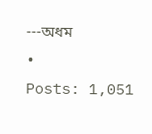---অধম
•
Posts: 1,051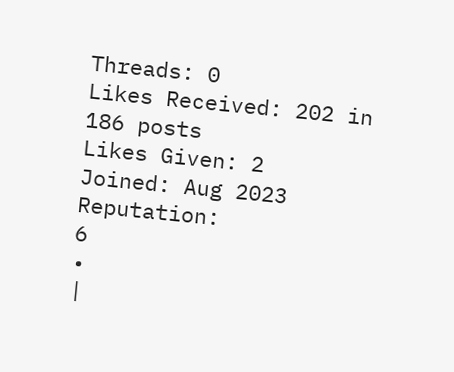Threads: 0
Likes Received: 202 in 186 posts
Likes Given: 2
Joined: Aug 2023
Reputation:
6
•
|